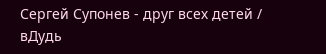Сергей Супонев - друг всех детей / вДудь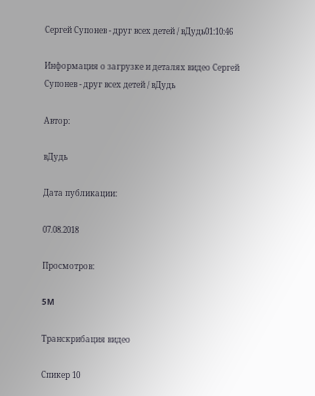Сергей Супонев - друг всех детей / вДудь01:10:46

Информация о загрузке и деталях видео Сергей Супонев - друг всех детей / вДудь

Автор:

вДудь

Дата публикации:

07.08.2018

Просмотров:

5M

Транскрибация видео

Спикер 10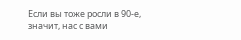Если вы тоже росли в 90-е, значит, нас с вами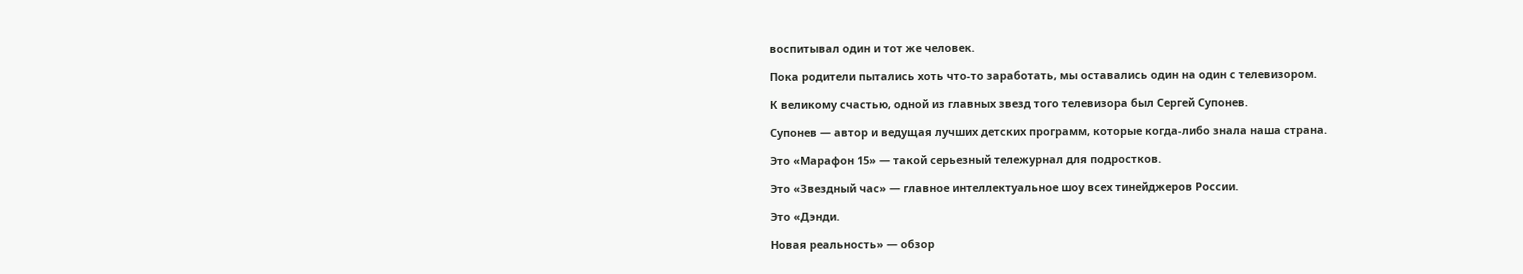воспитывал один и тот же человек.

Пока родители пытались хоть что-то заработать, мы оставались один на один с телевизором.

К великому счастью, одной из главных звезд того телевизора был Сергей Супонев.

Супонев — автор и ведущая лучших детских программ, которые когда-либо знала наша страна.

Это «Марафон 15» — такой серьезный тележурнал для подростков.

Это «Звездный час» — главное интеллектуальное шоу всех тинейджеров России.

Это «Дэнди.

Новая реальность» — обзор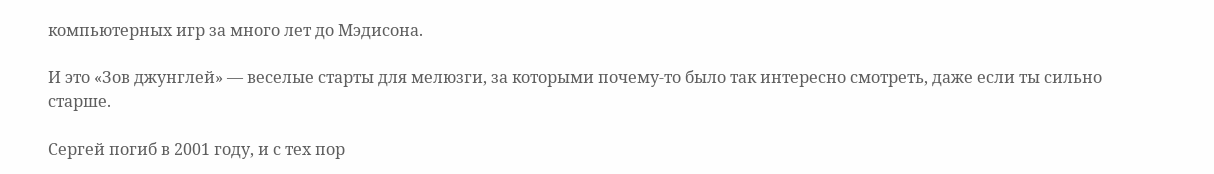компьютерных игр за много лет до Мэдисона.

И это «Зов джунглей» — веселые старты для мелюзги, за которыми почему-то было так интересно смотреть, даже если ты сильно старше.

Сергей погиб в 2001 году, и с тех пор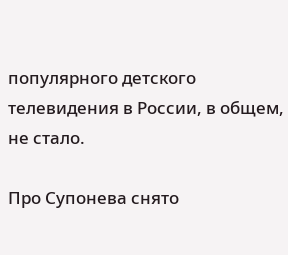популярного детского телевидения в России, в общем, не стало.

Про Супонева снято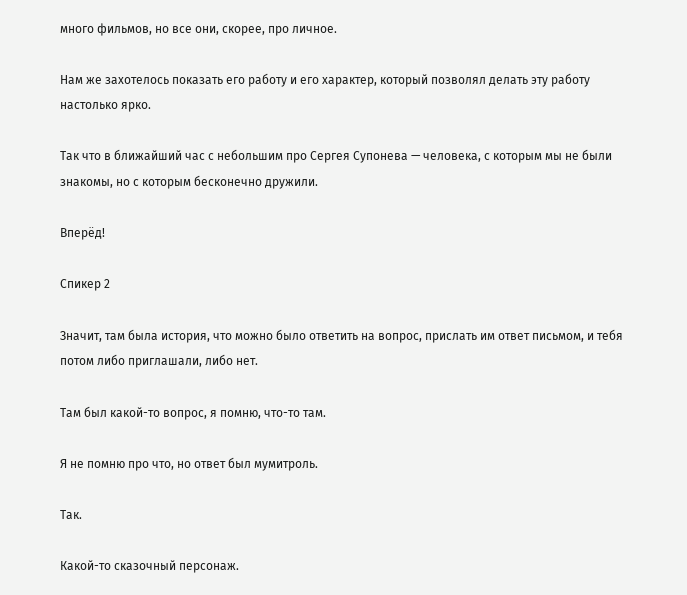много фильмов, но все они, скорее, про личное.

Нам же захотелось показать его работу и его характер, который позволял делать эту работу настолько ярко.

Так что в ближайший час с небольшим про Сергея Супонева — человека, с которым мы не были знакомы, но с которым бесконечно дружили.

Вперёд!

Спикер 2

Значит, там была история, что можно было ответить на вопрос, прислать им ответ письмом, и тебя потом либо приглашали, либо нет.

Там был какой-то вопрос, я помню, что-то там.

Я не помню про что, но ответ был мумитроль.

Так.

Какой-то сказочный персонаж.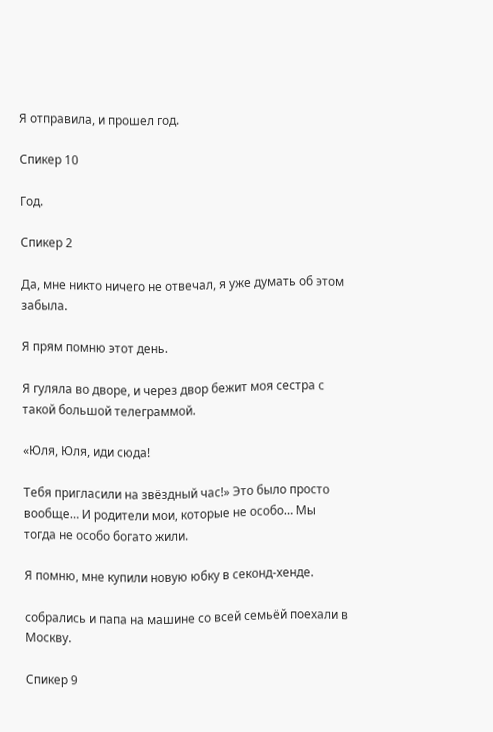Я отправила, и прошел год.

Спикер 10

Год.

Спикер 2

Да, мне никто ничего не отвечал, я уже думать об этом забыла.

Я прям помню этот день.

Я гуляла во дворе, и через двор бежит моя сестра с такой большой телеграммой.

«Юля, Юля, иди сюда!

Тебя пригласили на звёздный час!» Это было просто вообще… И родители мои, которые не особо… Мы тогда не особо богато жили.

Я помню, мне купили новую юбку в секонд-хенде.

собрались и папа на машине со всей семьёй поехали в Москву.

Спикер 9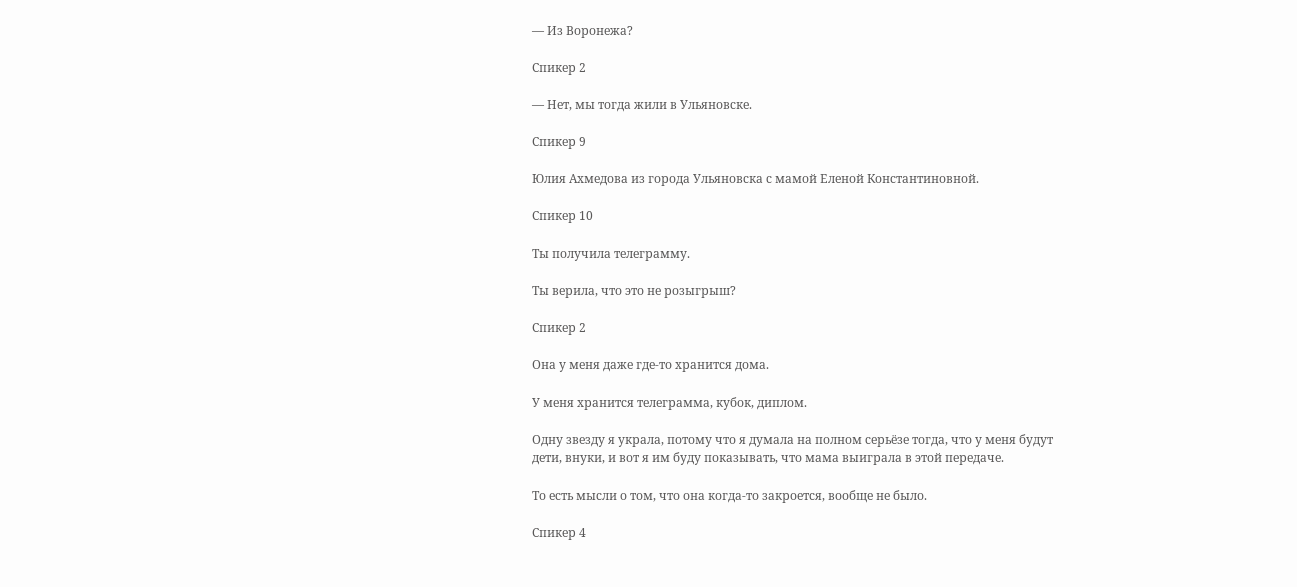— Из Воронежа?

Спикер 2

— Нет, мы тогда жили в Ульяновске.

Спикер 9

Юлия Ахмедова из города Ульяновска с мамой Еленой Константиновной.

Спикер 10

Ты получила телеграмму.

Ты верила, что это не розыгрыш?

Спикер 2

Она у меня даже где-то хранится дома.

У меня хранится телеграмма, кубок, диплом.

Одну звезду я украла, потому что я думала на полном серьёзе тогда, что у меня будут дети, внуки, и вот я им буду показывать, что мама выиграла в этой передаче.

То есть мысли о том, что она когда-то закроется, вообще не было.

Спикер 4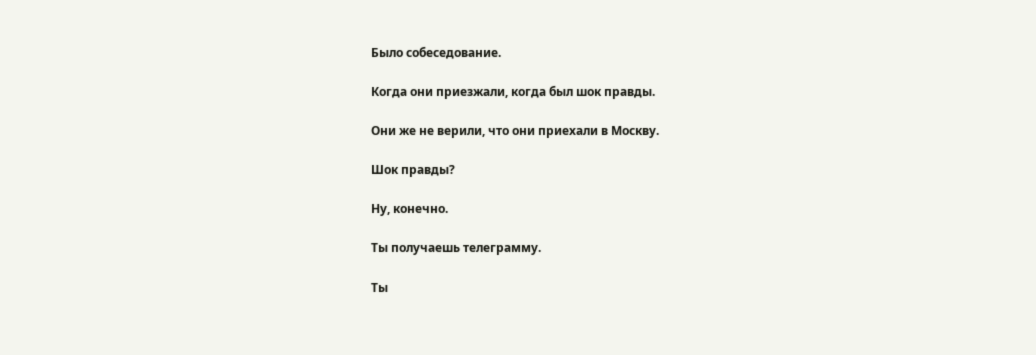Было собеседование.

Когда они приезжали, когда был шок правды.

Они же не верили, что они приехали в Москву.

Шок правды?

Ну, конечно.

Ты получаешь телеграмму.

Ты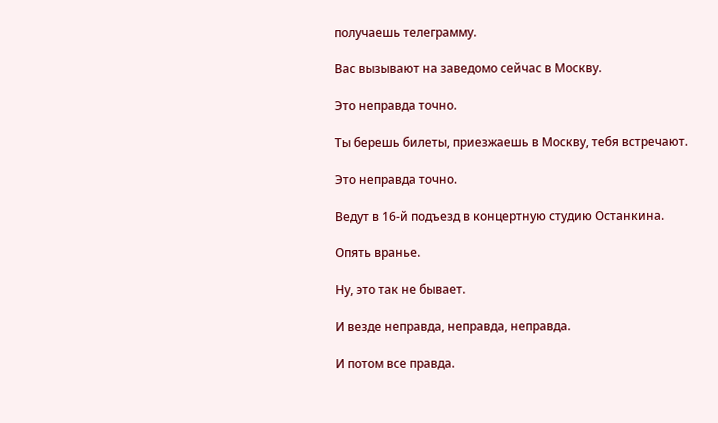получаешь телеграмму.

Вас вызывают на заведомо сейчас в Москву.

Это неправда точно.

Ты берешь билеты, приезжаешь в Москву, тебя встречают.

Это неправда точно.

Ведут в 16-й подъезд в концертную студию Останкина.

Опять вранье.

Ну, это так не бывает.

И везде неправда, неправда, неправда.

И потом все правда.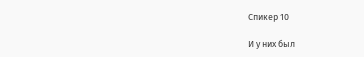Спикер 10

И у них был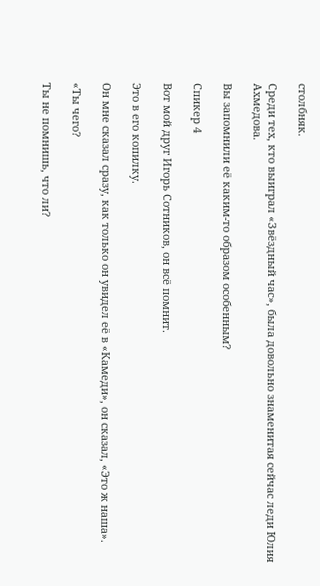столбняк.

Среди тех, кто выиграл «Звёздный час», была довольно знаменитая сейчас леди Юлия Ахмедова.

Вы запомнили её каким-то образом особенным?

Спикер 4

Вот мой друг Игорь Сотников, он всё помнит.

Это в его копилку.

Он мне сказал сразу, как только он увидел её в «Камеди», он сказал, «Это ж наша».

«Ты чего?

Ты не помнишь, что ли?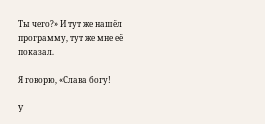Ты чего?» И тут же нашёл программу, тут же мне её показал.

Я говорю, «Слава богу!

У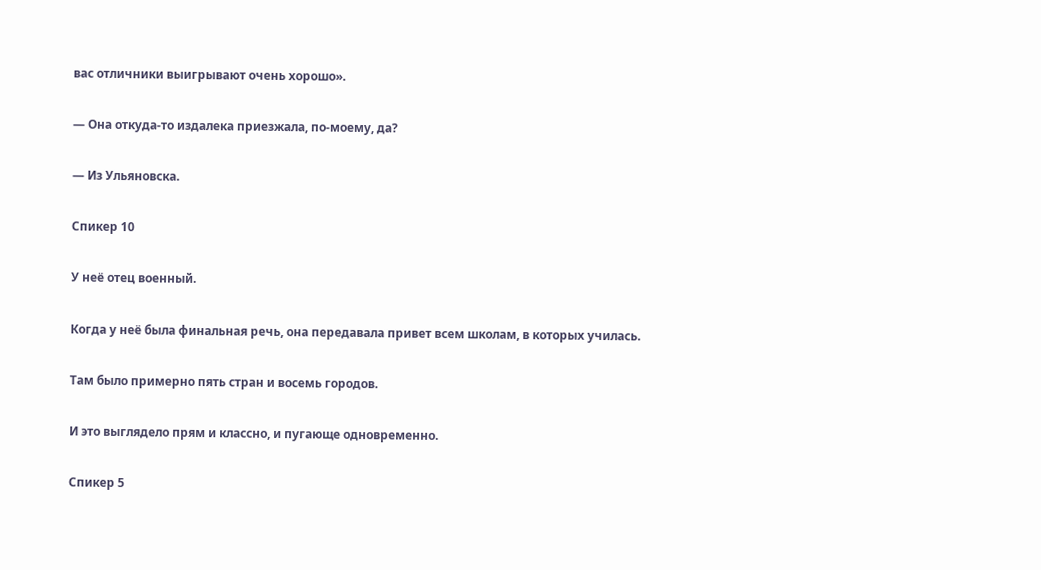вас отличники выигрывают очень хорошо».

— Она откуда-то издалека приезжала, по-моему, да?

— Из Ульяновска.

Спикер 10

У неё отец военный.

Когда у неё была финальная речь, она передавала привет всем школам, в которых училась.

Там было примерно пять стран и восемь городов.

И это выглядело прям и классно, и пугающе одновременно.

Спикер 5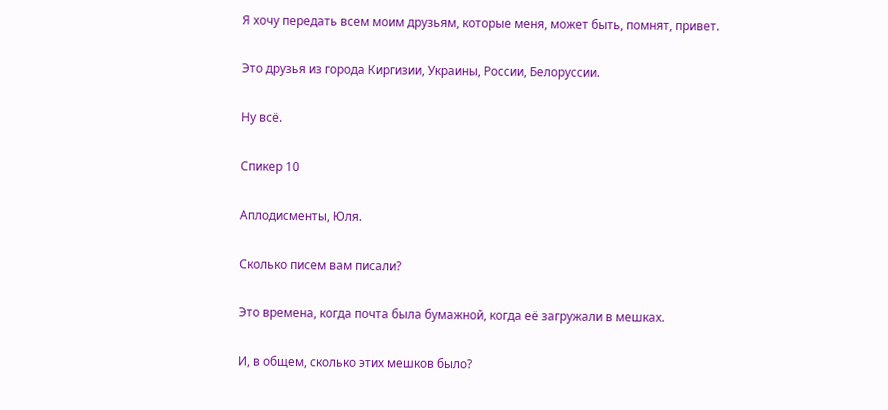Я хочу передать всем моим друзьям, которые меня, может быть, помнят, привет.

Это друзья из города Киргизии, Украины, России, Белоруссии.

Ну всё.

Спикер 10

Аплодисменты, Юля.

Сколько писем вам писали?

Это времена, когда почта была бумажной, когда её загружали в мешках.

И, в общем, сколько этих мешков было?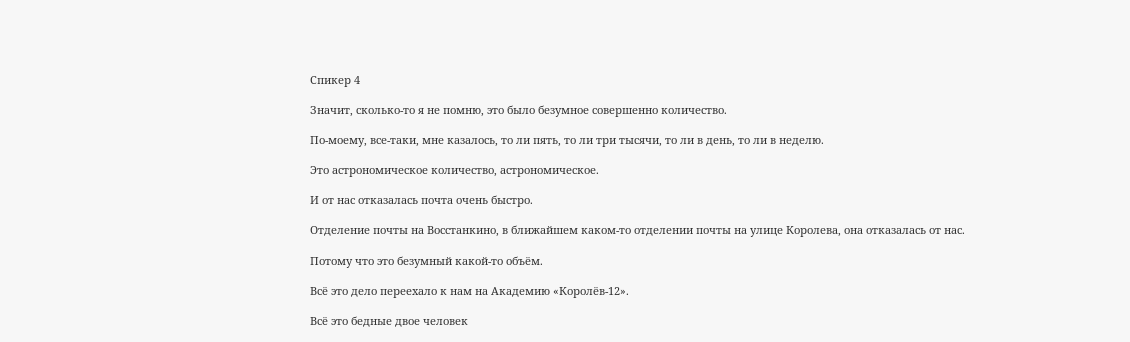Спикер 4

Значит, сколько-то я не помню, это было безумное совершенно количество.

По-моему, все-таки, мне казалось, то ли пять, то ли три тысячи, то ли в день, то ли в неделю.

Это астрономическое количество, астрономическое.

И от нас отказалась почта очень быстро.

Отделение почты на Восстанкино, в ближайшем каком-то отделении почты на улице Королева, она отказалась от нас.

Потому что это безумный какой-то объём.

Всё это дело переехало к нам на Академию «Королёв-12».

Всё это бедные двое человек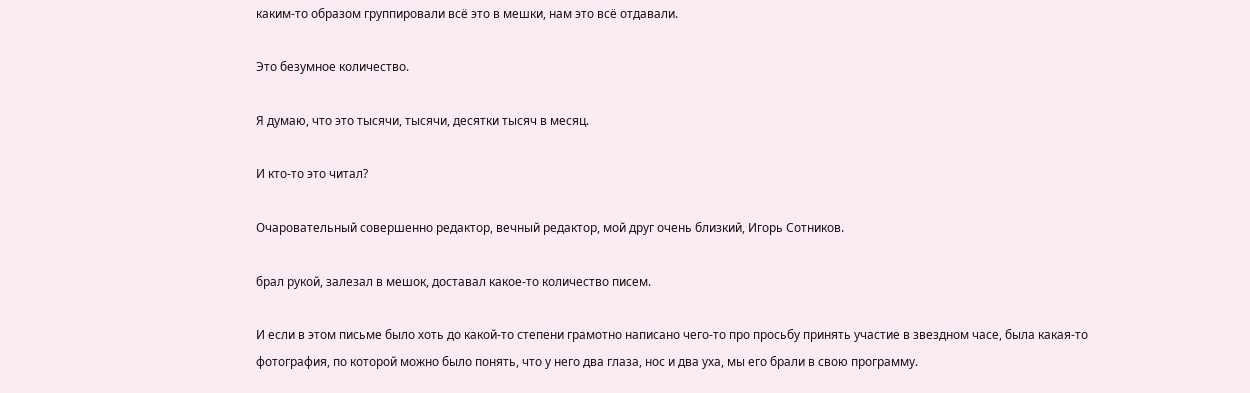каким-то образом группировали всё это в мешки, нам это всё отдавали.

Это безумное количество.

Я думаю, что это тысячи, тысячи, десятки тысяч в месяц.

И кто-то это читал?

Очаровательный совершенно редактор, вечный редактор, мой друг очень близкий, Игорь Сотников.

брал рукой, залезал в мешок, доставал какое-то количество писем.

И если в этом письме было хоть до какой-то степени грамотно написано чего-то про просьбу принять участие в звездном часе, была какая-то фотография, по которой можно было понять, что у него два глаза, нос и два уха, мы его брали в свою программу.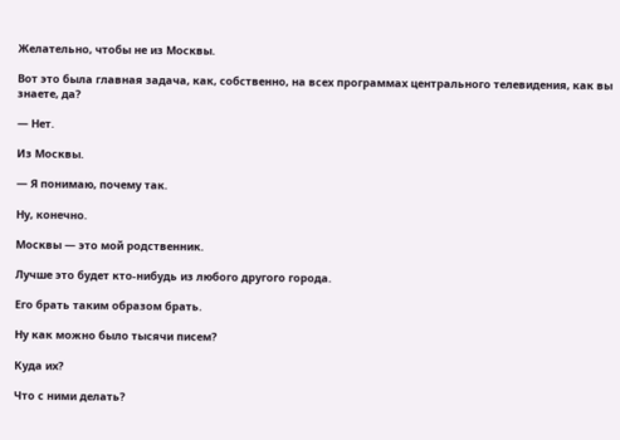Желательно, чтобы не из Москвы.

Вот это была главная задача, как, собственно, на всех программах центрального телевидения, как вы знаете, да?

— Нет.

Из Москвы.

— Я понимаю, почему так.

Ну, конечно.

Москвы — это мой родственник.

Лучше это будет кто-нибудь из любого другого города.

Его брать таким образом брать.

Ну как можно было тысячи писем?

Куда их?

Что с ними делать?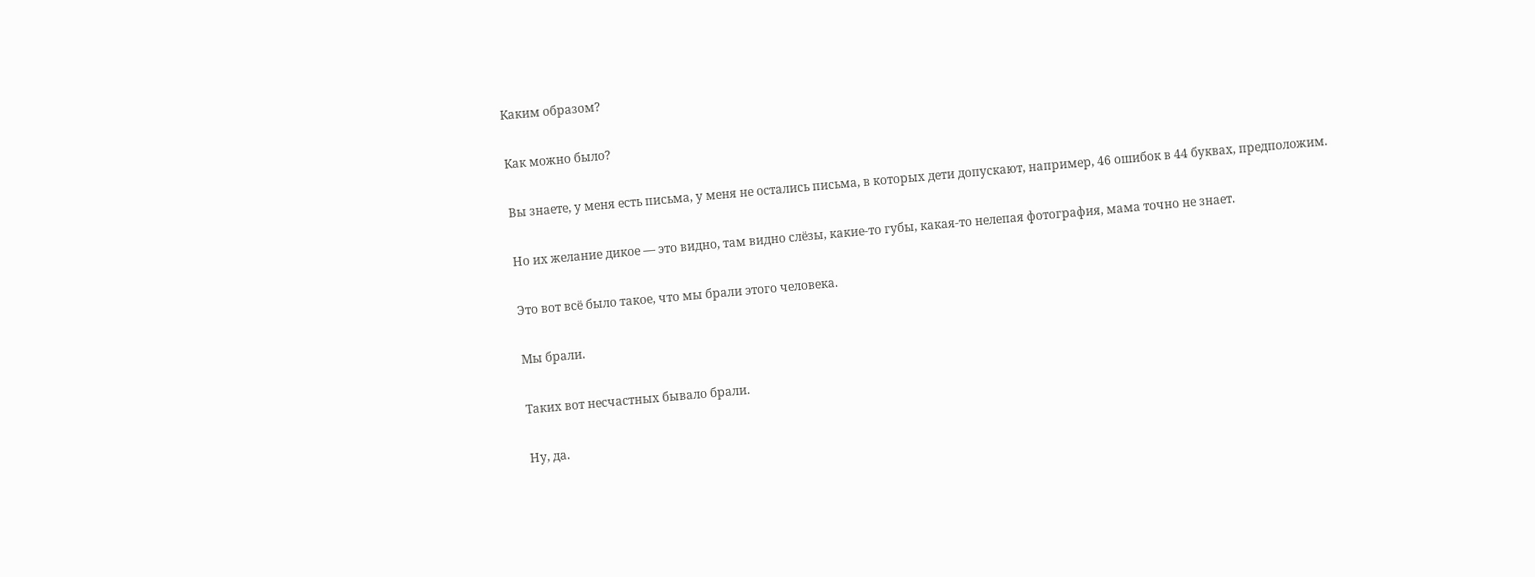Каким образом?

Как можно было?

Вы знаете, у меня есть письма, у меня не остались письма, в которых дети допускают, например, 46 ошибок в 44 буквах, предположим.

Но их желание дикое — это видно, там видно слёзы, какие-то губы, какая-то нелепая фотография, мама точно не знает.

Это вот всё было такое, что мы брали этого человека.

Мы брали.

Таких вот несчастных бывало брали.

Ну, да.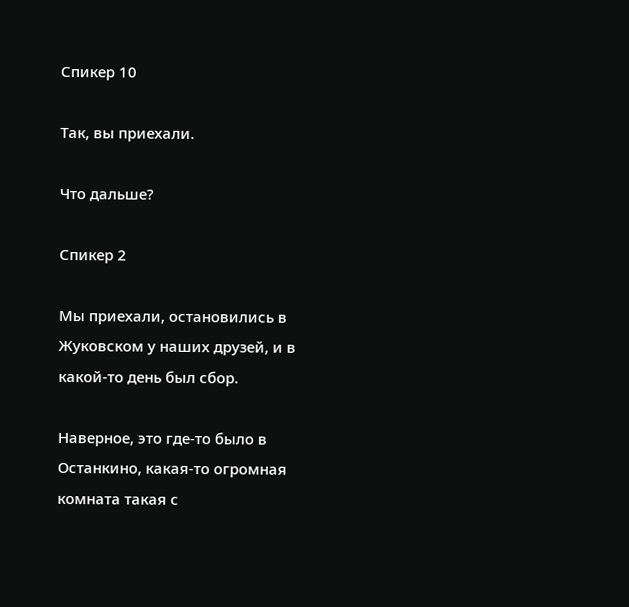Спикер 10

Так, вы приехали.

Что дальше?

Спикер 2

Мы приехали, остановились в Жуковском у наших друзей, и в какой-то день был сбор.

Наверное, это где-то было в Останкино, какая-то огромная комната такая с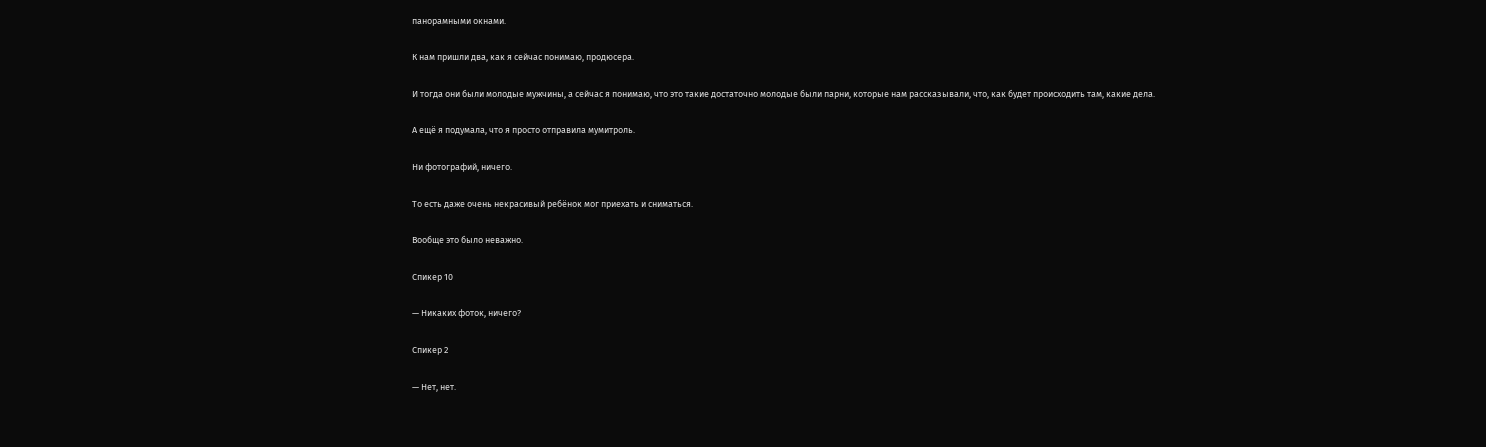панорамными окнами.

К нам пришли два, как я сейчас понимаю, продюсера.

И тогда они были молодые мужчины, а сейчас я понимаю, что это такие достаточно молодые были парни, которые нам рассказывали, что, как будет происходить там, какие дела.

А ещё я подумала, что я просто отправила мумитроль.

Ни фотографий, ничего.

То есть даже очень некрасивый ребёнок мог приехать и сниматься.

Вообще это было неважно.

Спикер 10

— Никаких фоток, ничего?

Спикер 2

— Нет, нет.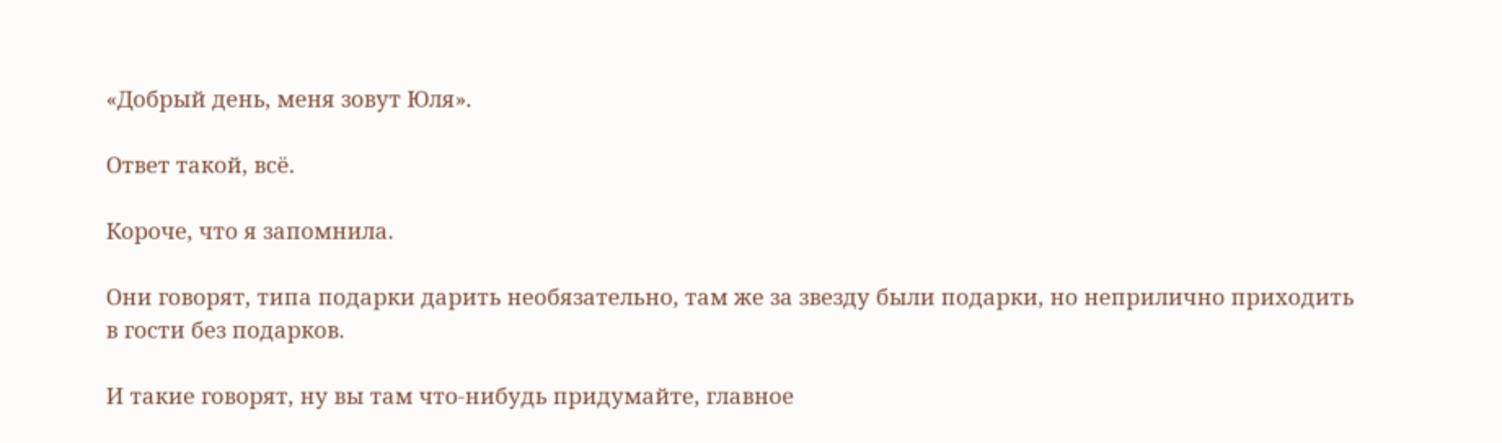«Добрый день, меня зовут Юля».

Ответ такой, всё.

Короче, что я запомнила.

Они говорят, типа подарки дарить необязательно, там же за звезду были подарки, но неприлично приходить в гости без подарков.

И такие говорят, ну вы там что-нибудь придумайте, главное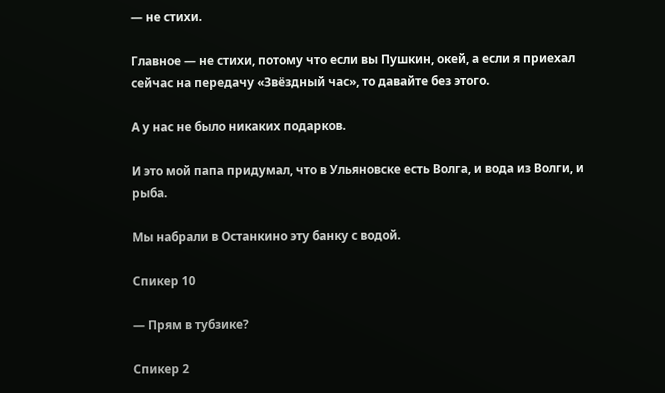— не стихи.

Главное — не стихи, потому что если вы Пушкин, окей, а если я приехал сейчас на передачу «Звёздный час», то давайте без этого.

А у нас не было никаких подарков.

И это мой папа придумал, что в Ульяновске есть Волга, и вода из Волги, и рыба.

Мы набрали в Останкино эту банку с водой.

Спикер 10

— Прям в тубзике?

Спикер 2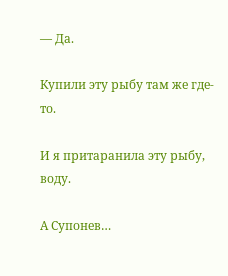— Да.

Купили эту рыбу там же где-то.

И я притаранила эту рыбу, воду.

А Супонев…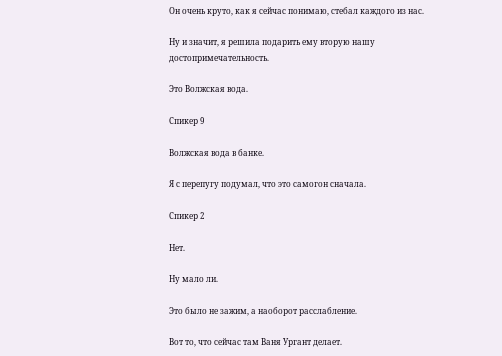Он очень круто, как я сейчас понимаю, стебал каждого из нас.

Ну и значит, я решила подарить ему вторую нашу достопримечательность.

Это Волжская вода.

Спикер 9

Волжская вода в банке.

Я с перепугу подумал, что это самогон сначала.

Спикер 2

Нет.

Ну мало ли.

Это было не зажим, а наоборот расслабление.

Вот то, что сейчас там Ваня Ургант делает.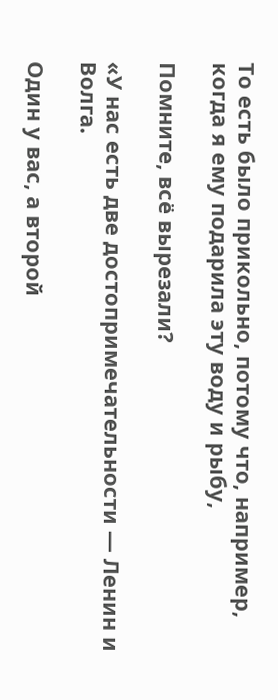То есть было прикольно, потому что, например, когда я ему подарила эту воду и рыбу,

Помните, всё вырезали?

«У нас есть две достопримечательности — Ленин и Волга.

Один у вас, а второй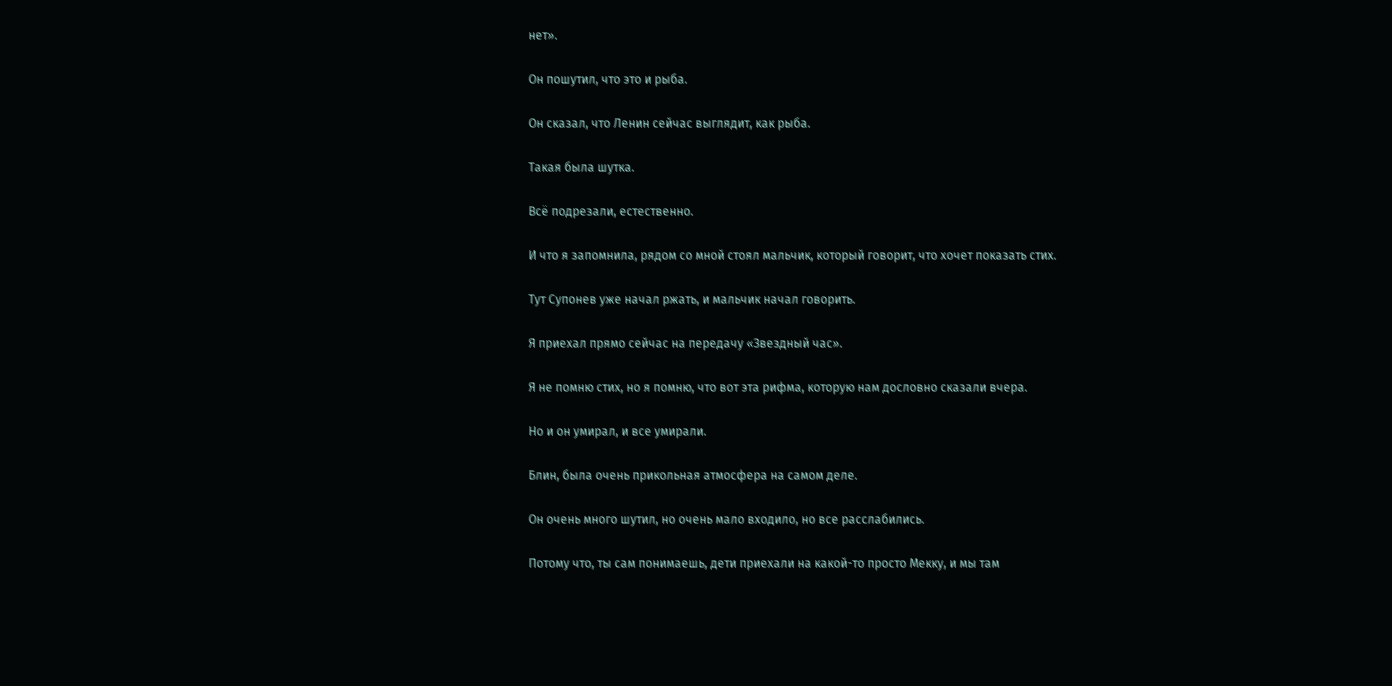нет».

Он пошутил, что это и рыба.

Он сказал, что Ленин сейчас выглядит, как рыба.

Такая была шутка.

Всё подрезали, естественно.

И что я запомнила, рядом со мной стоял мальчик, который говорит, что хочет показать стих.

Тут Супонев уже начал ржать, и мальчик начал говорить.

Я приехал прямо сейчас на передачу «Звездный час».

Я не помню стих, но я помню, что вот эта рифма, которую нам дословно сказали вчера.

Но и он умирал, и все умирали.

Блин, была очень прикольная атмосфера на самом деле.

Он очень много шутил, но очень мало входило, но все расслабились.

Потому что, ты сам понимаешь, дети приехали на какой-то просто Мекку, и мы там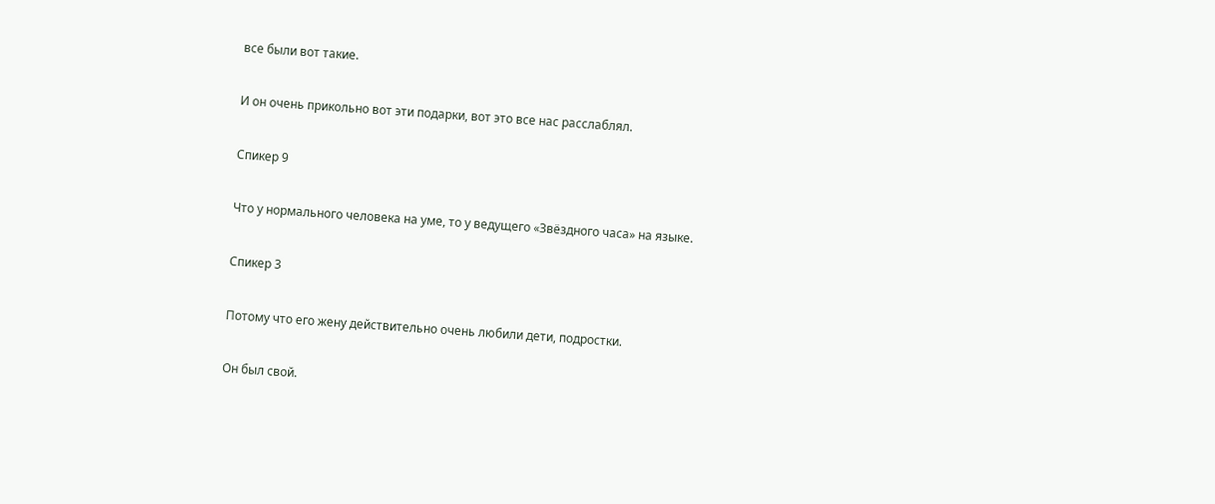все были вот такие.

И он очень прикольно вот эти подарки, вот это все нас расслаблял.

Спикер 9

Что у нормального человека на уме, то у ведущего «Звёздного часа» на языке.

Спикер 3

Потому что его жену действительно очень любили дети, подростки.

Он был свой.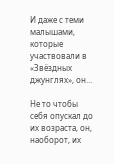И даже с теми малышами, которые участвовали в «Звёздных джунглях», он…

Не то чтобы себя опускал до их возраста, он, наоборот, их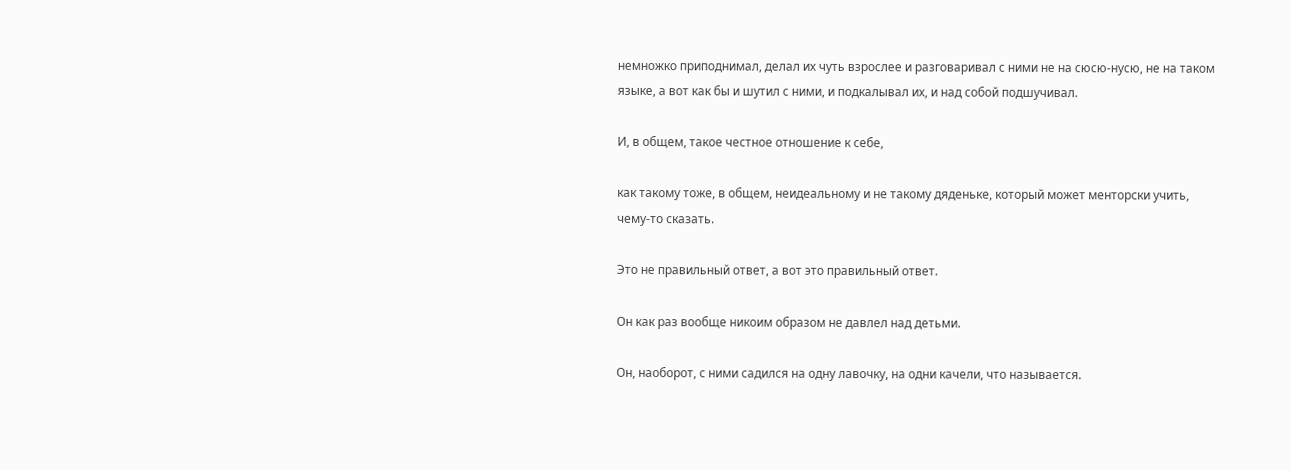немножко приподнимал, делал их чуть взрослее и разговаривал с ними не на сюсю-нусю, не на таком языке, а вот как бы и шутил с ними, и подкалывал их, и над собой подшучивал.

И, в общем, такое честное отношение к себе,

как такому тоже, в общем, неидеальному и не такому дяденьке, который может менторски учить, чему-то сказать.

Это не правильный ответ, а вот это правильный ответ.

Он как раз вообще никоим образом не давлел над детьми.

Он, наоборот, с ними садился на одну лавочку, на одни качели, что называется.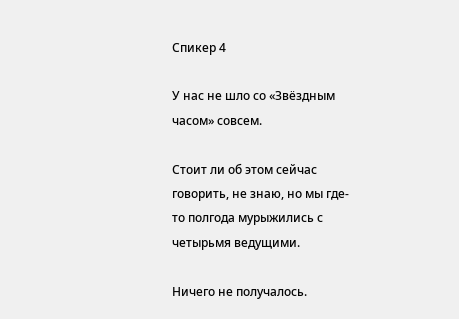Спикер 4

У нас не шло со «Звёздным часом» совсем.

Стоит ли об этом сейчас говорить, не знаю, но мы где-то полгода мурыжились с четырьмя ведущими.

Ничего не получалось.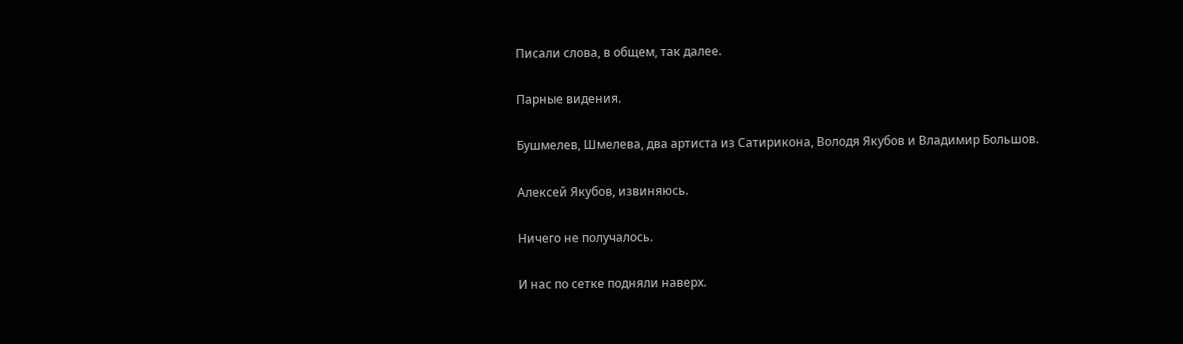Писали слова, в общем, так далее.

Парные видения.

Бушмелев, Шмелева, два артиста из Сатирикона, Володя Якубов и Владимир Большов.

Алексей Якубов, извиняюсь.

Ничего не получалось.

И нас по сетке подняли наверх.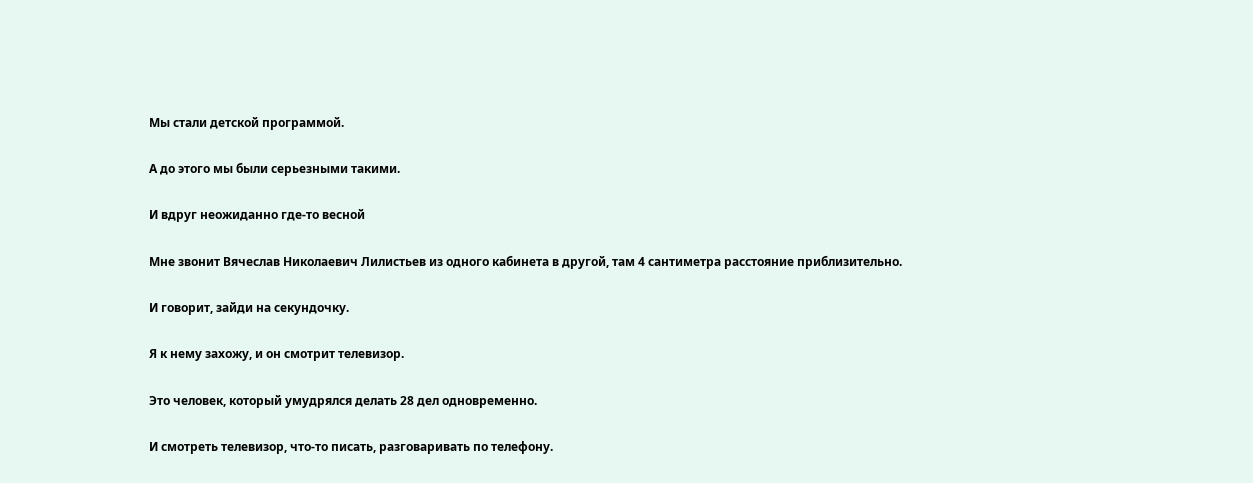Мы стали детской программой.

А до этого мы были серьезными такими.

И вдруг неожиданно где-то весной

Мне звонит Вячеслав Николаевич Лилистьев из одного кабинета в другой, там 4 сантиметра расстояние приблизительно.

И говорит, зайди на секундочку.

Я к нему захожу, и он смотрит телевизор.

Это человек, который умудрялся делать 28 дел одновременно.

И смотреть телевизор, что-то писать, разговаривать по телефону.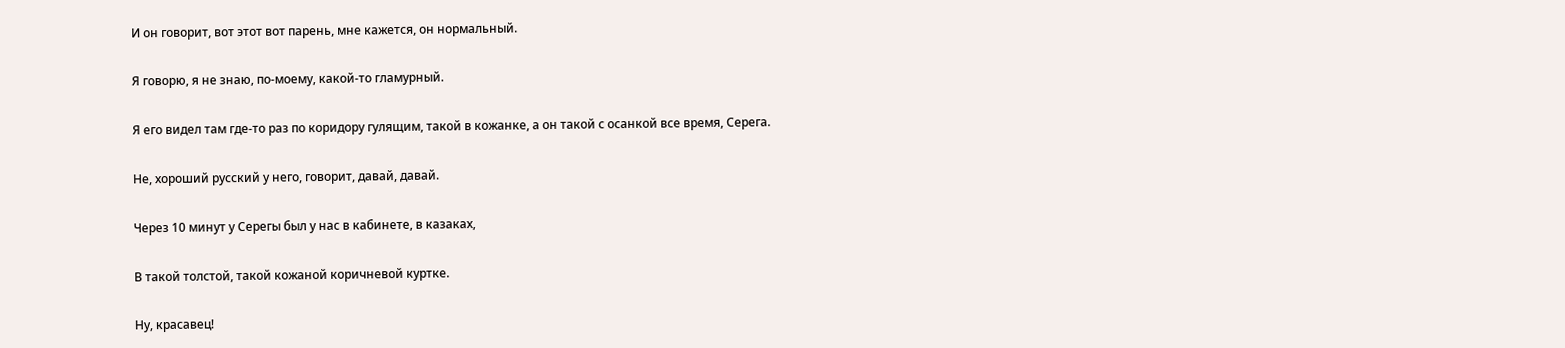И он говорит, вот этот вот парень, мне кажется, он нормальный.

Я говорю, я не знаю, по-моему, какой-то гламурный.

Я его видел там где-то раз по коридору гулящим, такой в кожанке, а он такой с осанкой все время, Серега.

Не, хороший русский у него, говорит, давай, давай.

Через 10 минут у Серегы был у нас в кабинете, в казаках,

В такой толстой, такой кожаной коричневой куртке.

Ну, красавец!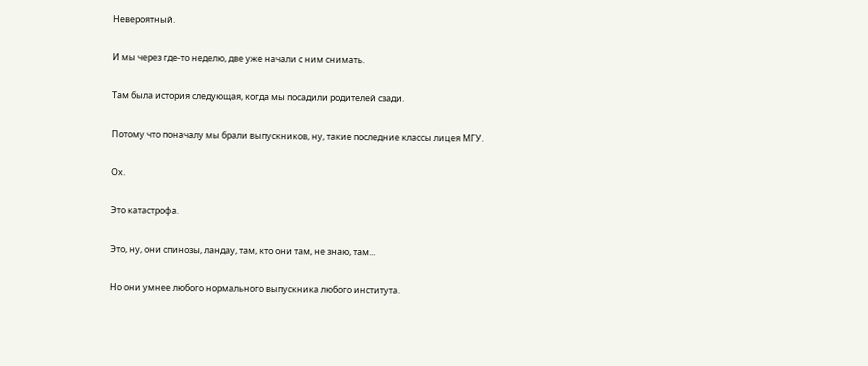Невероятный.

И мы через где-то неделю, две уже начали с ним снимать.

Там была история следующая, когда мы посадили родителей сзади.

Потому что поначалу мы брали выпускников, ну, такие последние классы лицея МГУ.

Ох.

Это катастрофа.

Это, ну, они спинозы, ландау, там, кто они там, не знаю, там...

Но они умнее любого нормального выпускника любого института.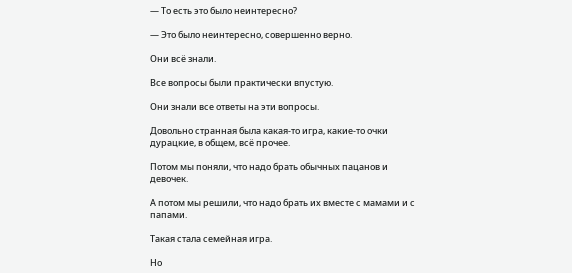— То есть это было неинтересно?

— Это было неинтересно, совершенно верно.

Они всё знали.

Все вопросы были практически впустую.

Они знали все ответы на эти вопросы.

Довольно странная была какая-то игра, какие-то очки дурацкие, в общем, всё прочее.

Потом мы поняли, что надо брать обычных пацанов и девочек.

А потом мы решили, что надо брать их вместе с мамами и с папами.

Такая стала семейная игра.

Но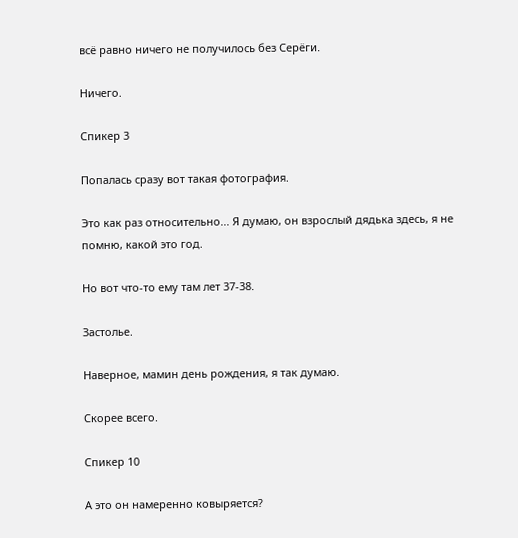всё равно ничего не получилось без Серёги.

Ничего.

Спикер 3

Попалась сразу вот такая фотография.

Это как раз относительно... Я думаю, он взрослый дядька здесь, я не помню, какой это год.

Но вот что-то ему там лет 37-38.

Застолье.

Наверное, мамин день рождения, я так думаю.

Скорее всего.

Спикер 10

А это он намеренно ковыряется?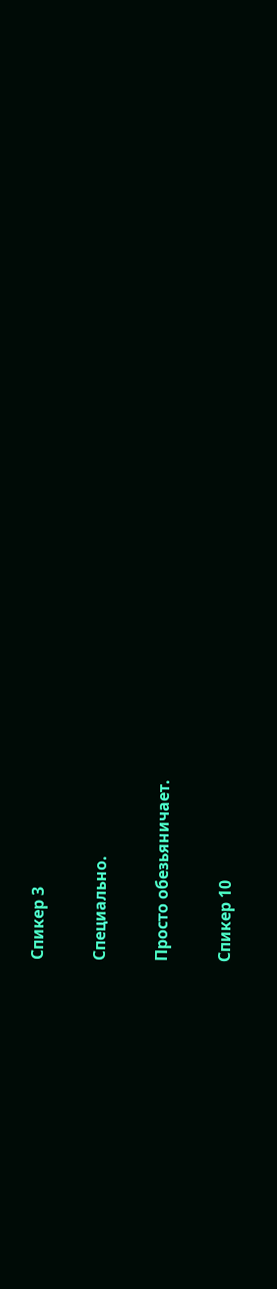Спикер 3

Специально.

Просто обезьяничает.

Спикер 10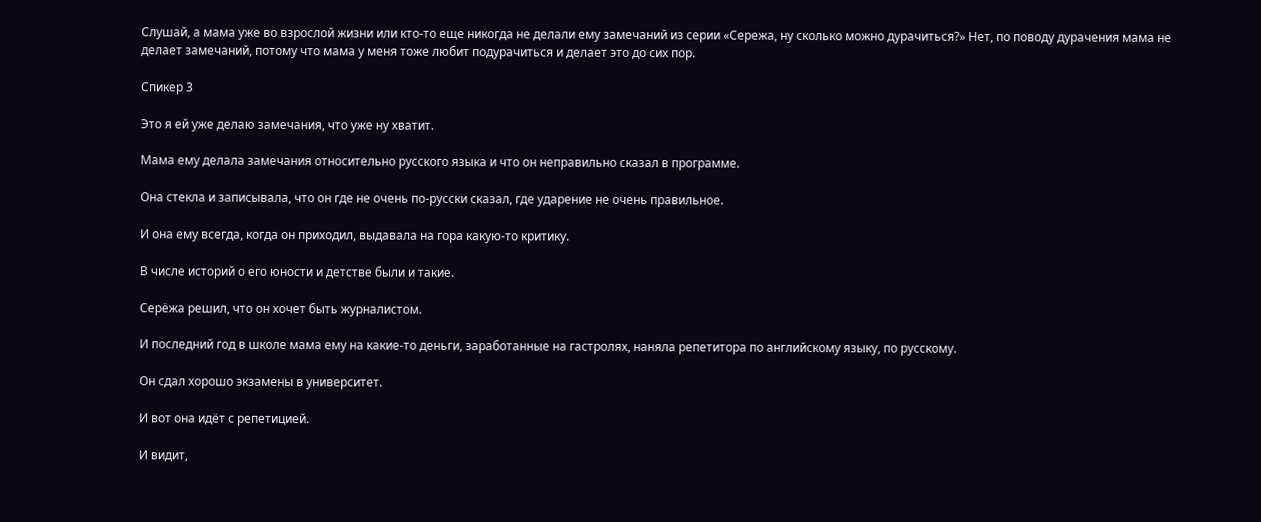Слушай, а мама уже во взрослой жизни или кто-то еще никогда не делали ему замечаний из серии «Сережа, ну сколько можно дурачиться?» Нет, по поводу дурачения мама не делает замечаний, потому что мама у меня тоже любит подурачиться и делает это до сих пор.

Спикер 3

Это я ей уже делаю замечания, что уже ну хватит.

Мама ему делала замечания относительно русского языка и что он неправильно сказал в программе.

Она стекла и записывала, что он где не очень по-русски сказал, где ударение не очень правильное.

И она ему всегда, когда он приходил, выдавала на гора какую-то критику.

В числе историй о его юности и детстве были и такие.

Серёжа решил, что он хочет быть журналистом.

И последний год в школе мама ему на какие-то деньги, заработанные на гастролях, наняла репетитора по английскому языку, по русскому.

Он сдал хорошо экзамены в университет.

И вот она идёт с репетицией.

И видит,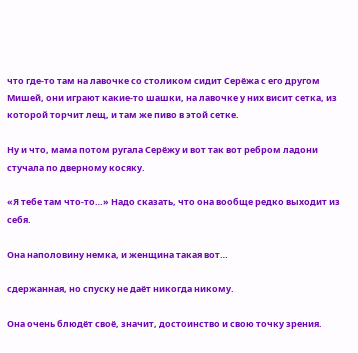что где-то там на лавочке со столиком сидит Серёжа с его другом Мишей, они играют какие-то шашки, на лавочке у них висит сетка, из которой торчит лещ, и там же пиво в этой сетке.

Ну и что, мама потом ругала Серёжу и вот так вот ребром ладони стучала по дверному косяку.

«Я тебе там что-то…» Надо сказать, что она вообще редко выходит из себя.

Она наполовину немка, и женщина такая вот…

сдержанная, но спуску не даёт никогда никому.

Она очень блюдёт своё, значит, достоинство и свою точку зрения.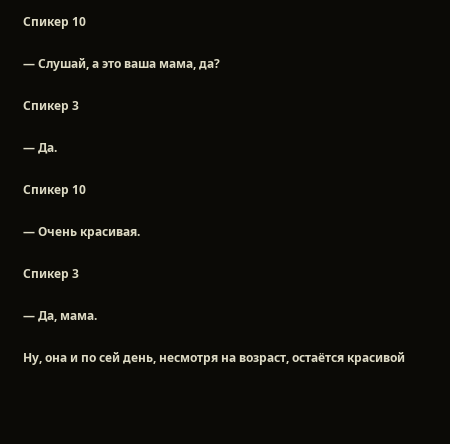Спикер 10

— Слушай, а это ваша мама, да?

Спикер 3

— Да.

Спикер 10

— Очень красивая.

Спикер 3

— Да, мама.

Ну, она и по сей день, несмотря на возраст, остаётся красивой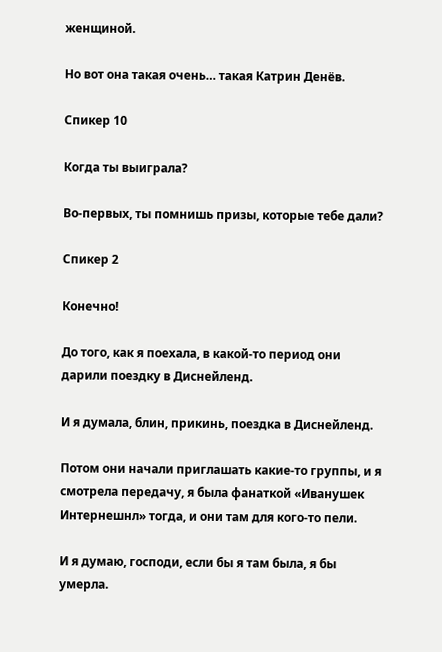женщиной.

Но вот она такая очень… такая Катрин Денёв.

Спикер 10

Когда ты выиграла?

Во-первых, ты помнишь призы, которые тебе дали?

Спикер 2

Конечно!

До того, как я поехала, в какой-то период они дарили поездку в Диснейленд.

И я думала, блин, прикинь, поездка в Диснейленд.

Потом они начали приглашать какие-то группы, и я смотрела передачу, я была фанаткой «Иванушек Интернешнл» тогда, и они там для кого-то пели.

И я думаю, господи, если бы я там была, я бы умерла.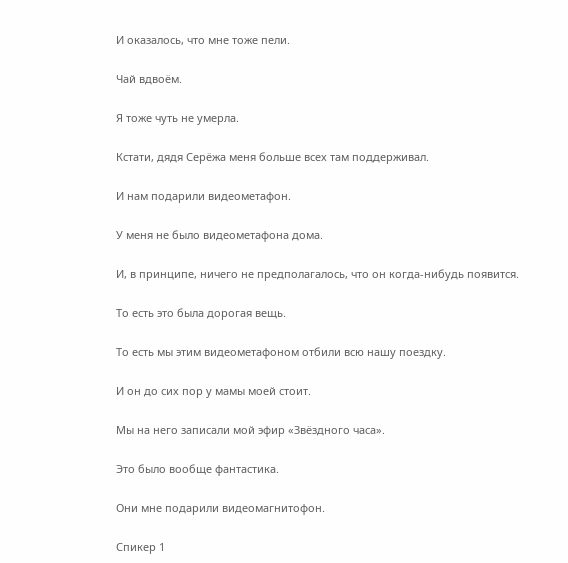И оказалось, что мне тоже пели.

Чай вдвоём.

Я тоже чуть не умерла.

Кстати, дядя Серёжа меня больше всех там поддерживал.

И нам подарили видеометафон.

У меня не было видеометафона дома.

И, в принципе, ничего не предполагалось, что он когда-нибудь появится.

То есть это была дорогая вещь.

То есть мы этим видеометафоном отбили всю нашу поездку.

И он до сих пор у мамы моей стоит.

Мы на него записали мой эфир «Звёздного часа».

Это было вообще фантастика.

Они мне подарили видеомагнитофон.

Спикер 1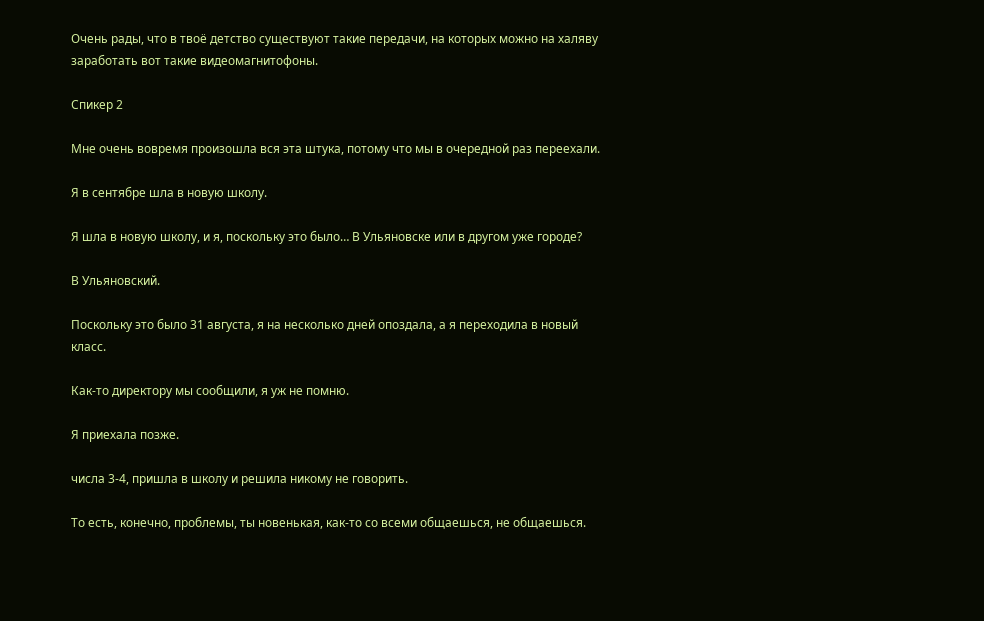Очень рады, что в твоё детство существуют такие передачи, на которых можно на халяву заработать вот такие видеомагнитофоны.

Спикер 2

Мне очень вовремя произошла вся эта штука, потому что мы в очередной раз переехали.

Я в сентябре шла в новую школу.

Я шла в новую школу, и я, поскольку это было… В Ульяновске или в другом уже городе?

В Ульяновский.

Поскольку это было 31 августа, я на несколько дней опоздала, а я переходила в новый класс.

Как-то директору мы сообщили, я уж не помню.

Я приехала позже.

числа 3-4, пришла в школу и решила никому не говорить.

То есть, конечно, проблемы, ты новенькая, как-то со всеми общаешься, не общаешься.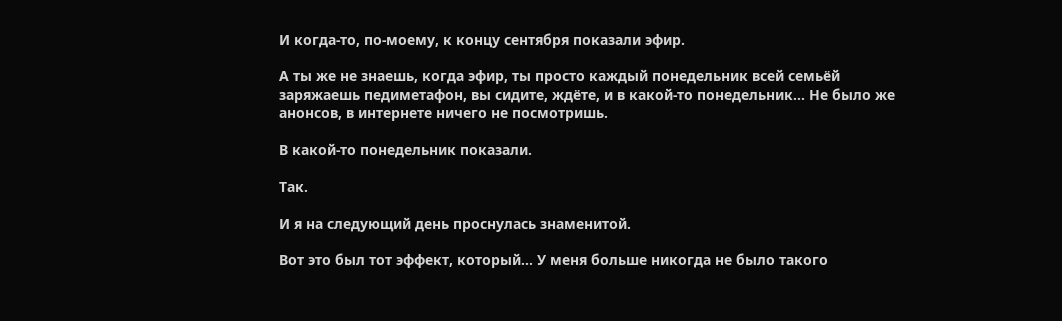И когда-то, по-моему, к концу сентября показали эфир.

А ты же не знаешь, когда эфир, ты просто каждый понедельник всей семьёй заряжаешь педиметафон, вы сидите, ждёте, и в какой-то понедельник… Не было же анонсов, в интернете ничего не посмотришь.

В какой-то понедельник показали.

Так.

И я на следующий день проснулась знаменитой.

Вот это был тот эффект, который… У меня больше никогда не было такого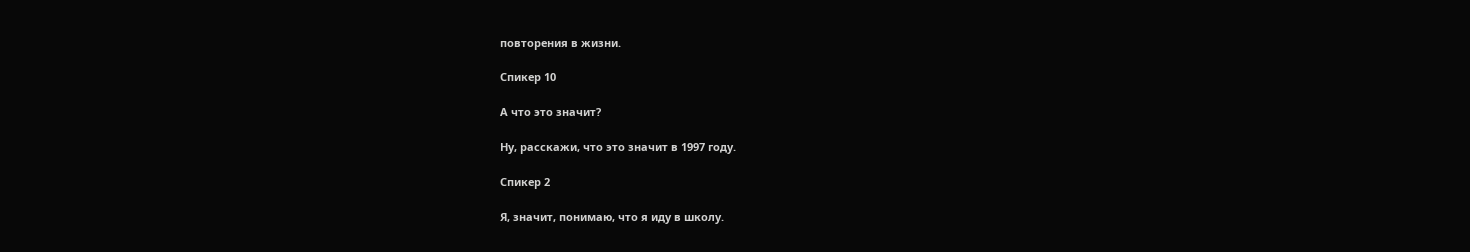повторения в жизни.

Спикер 10

А что это значит?

Ну, расскажи, что это значит в 1997 году.

Спикер 2

Я, значит, понимаю, что я иду в школу.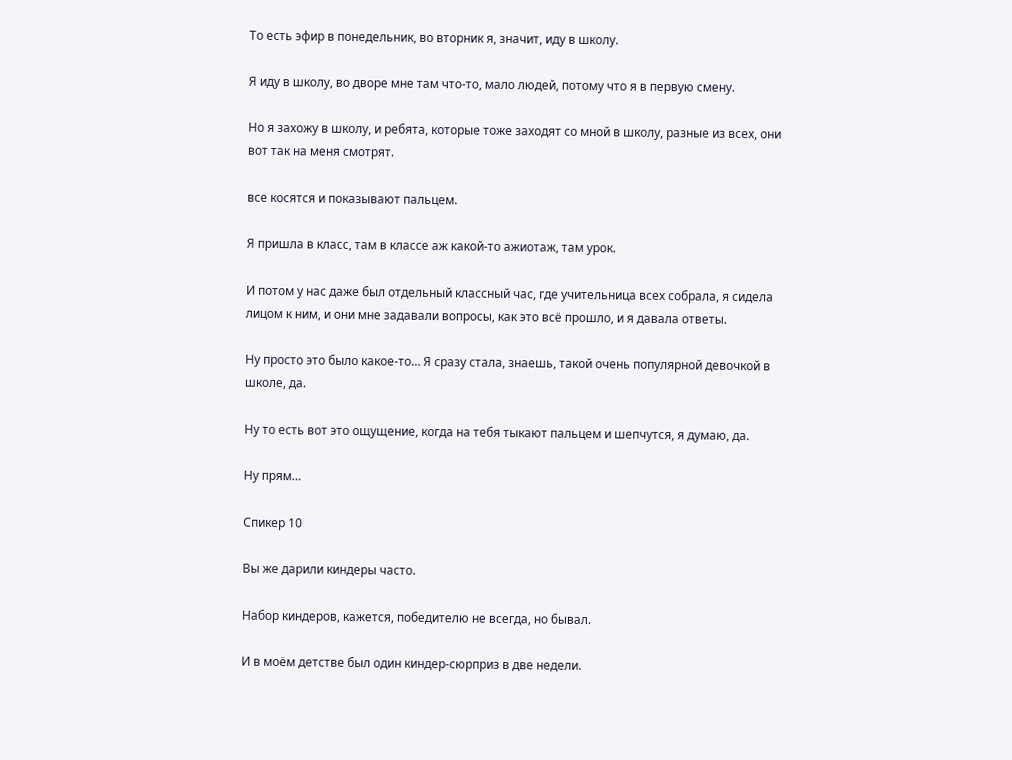То есть эфир в понедельник, во вторник я, значит, иду в школу.

Я иду в школу, во дворе мне там что-то, мало людей, потому что я в первую смену.

Но я захожу в школу, и ребята, которые тоже заходят со мной в школу, разные из всех, они вот так на меня смотрят.

все косятся и показывают пальцем.

Я пришла в класс, там в классе аж какой-то ажиотаж, там урок.

И потом у нас даже был отдельный классный час, где учительница всех собрала, я сидела лицом к ним, и они мне задавали вопросы, как это всё прошло, и я давала ответы.

Ну просто это было какое-то… Я сразу стала, знаешь, такой очень популярной девочкой в школе, да.

Ну то есть вот это ощущение, когда на тебя тыкают пальцем и шепчутся, я думаю, да.

Ну прям…

Спикер 10

Вы же дарили киндеры часто.

Набор киндеров, кажется, победителю не всегда, но бывал.

И в моём детстве был один киндер-сюрприз в две недели.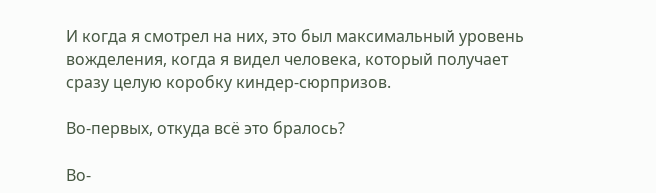И когда я смотрел на них, это был максимальный уровень вожделения, когда я видел человека, который получает сразу целую коробку киндер-сюрпризов.

Во-первых, откуда всё это бралось?

Во-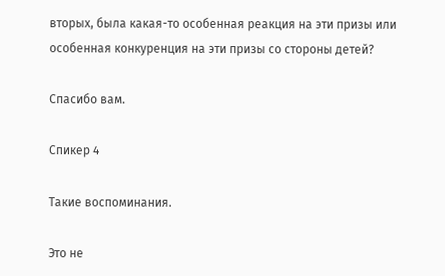вторых, была какая-то особенная реакция на эти призы или особенная конкуренция на эти призы со стороны детей?

Спасибо вам.

Спикер 4

Такие воспоминания.

Это не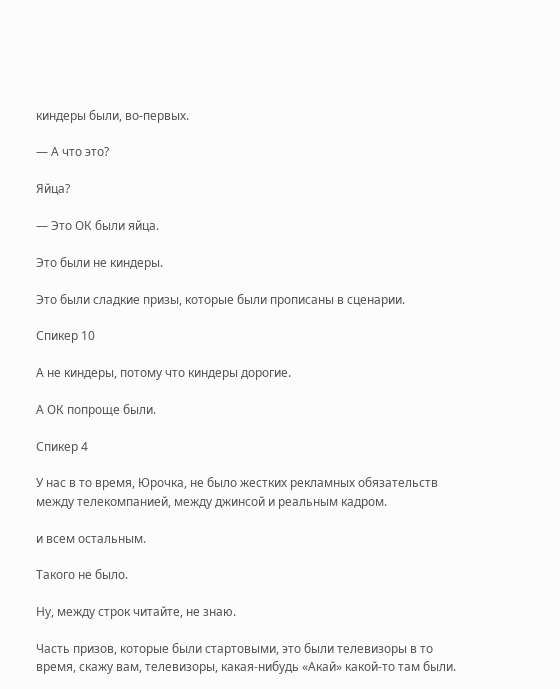киндеры были, во-первых.

— А что это?

Яйца?

— Это ОК были яйца.

Это были не киндеры.

Это были сладкие призы, которые были прописаны в сценарии.

Спикер 10

А не киндеры, потому что киндеры дорогие.

А ОК попроще были.

Спикер 4

У нас в то время, Юрочка, не было жестких рекламных обязательств между телекомпанией, между джинсой и реальным кадром.

и всем остальным.

Такого не было.

Ну, между строк читайте, не знаю.

Часть призов, которые были стартовыми, это были телевизоры в то время, скажу вам, телевизоры, какая-нибудь «Акай» какой-то там были.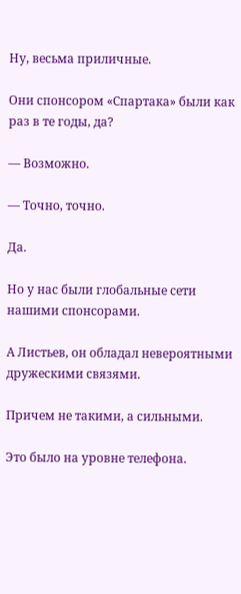Ну, весьма приличные.

Они спонсором «Спартака» были как раз в те годы, да?

— Возможно.

— Точно, точно.

Да.

Но у нас были глобальные сети нашими спонсорами.

А Листьев, он обладал невероятными дружескими связями.

Причем не такими, а сильными.

Это было на уровне телефона.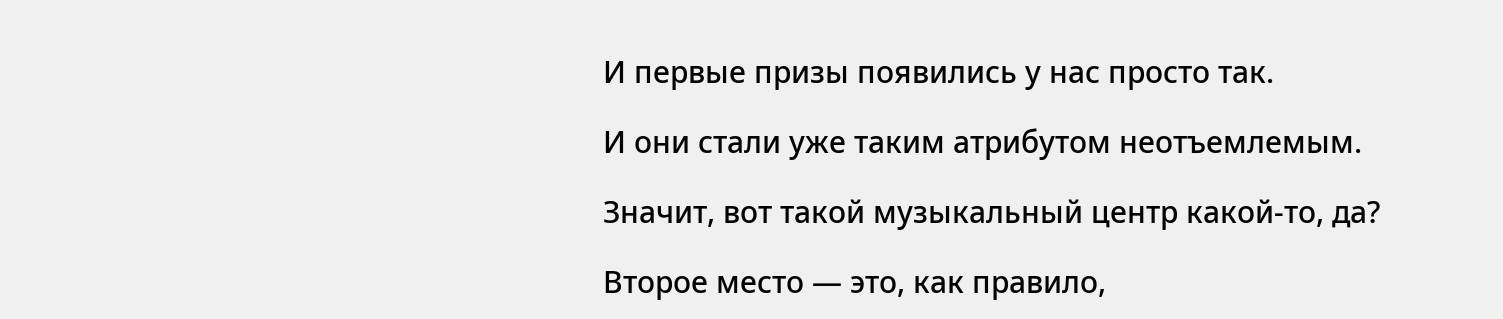И первые призы появились у нас просто так.

И они стали уже таким атрибутом неотъемлемым.

Значит, вот такой музыкальный центр какой-то, да?

Второе место — это, как правило,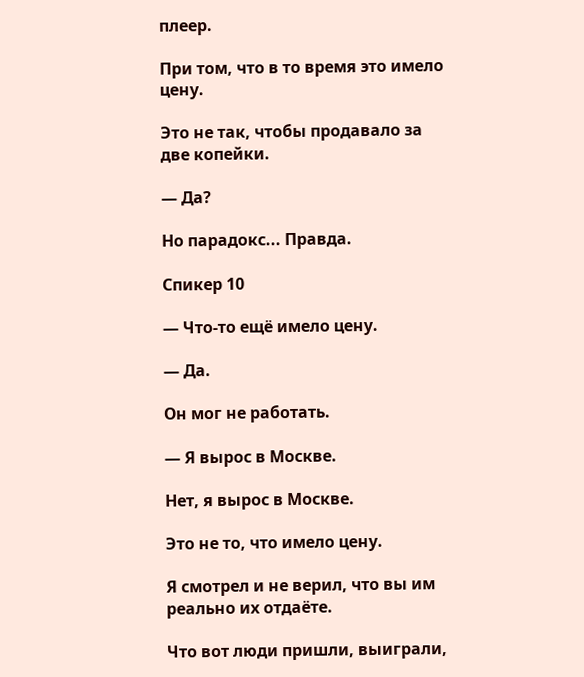плеер.

При том, что в то время это имело цену.

Это не так, чтобы продавало за две копейки.

— Да?

Но парадокс... Правда.

Спикер 10

— Что-то ещё имело цену.

— Да.

Он мог не работать.

— Я вырос в Москве.

Нет, я вырос в Москве.

Это не то, что имело цену.

Я смотрел и не верил, что вы им реально их отдаёте.

Что вот люди пришли, выиграли,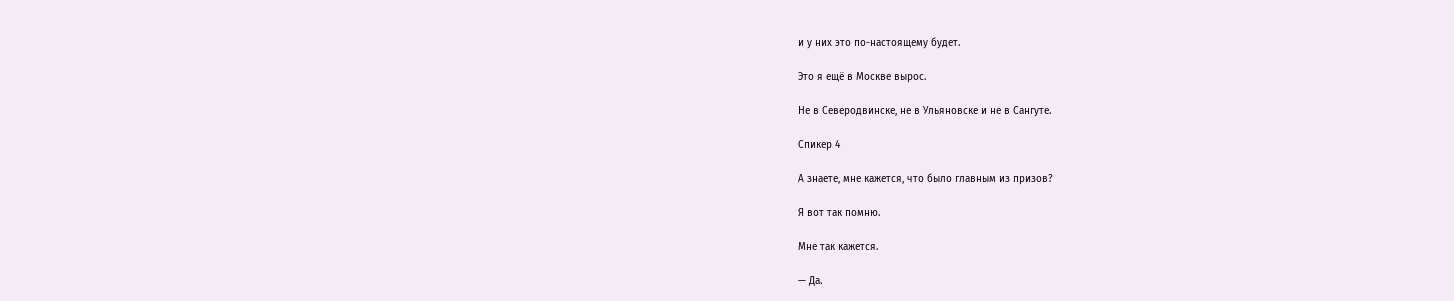и у них это по-настоящему будет.

Это я ещё в Москве вырос.

Не в Северодвинске, не в Ульяновске и не в Сангуте.

Спикер 4

А знаете, мне кажется, что было главным из призов?

Я вот так помню.

Мне так кажется.

— Да.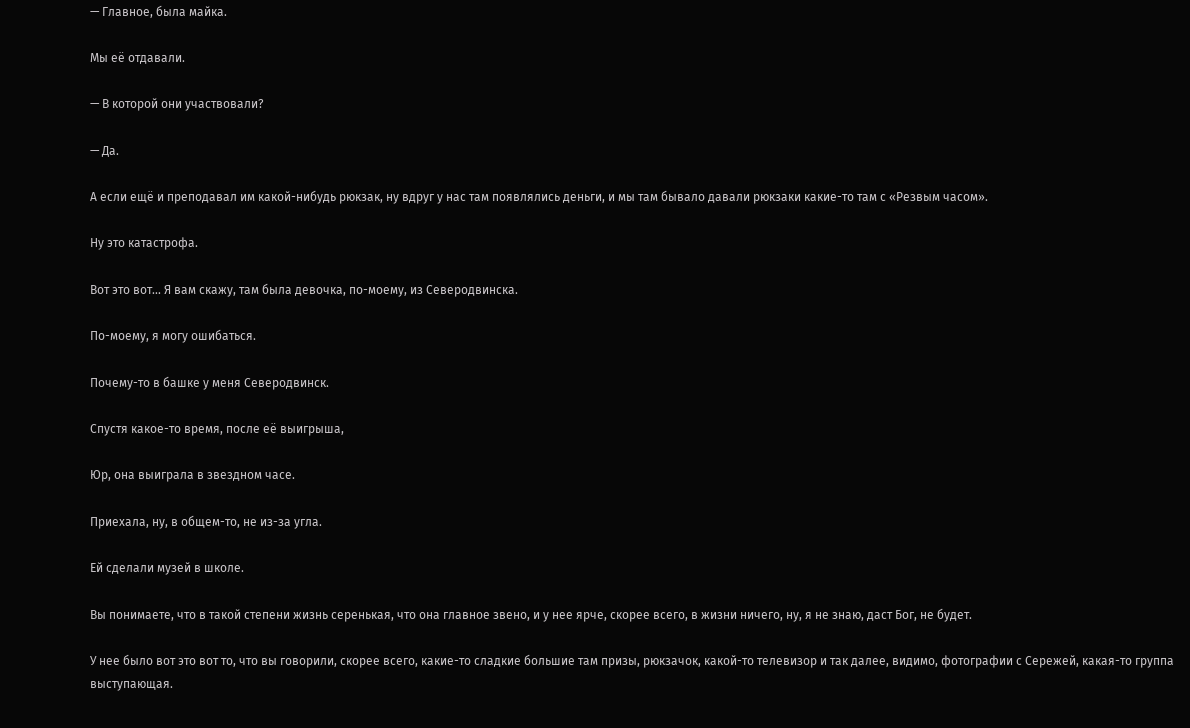— Главное, была майка.

Мы её отдавали.

— В которой они участвовали?

— Да.

А если ещё и преподавал им какой-нибудь рюкзак, ну вдруг у нас там появлялись деньги, и мы там бывало давали рюкзаки какие-то там с «Резвым часом».

Ну это катастрофа.

Вот это вот... Я вам скажу, там была девочка, по-моему, из Северодвинска.

По-моему, я могу ошибаться.

Почему-то в башке у меня Северодвинск.

Спустя какое-то время, после её выигрыша,

Юр, она выиграла в звездном часе.

Приехала, ну, в общем-то, не из-за угла.

Ей сделали музей в школе.

Вы понимаете, что в такой степени жизнь серенькая, что она главное звено, и у нее ярче, скорее всего, в жизни ничего, ну, я не знаю, даст Бог, не будет.

У нее было вот это вот то, что вы говорили, скорее всего, какие-то сладкие большие там призы, рюкзачок, какой-то телевизор и так далее, видимо, фотографии с Сережей, какая-то группа выступающая.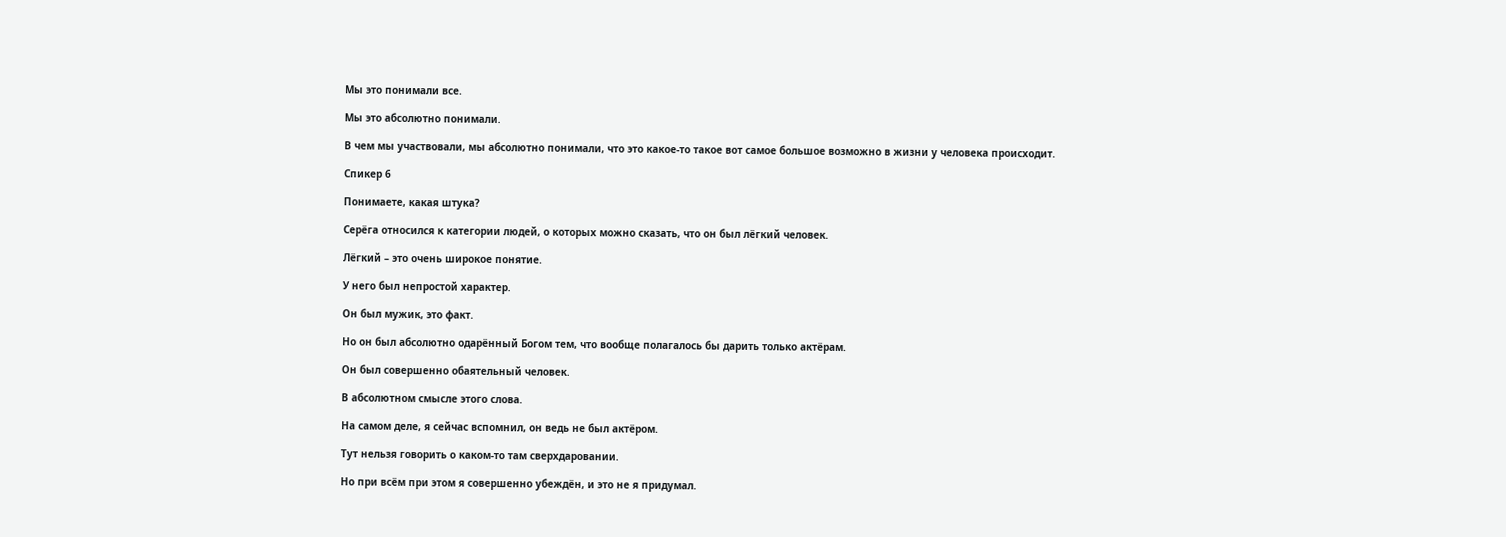Мы это понимали все.

Мы это абсолютно понимали.

В чем мы участвовали, мы абсолютно понимали, что это какое-то такое вот самое большое возможно в жизни у человека происходит.

Спикер 6

Понимаете, какая штука?

Серёга относился к категории людей, о которых можно сказать, что он был лёгкий человек.

Лёгкий – это очень широкое понятие.

У него был непростой характер.

Он был мужик, это факт.

Но он был абсолютно одарённый Богом тем, что вообще полагалось бы дарить только актёрам.

Он был совершенно обаятельный человек.

В абсолютном смысле этого слова.

На самом деле, я сейчас вспомнил, он ведь не был актёром.

Тут нельзя говорить о каком-то там сверхдаровании.

Но при всём при этом я совершенно убеждён, и это не я придумал.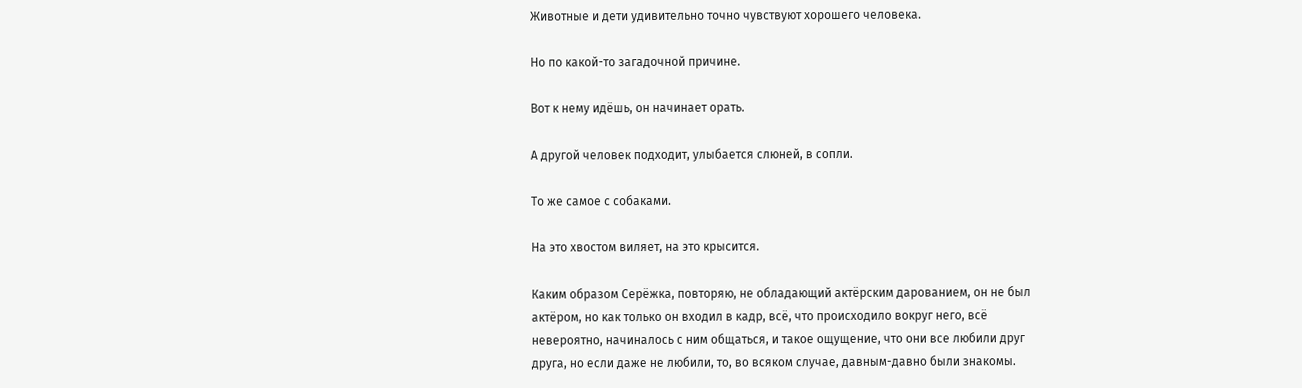Животные и дети удивительно точно чувствуют хорошего человека.

Но по какой-то загадочной причине.

Вот к нему идёшь, он начинает орать.

А другой человек подходит, улыбается слюней, в сопли.

То же самое с собаками.

На это хвостом виляет, на это крысится.

Каким образом Серёжка, повторяю, не обладающий актёрским дарованием, он не был актёром, но как только он входил в кадр, всё, что происходило вокруг него, всё невероятно, начиналось с ним общаться, и такое ощущение, что они все любили друг друга, но если даже не любили, то, во всяком случае, давным-давно были знакомы.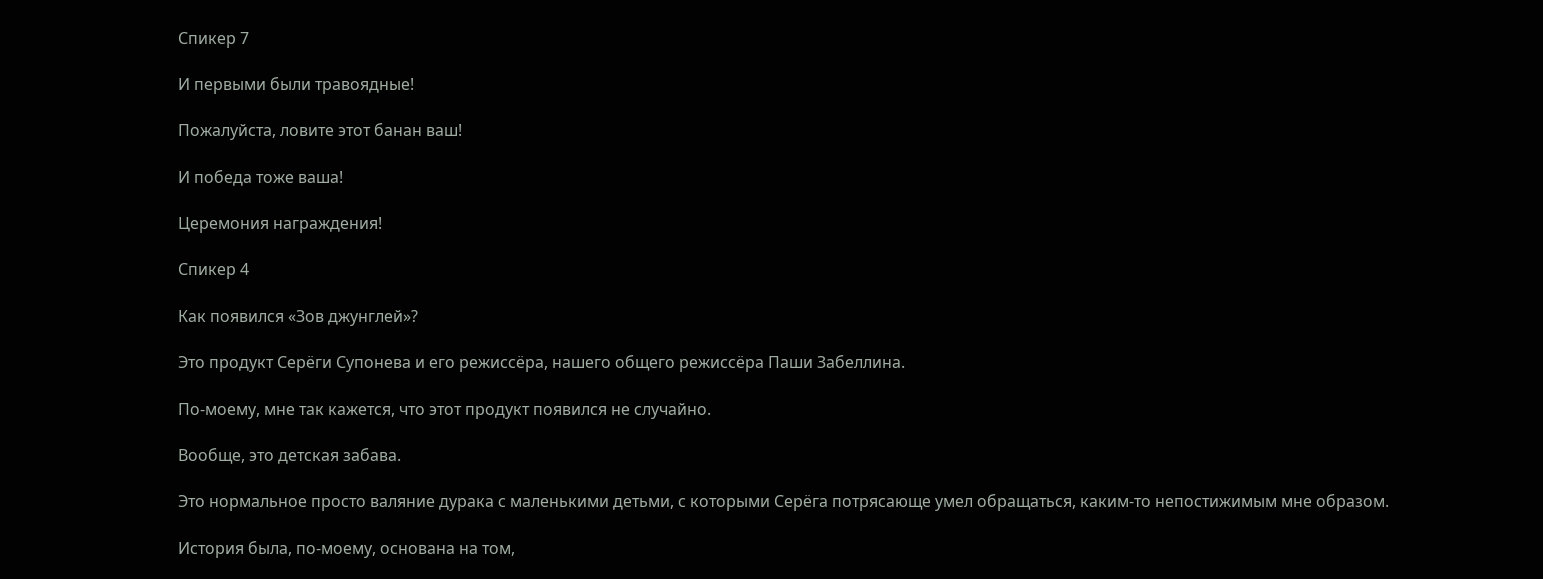Спикер 7

И первыми были травоядные!

Пожалуйста, ловите этот банан ваш!

И победа тоже ваша!

Церемония награждения!

Спикер 4

Как появился «Зов джунглей»?

Это продукт Серёги Супонева и его режиссёра, нашего общего режиссёра Паши Забеллина.

По-моему, мне так кажется, что этот продукт появился не случайно.

Вообще, это детская забава.

Это нормальное просто валяние дурака с маленькими детьми, с которыми Серёга потрясающе умел обращаться, каким-то непостижимым мне образом.

История была, по-моему, основана на том,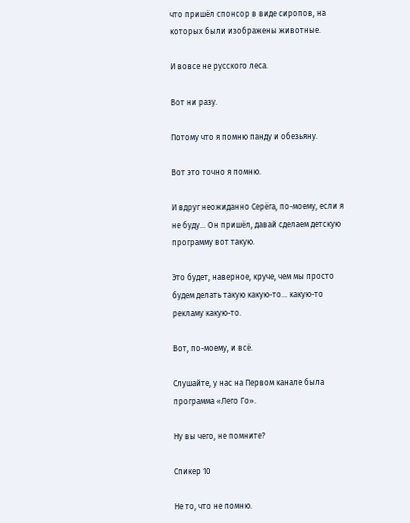что пришёл спонсор в виде сиропов, на которых были изображены животные.

И вовсе не русского леса.

Вот ни разу.

Потому что я помню панду и обезьяну.

Вот это точно я помню.

И вдруг неожиданно Серёга, по-моему, если я не буду... Он пришёл, давай сделаем детскую программу вот такую.

Это будет, наверное, круче, чем мы просто будем делать такую какую-то... какую-то рекламу какую-то.

Вот, по-моему, и всё.

Слушайте, у нас на Первом канале была программа «Лего Го».

Ну вы чего, не помните?

Спикер 10

Не то, что не помню.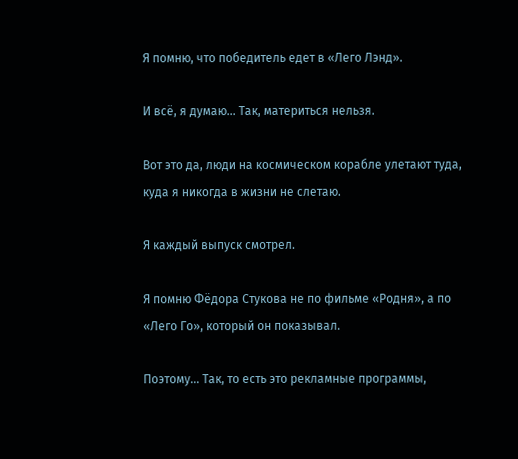Я помню, что победитель едет в «Лего Лэнд».

И всё, я думаю... Так, материться нельзя.

Вот это да, люди на космическом корабле улетают туда, куда я никогда в жизни не слетаю.

Я каждый выпуск смотрел.

Я помню Фёдора Стукова не по фильме «Родня», а по «Лего Го», который он показывал.

Поэтому... Так, то есть это рекламные программы,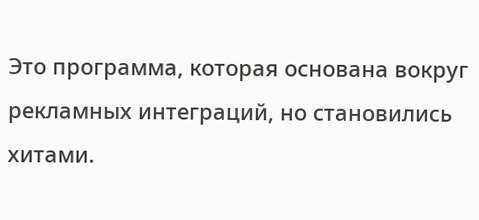Это программа, которая основана вокруг рекламных интеграций, но становились хитами.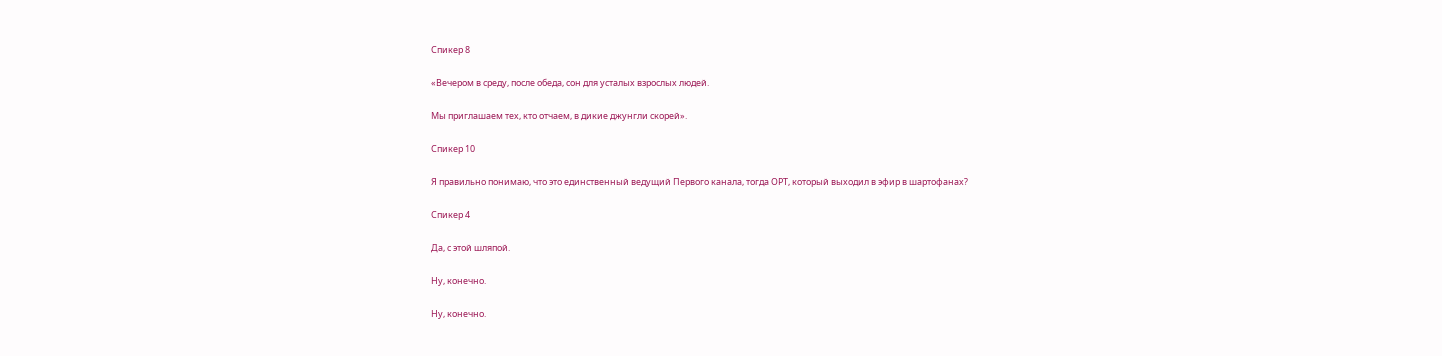Спикер 8

«Вечером в среду, после обеда, сон для усталых взрослых людей.

Мы приглашаем тех, кто отчаем, в дикие джунгли скорей».

Спикер 10

Я правильно понимаю, что это единственный ведущий Первого канала, тогда ОРТ, который выходил в эфир в шартофанах?

Спикер 4

Да, с этой шляпой.

Ну, конечно.

Ну, конечно.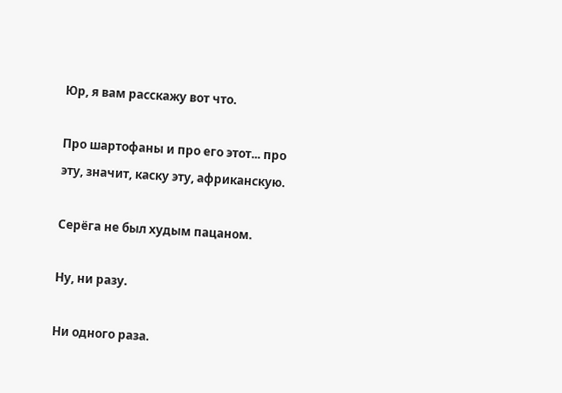Юр, я вам расскажу вот что.

Про шартофаны и про его этот... про эту, значит, каску эту, африканскую.

Серёга не был худым пацаном.

Ну, ни разу.

Ни одного раза.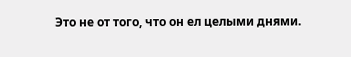Это не от того, что он ел целыми днями.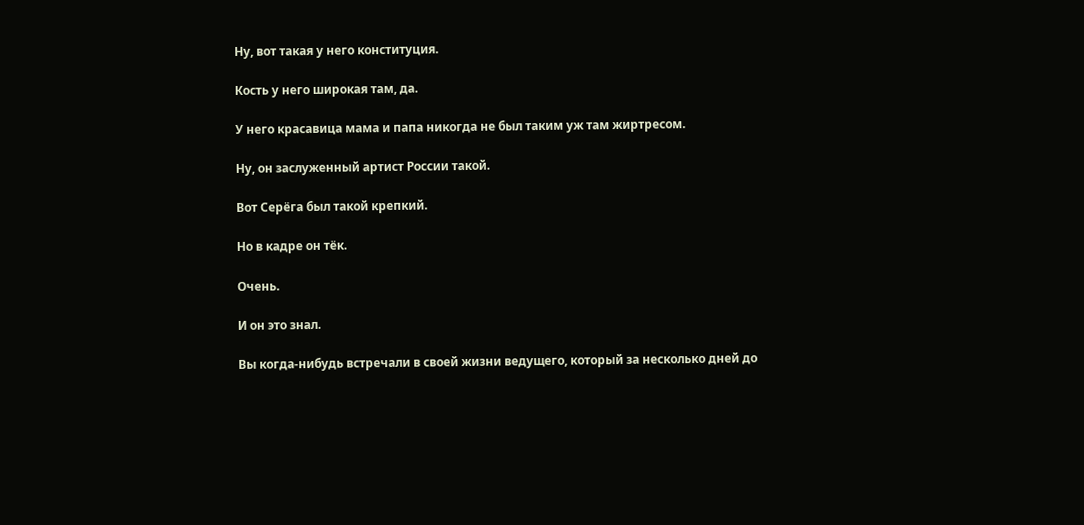Ну, вот такая у него конституция.

Кость у него широкая там, да.

У него красавица мама и папа никогда не был таким уж там жиртресом.

Ну, он заслуженный артист России такой.

Вот Серёга был такой крепкий.

Но в кадре он тёк.

Очень.

И он это знал.

Вы когда-нибудь встречали в своей жизни ведущего, который за несколько дней до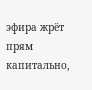эфира жрёт прям капитально,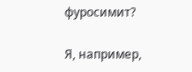фуросимит?

Я, например,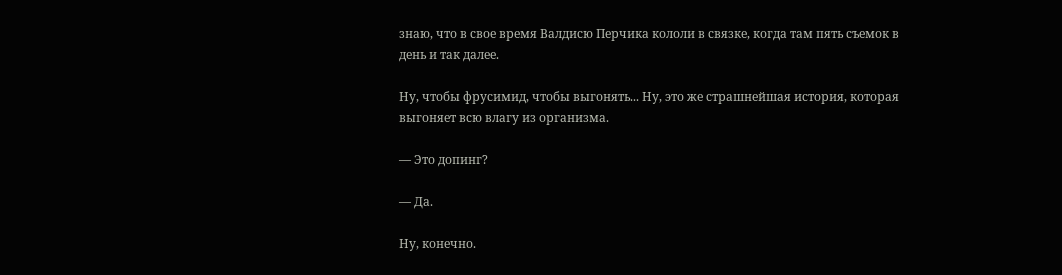знаю, что в свое время Валдисю Перчика кололи в связке, когда там пять съемок в день и так далее.

Ну, чтобы фрусимид, чтобы выгонять... Ну, это же страшнейшая история, которая выгоняет всю влагу из организма.

— Это допинг?

— Да.

Ну, конечно.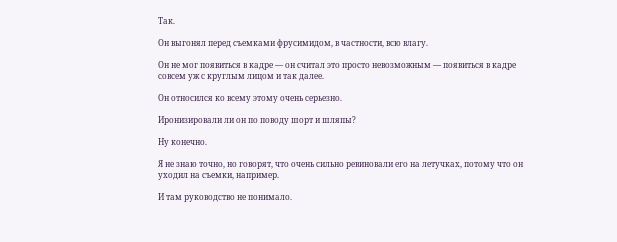Так.

Он выгонял перед съемками фрусимидом, в частности, всю влагу.

Он не мог появиться в кадре — он считал это просто невозможным — появиться в кадре совсем уж с круглым лицом и так далее.

Он относился ко всему этому очень серьезно.

Иронизировали ли он по поводу шорт и шляпы?

Ну конечно.

Я не знаю точно, но говорят, что очень сильно ревиновали его на летучках, потому что он уходил на съемки, например.

И там руководство не понимало.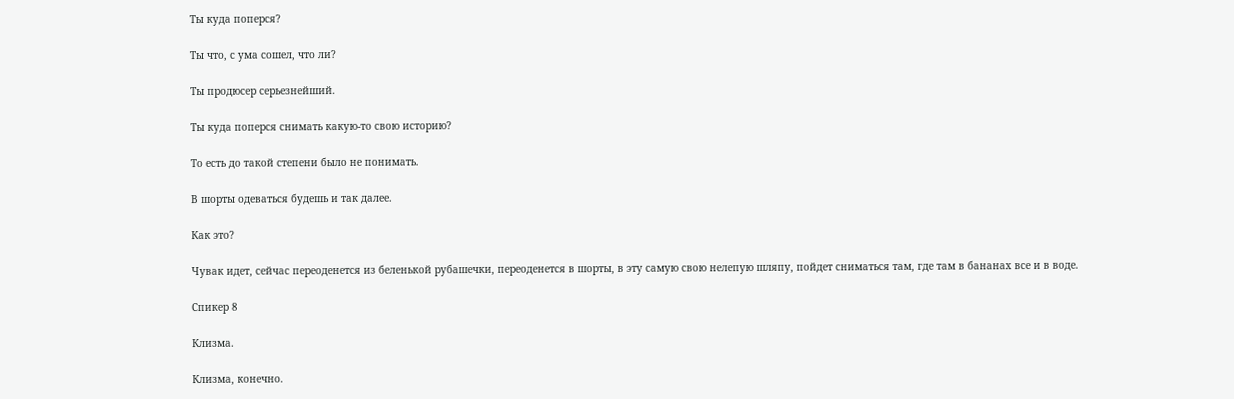Ты куда поперся?

Ты что, с ума сошел, что ли?

Ты продюсер серьезнейший.

Ты куда поперся снимать какую-то свою историю?

То есть до такой степени было не понимать.

В шорты одеваться будешь и так далее.

Как это?

Чувак идет, сейчас переоденется из беленькой рубашечки, переоденется в шорты, в эту самую свою нелепую шляпу, пойдет сниматься там, где там в бананах все и в воде.

Спикер 8

Клизма.

Клизма, конечно.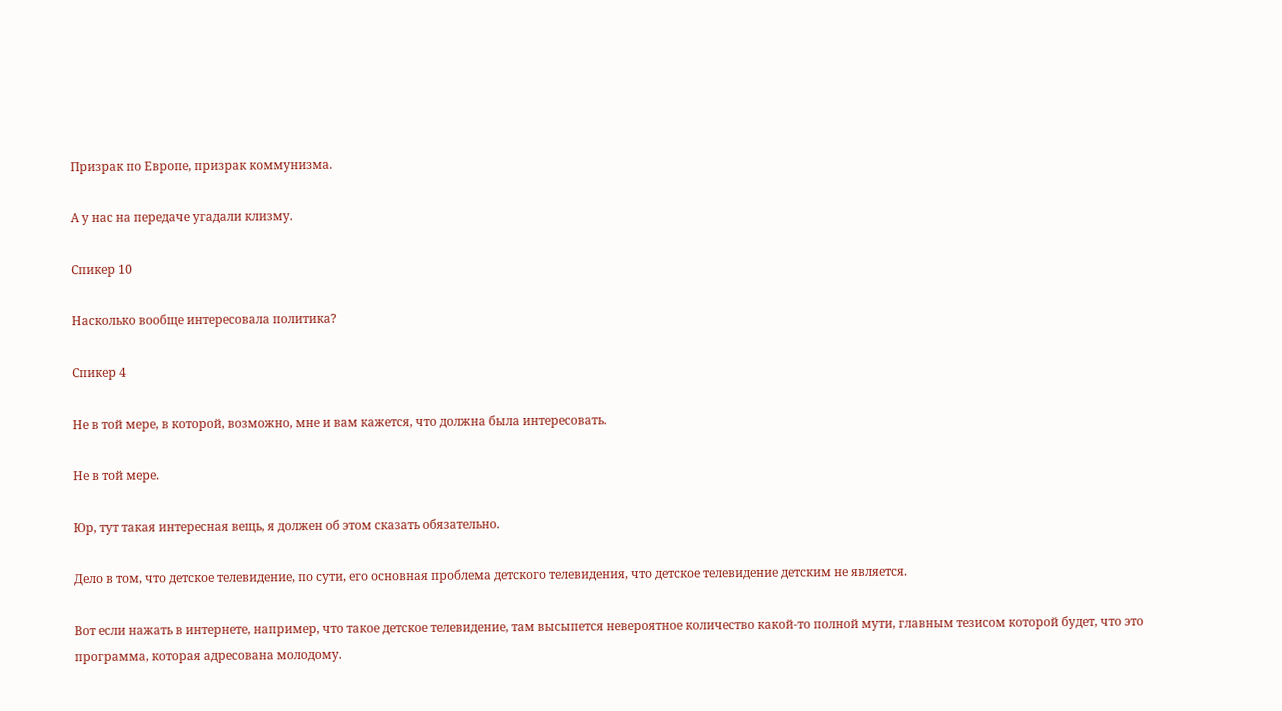Призрак по Европе, призрак коммунизма.

А у нас на передаче угадали клизму.

Спикер 10

Насколько вообще интересовала политика?

Спикер 4

Не в той мере, в которой, возможно, мне и вам кажется, что должна была интересовать.

Не в той мере.

Юр, тут такая интересная вещь, я должен об этом сказать обязательно.

Дело в том, что детское телевидение, по сути, его основная проблема детского телевидения, что детское телевидение детским не является.

Вот если нажать в интернете, например, что такое детское телевидение, там высыпется невероятное количество какой-то полной мути, главным тезисом которой будет, что это программа, которая адресована молодому.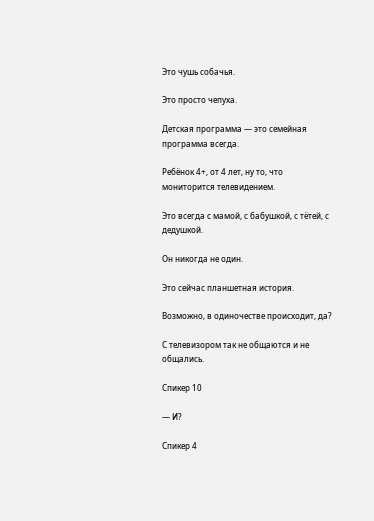Это чушь собачья.

Это просто чепуха.

Детская программа — это семейная программа всегда.

Ребёнок 4+, от 4 лет, ну то, что мониторится телевидением.

Это всегда с мамой, с бабушкой, с тётей, с дедушкой.

Он никогда не один.

Это сейчас планшетная история.

Возможно, в одиночестве происходит, да?

С телевизором так не общаются и не общались.

Спикер 10

— И?

Спикер 4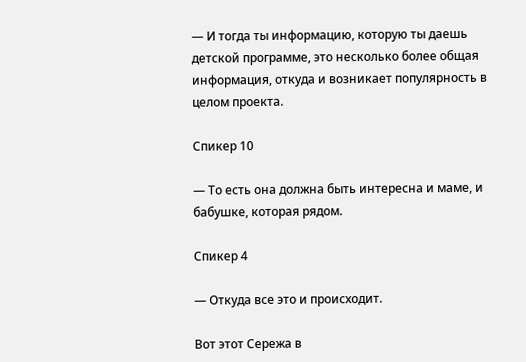— И тогда ты информацию, которую ты даешь детской программе, это несколько более общая информация, откуда и возникает популярность в целом проекта.

Спикер 10

— То есть она должна быть интересна и маме, и бабушке, которая рядом.

Спикер 4

— Откуда все это и происходит.

Вот этот Сережа в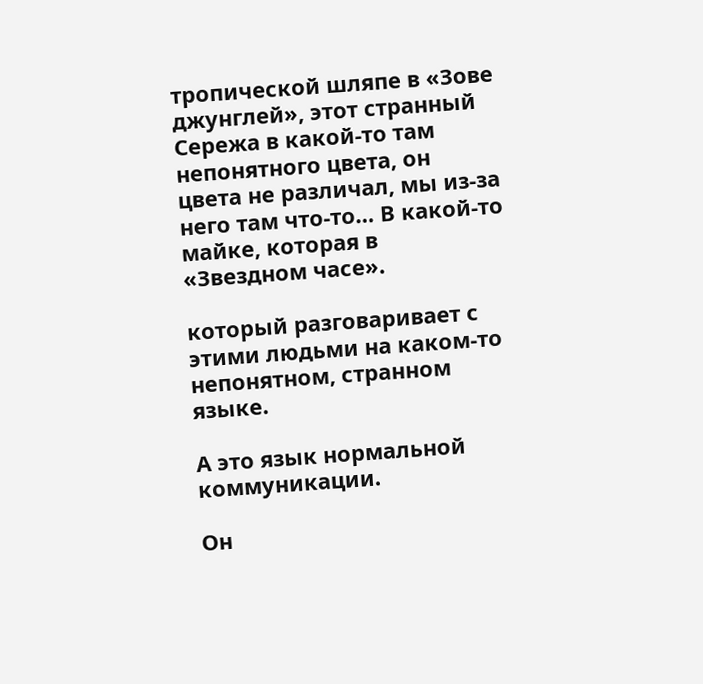тропической шляпе в «Зове джунглей», этот странный Сережа в какой-то там непонятного цвета, он цвета не различал, мы из-за него там что-то… В какой-то майке, которая в «Звездном часе».

который разговаривает с этими людьми на каком-то непонятном, странном языке.

А это язык нормальной коммуникации.

Он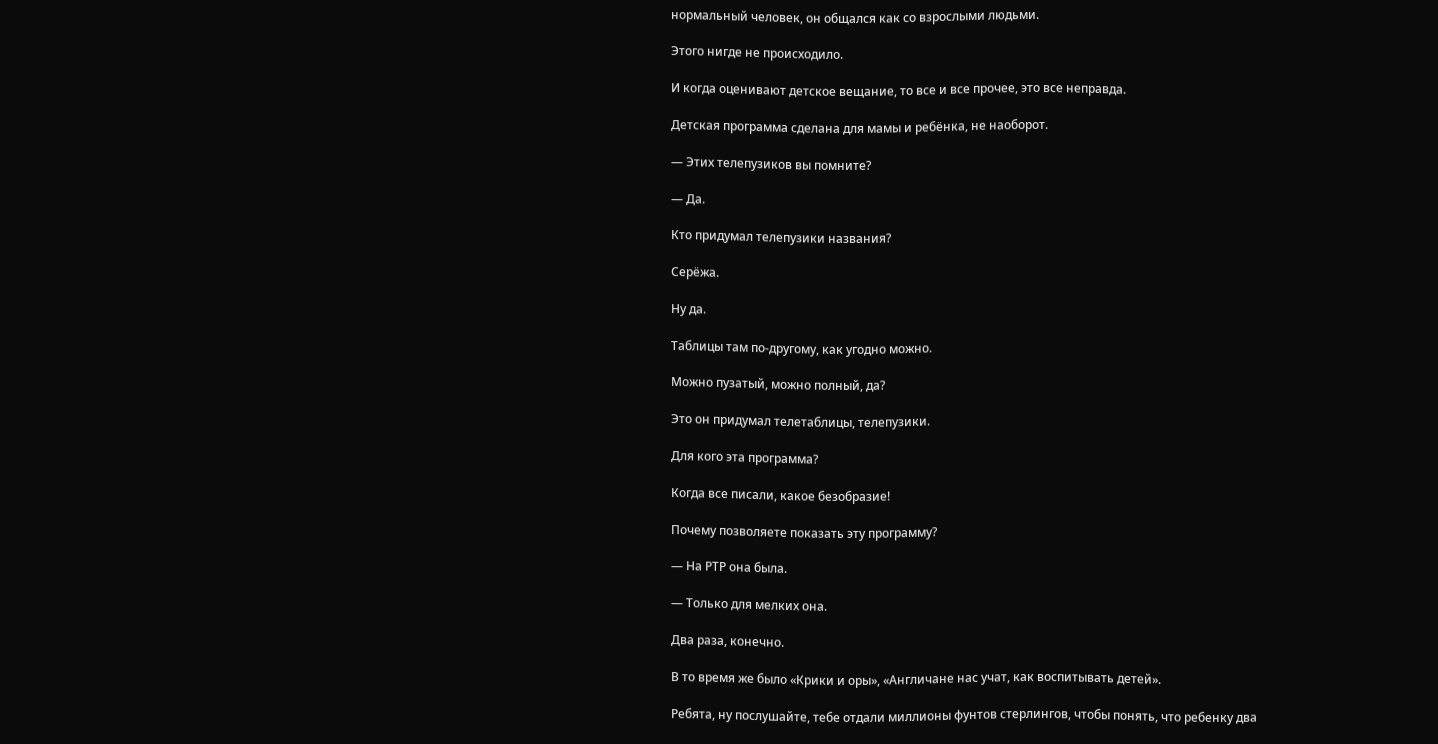нормальный человек, он общался как со взрослыми людьми.

Этого нигде не происходило.

И когда оценивают детское вещание, то все и все прочее, это все неправда.

Детская программа сделана для мамы и ребёнка, не наоборот.

— Этих телепузиков вы помните?

— Да.

Кто придумал телепузики названия?

Серёжа.

Ну да.

Таблицы там по-другому, как угодно можно.

Можно пузатый, можно полный, да?

Это он придумал телетаблицы, телепузики.

Для кого эта программа?

Когда все писали, какое безобразие!

Почему позволяете показать эту программу?

— На РТР она была.

— Только для мелких она.

Два раза, конечно.

В то время же было «Крики и оры», «Англичане нас учат, как воспитывать детей».

Ребята, ну послушайте, тебе отдали миллионы фунтов стерлингов, чтобы понять, что ребенку два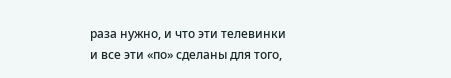раза нужно, и что эти телевинки и все эти «по» сделаны для того,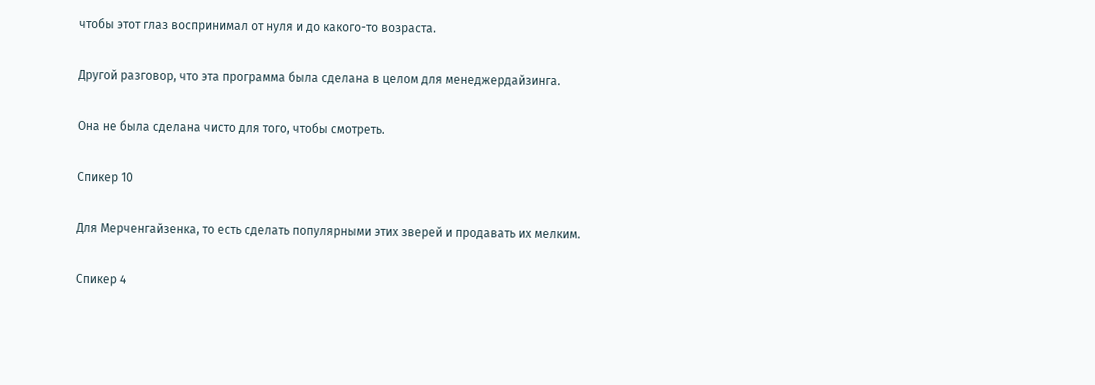чтобы этот глаз воспринимал от нуля и до какого-то возраста.

Другой разговор, что эта программа была сделана в целом для менеджердайзинга.

Она не была сделана чисто для того, чтобы смотреть.

Спикер 10

Для Мерченгайзенка, то есть сделать популярными этих зверей и продавать их мелким.

Спикер 4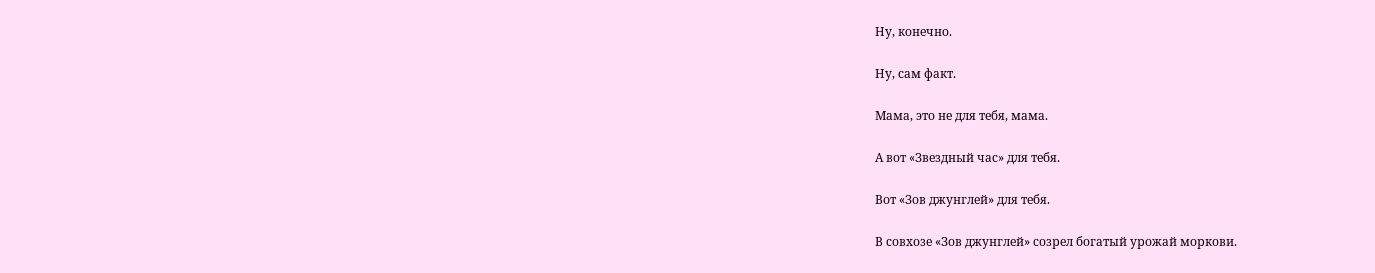Ну, конечно.

Ну, сам факт.

Мама, это не для тебя, мама.

А вот «Звездный час» для тебя.

Вот «Зов джунглей» для тебя.

В совхозе «Зов джунглей» созрел богатый урожай моркови.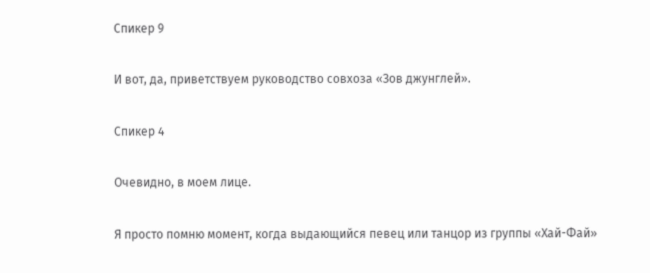Спикер 9

И вот, да, приветствуем руководство совхоза «Зов джунглей».

Спикер 4

Очевидно, в моем лице.

Я просто помню момент, когда выдающийся певец или танцор из группы «Хай-Фай»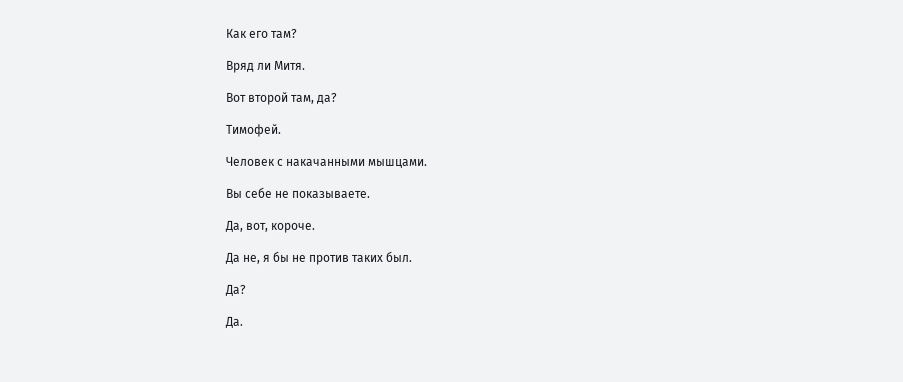Как его там?

Вряд ли Митя.

Вот второй там, да?

Тимофей.

Человек с накачанными мышцами.

Вы себе не показываете.

Да, вот, короче.

Да не, я бы не против таких был.

Да?

Да.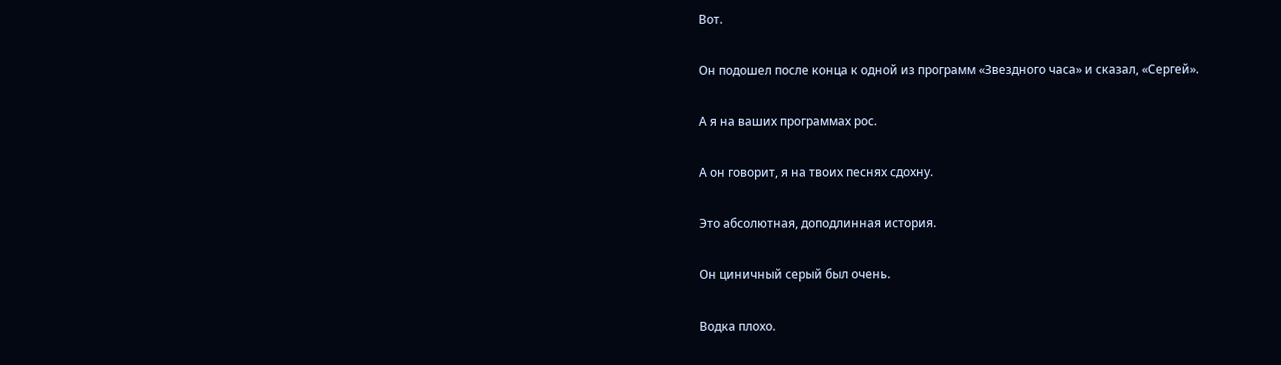Вот.

Он подошел после конца к одной из программ «Звездного часа» и сказал, «Сергей».

А я на ваших программах рос.

А он говорит, я на твоих песнях сдохну.

Это абсолютная, доподлинная история.

Он циничный серый был очень.

Водка плохо.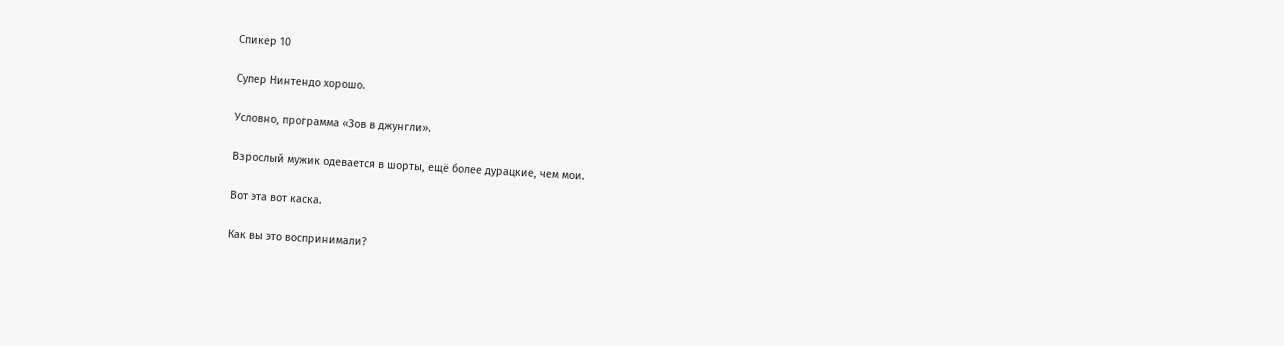Спикер 10

Супер Нинтендо хорошо.

Условно, программа «Зов в джунгли».

Взрослый мужик одевается в шорты, ещё более дурацкие, чем мои.

Вот эта вот каска.

Как вы это воспринимали?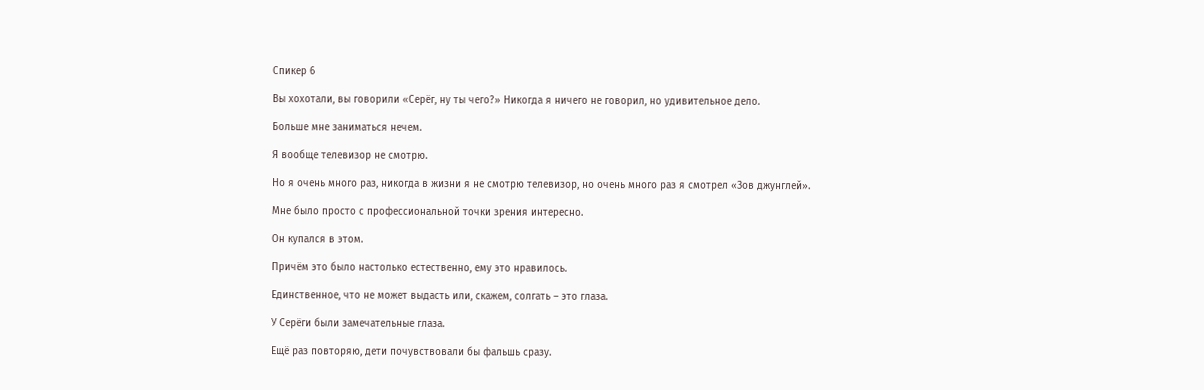Спикер 6

Вы хохотали, вы говорили «Серёг, ну ты чего?» Никогда я ничего не говорил, но удивительное дело.

Больше мне заниматься нечем.

Я вообще телевизор не смотрю.

Но я очень много раз, никогда в жизни я не смотрю телевизор, но очень много раз я смотрел «Зов джунглей».

Мне было просто с профессиональной точки зрения интересно.

Он купался в этом.

Причём это было настолько естественно, ему это нравилось.

Единственное, что не может выдасть или, скажем, солгать – это глаза.

У Серёги были замечательные глаза.

Ещё раз повторяю, дети почувствовали бы фальшь сразу.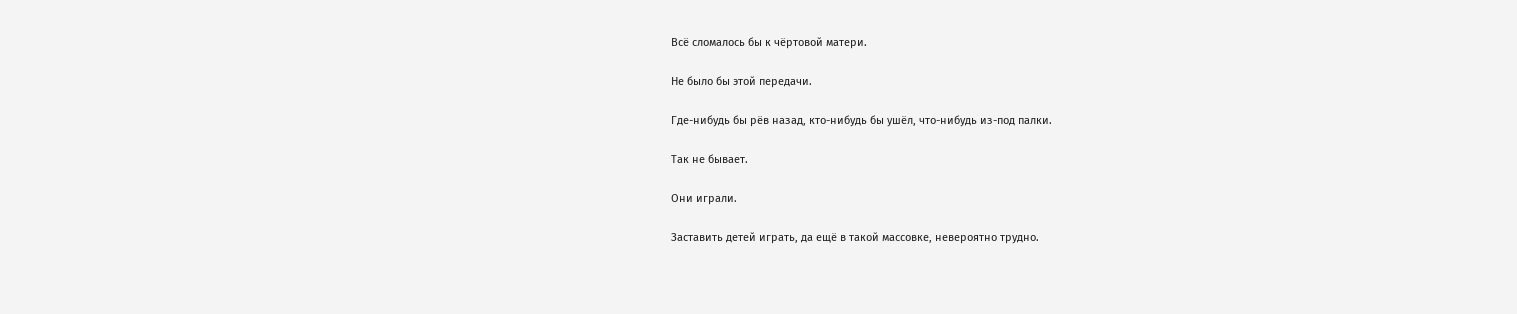Всё сломалось бы к чёртовой матери.

Не было бы этой передачи.

Где-нибудь бы рёв назад, кто-нибудь бы ушёл, что-нибудь из-под палки.

Так не бывает.

Они играли.

Заставить детей играть, да ещё в такой массовке, невероятно трудно.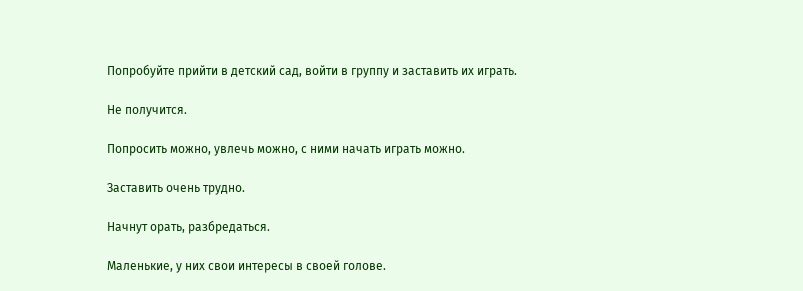Попробуйте прийти в детский сад, войти в группу и заставить их играть.

Не получится.

Попросить можно, увлечь можно, с ними начать играть можно.

Заставить очень трудно.

Начнут орать, разбредаться.

Маленькие, у них свои интересы в своей голове.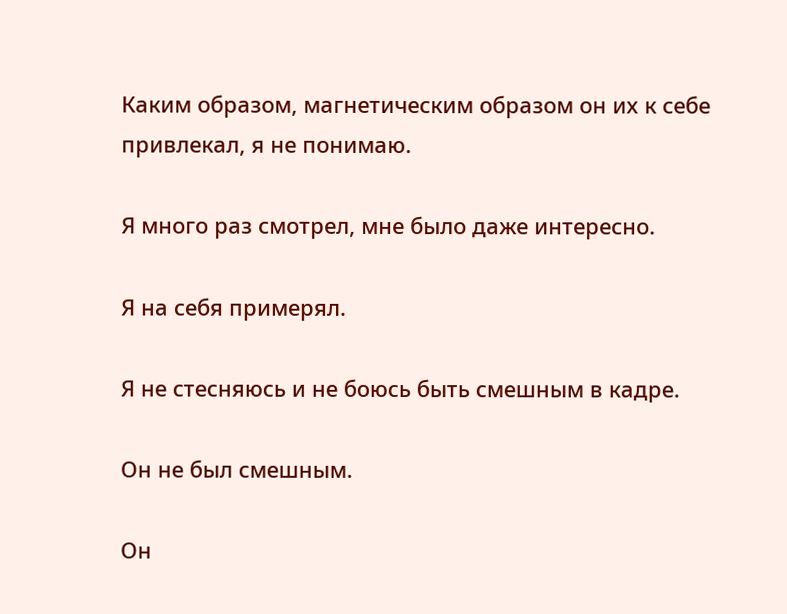Каким образом, магнетическим образом он их к себе привлекал, я не понимаю.

Я много раз смотрел, мне было даже интересно.

Я на себя примерял.

Я не стесняюсь и не боюсь быть смешным в кадре.

Он не был смешным.

Он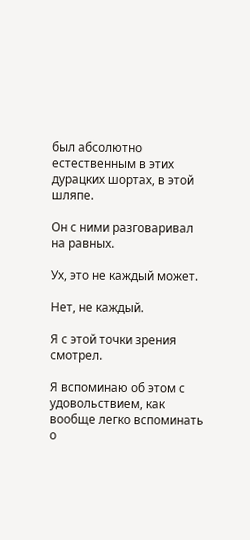был абсолютно естественным в этих дурацких шортах, в этой шляпе.

Он с ними разговаривал на равных.

Ух, это не каждый может.

Нет, не каждый.

Я с этой точки зрения смотрел.

Я вспоминаю об этом с удовольствием, как вообще легко вспоминать о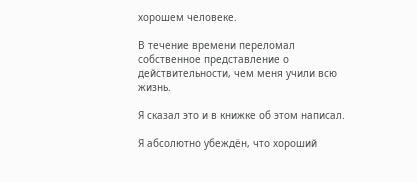хорошем человеке.

В течение времени переломал собственное представление о действительности, чем меня учили всю жизнь.

Я сказал это и в книжке об этом написал.

Я абсолютно убеждён, что хороший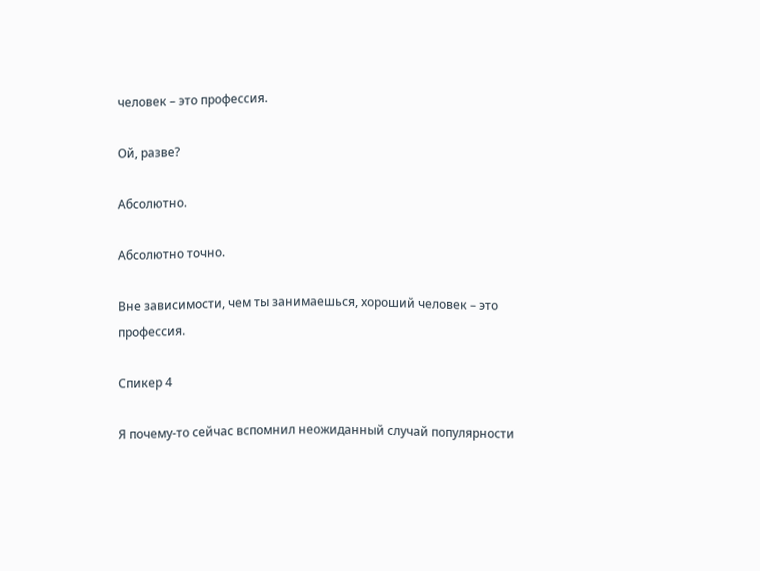человек – это профессия.

Ой, разве?

Абсолютно.

Абсолютно точно.

Вне зависимости, чем ты занимаешься, хороший человек – это профессия.

Спикер 4

Я почему-то сейчас вспомнил неожиданный случай популярности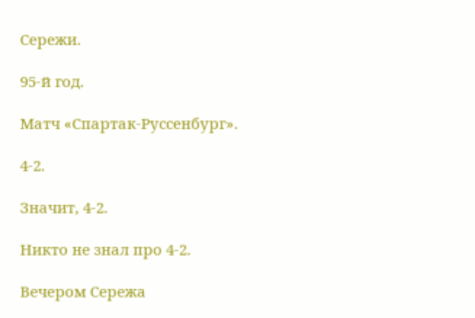Сережи.

95-й год.

Матч «Спартак-Руссенбург».

4-2.

Значит, 4-2.

Никто не знал про 4-2.

Вечером Сережа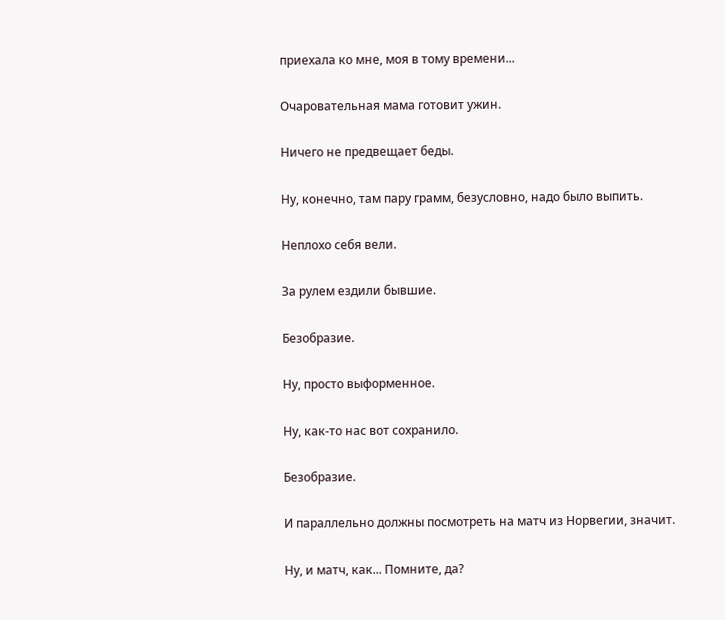приехала ко мне, моя в тому времени...

Очаровательная мама готовит ужин.

Ничего не предвещает беды.

Ну, конечно, там пару грамм, безусловно, надо было выпить.

Неплохо себя вели.

За рулем ездили бывшие.

Безобразие.

Ну, просто выформенное.

Ну, как-то нас вот сохранило.

Безобразие.

И параллельно должны посмотреть на матч из Норвегии, значит.

Ну, и матч, как... Помните, да?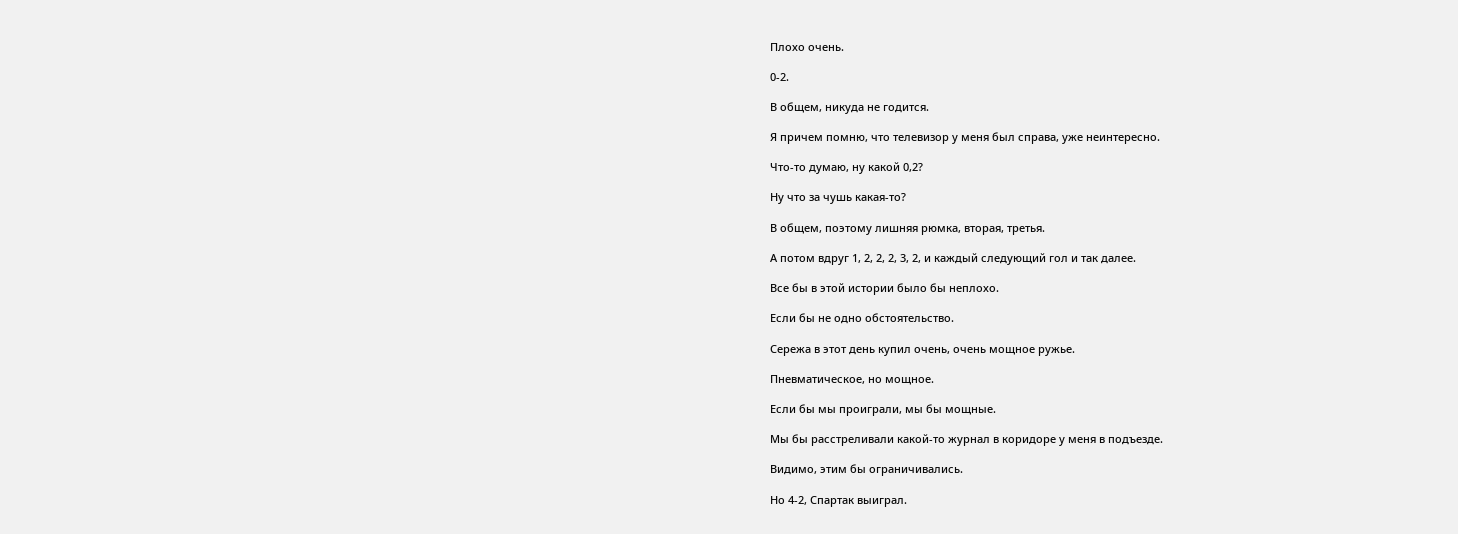Плохо очень.

0-2.

В общем, никуда не годится.

Я причем помню, что телевизор у меня был справа, уже неинтересно.

Что-то думаю, ну какой 0,2?

Ну что за чушь какая-то?

В общем, поэтому лишняя рюмка, вторая, третья.

А потом вдруг 1, 2, 2, 2, 3, 2, и каждый следующий гол и так далее.

Все бы в этой истории было бы неплохо.

Если бы не одно обстоятельство.

Сережа в этот день купил очень, очень мощное ружье.

Пневматическое, но мощное.

Если бы мы проиграли, мы бы мощные.

Мы бы расстреливали какой-то журнал в коридоре у меня в подъезде.

Видимо, этим бы ограничивались.

Но 4-2, Спартак выиграл.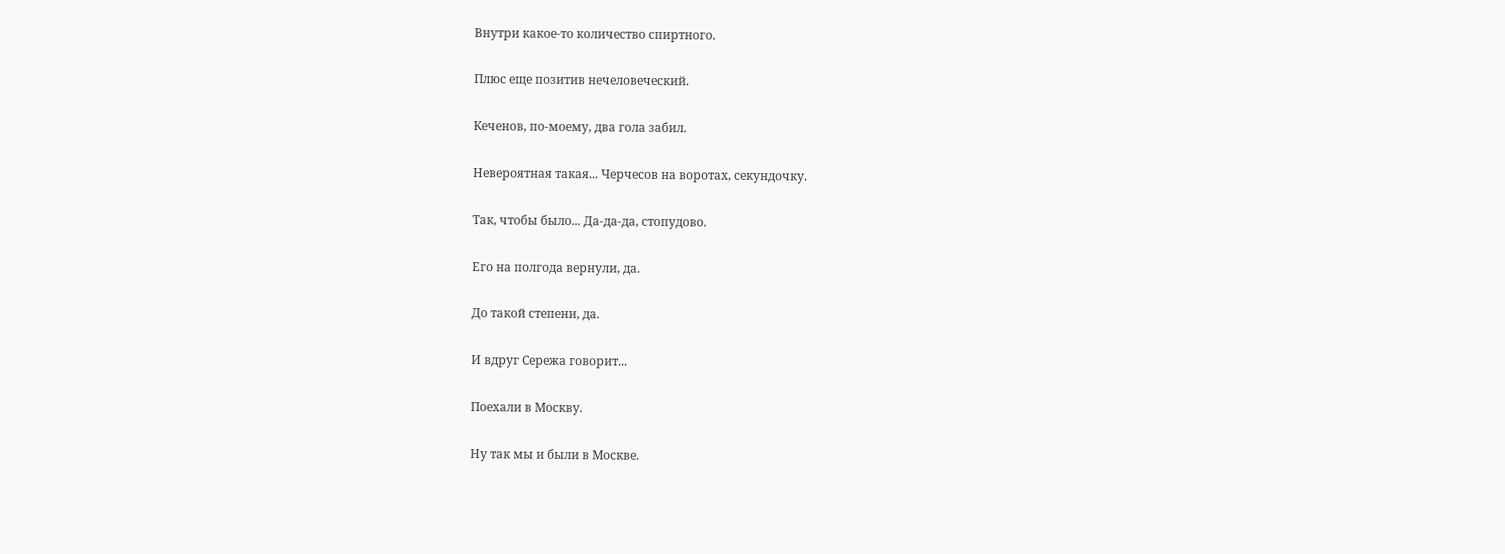Внутри какое-то количество спиртного.

Плюс еще позитив нечеловеческий.

Кеченов, по-моему, два гола забил.

Невероятная такая... Черчесов на воротах, секундочку.

Так, чтобы было... Да-да-да, стопудово.

Его на полгода вернули, да.

До такой степени, да.

И вдруг Сережа говорит...

Поехали в Москву.

Ну так мы и были в Москве.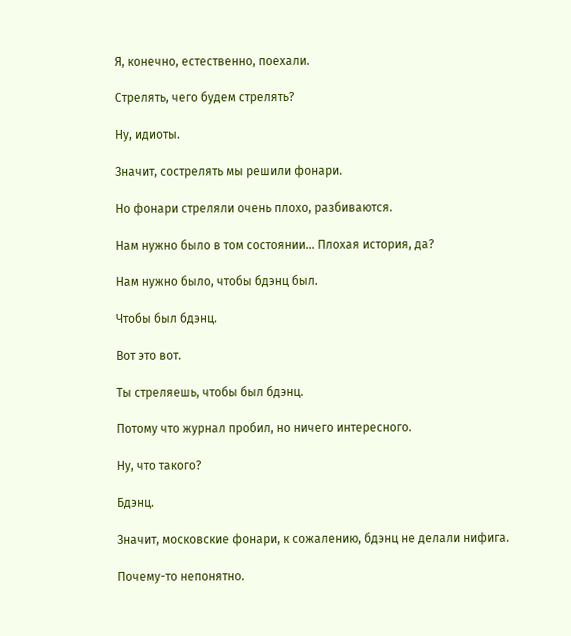Я, конечно, естественно, поехали.

Стрелять, чего будем стрелять?

Ну, идиоты.

Значит, сострелять мы решили фонари.

Но фонари стреляли очень плохо, разбиваются.

Нам нужно было в том состоянии... Плохая история, да?

Нам нужно было, чтобы бдэнц был.

Чтобы был бдэнц.

Вот это вот.

Ты стреляешь, чтобы был бдэнц.

Потому что журнал пробил, но ничего интересного.

Ну, что такого?

Бдэнц.

Значит, московские фонари, к сожалению, бдэнц не делали нифига.

Почему-то непонятно.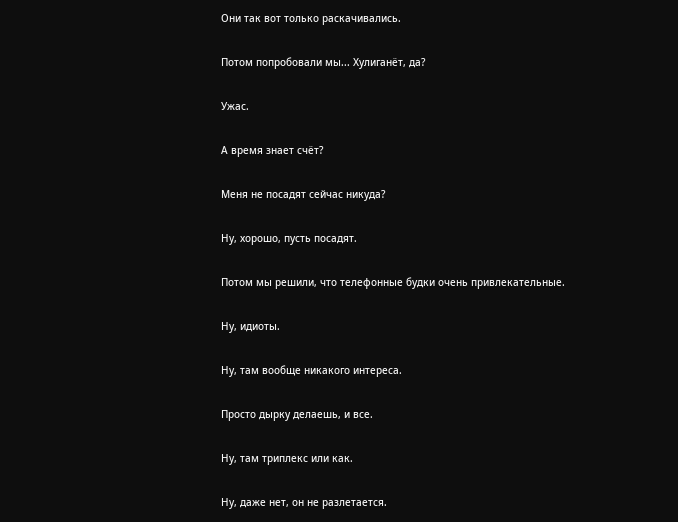Они так вот только раскачивались.

Потом попробовали мы... Хулиганёт, да?

Ужас.

А время знает счёт?

Меня не посадят сейчас никуда?

Ну, хорошо, пусть посадят.

Потом мы решили, что телефонные будки очень привлекательные.

Ну, идиоты.

Ну, там вообще никакого интереса.

Просто дырку делаешь, и все.

Ну, там триплекс или как.

Ну, даже нет, он не разлетается.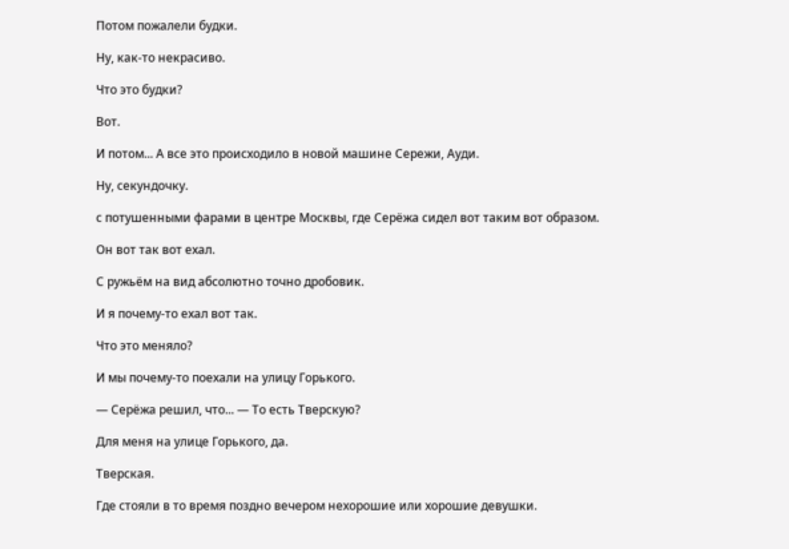Потом пожалели будки.

Ну, как-то некрасиво.

Что это будки?

Вот.

И потом... А все это происходило в новой машине Сережи, Ауди.

Ну, секундочку.

с потушенными фарами в центре Москвы, где Серёжа сидел вот таким вот образом.

Он вот так вот ехал.

С ружьём на вид абсолютно точно дробовик.

И я почему-то ехал вот так.

Что это меняло?

И мы почему-то поехали на улицу Горького.

— Серёжа решил, что... — То есть Тверскую?

Для меня на улице Горького, да.

Тверская.

Где стояли в то время поздно вечером нехорошие или хорошие девушки.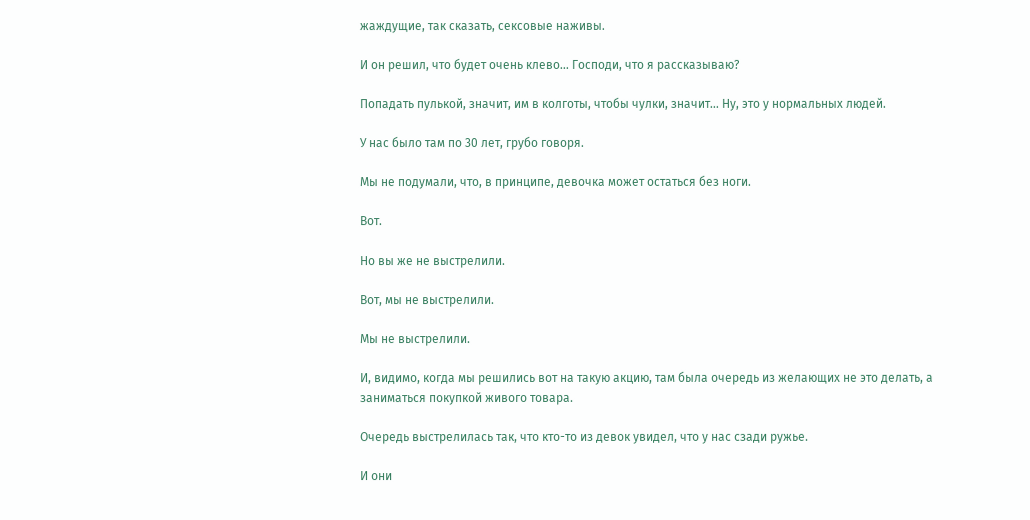жаждущие, так сказать, сексовые наживы.

И он решил, что будет очень клево... Господи, что я рассказываю?

Попадать пулькой, значит, им в колготы, чтобы чулки, значит... Ну, это у нормальных людей.

У нас было там по 30 лет, грубо говоря.

Мы не подумали, что, в принципе, девочка может остаться без ноги.

Вот.

Но вы же не выстрелили.

Вот, мы не выстрелили.

Мы не выстрелили.

И, видимо, когда мы решились вот на такую акцию, там была очередь из желающих не это делать, а заниматься покупкой живого товара.

Очередь выстрелилась так, что кто-то из девок увидел, что у нас сзади ружье.

И они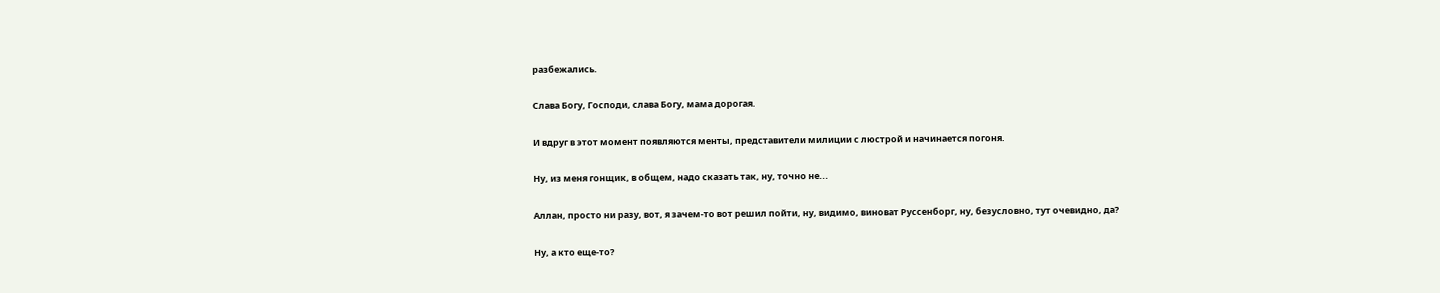разбежались.

Слава Богу, Господи, слава Богу, мама дорогая.

И вдруг в этот момент появляются менты, представители милиции с люстрой и начинается погоня.

Ну, из меня гонщик, в общем, надо сказать так, ну, точно не...

Аллан, просто ни разу, вот, я зачем-то вот решил пойти, ну, видимо, виноват Руссенборг, ну, безусловно, тут очевидно, да?

Ну, а кто еще-то?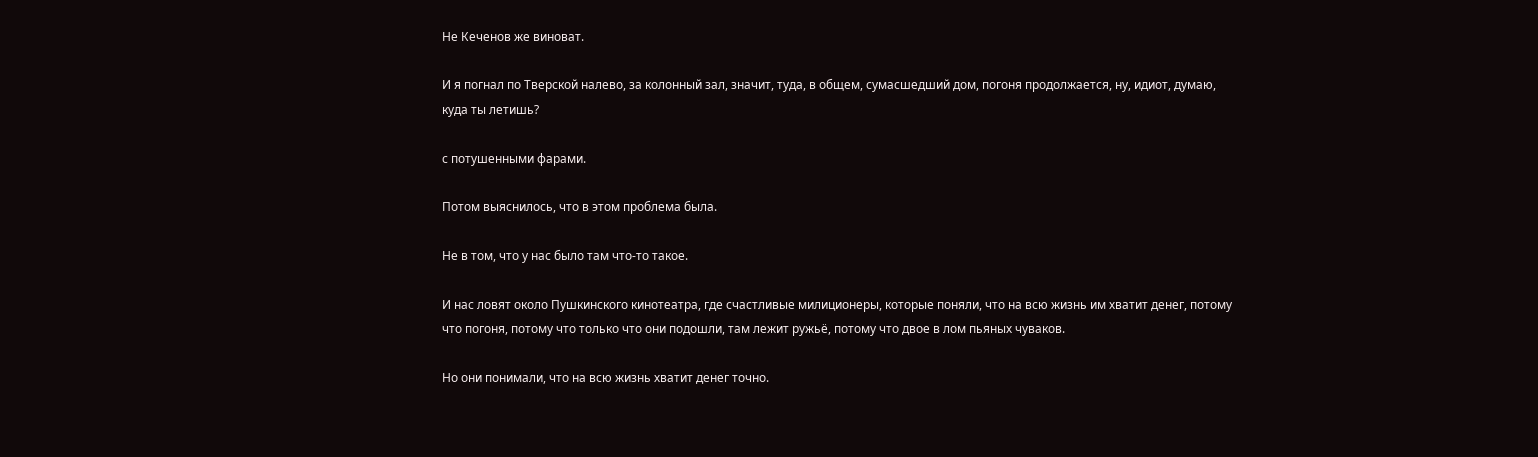Не Кеченов же виноват.

И я погнал по Тверской налево, за колонный зал, значит, туда, в общем, сумасшедший дом, погоня продолжается, ну, идиот, думаю, куда ты летишь?

с потушенными фарами.

Потом выяснилось, что в этом проблема была.

Не в том, что у нас было там что-то такое.

И нас ловят около Пушкинского кинотеатра, где счастливые милиционеры, которые поняли, что на всю жизнь им хватит денег, потому что погоня, потому что только что они подошли, там лежит ружьё, потому что двое в лом пьяных чуваков.

Но они понимали, что на всю жизнь хватит денег точно.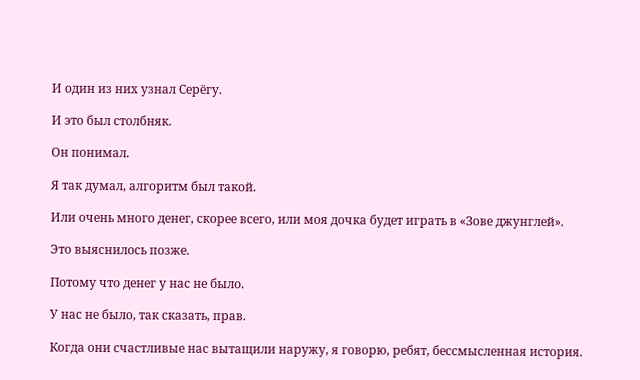И один из них узнал Серёгу.

И это был столбняк.

Он понимал.

Я так думал, алгоритм был такой.

Или очень много денег, скорее всего, или моя дочка будет играть в «Зове джунглей».

Это выяснилось позже.

Потому что денег у нас не было.

У нас не было, так сказать, прав.

Когда они счастливые нас вытащили наружу, я говорю, ребят, бессмысленная история.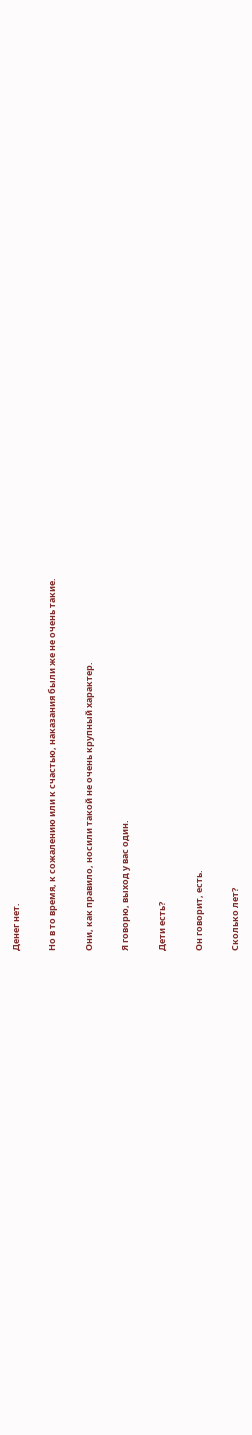Денег нет.

Но в то время, к сожалению или к счастью, наказания были же не очень такие.

Они, как правило, носили такой не очень крупный характер.

Я говорю, выход у вас один.

Дети есть?

Он говорит, есть.

Сколько лет?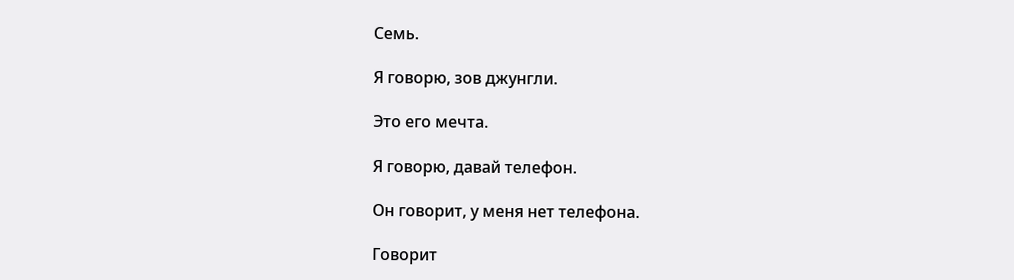Семь.

Я говорю, зов джунгли.

Это его мечта.

Я говорю, давай телефон.

Он говорит, у меня нет телефона.

Говорит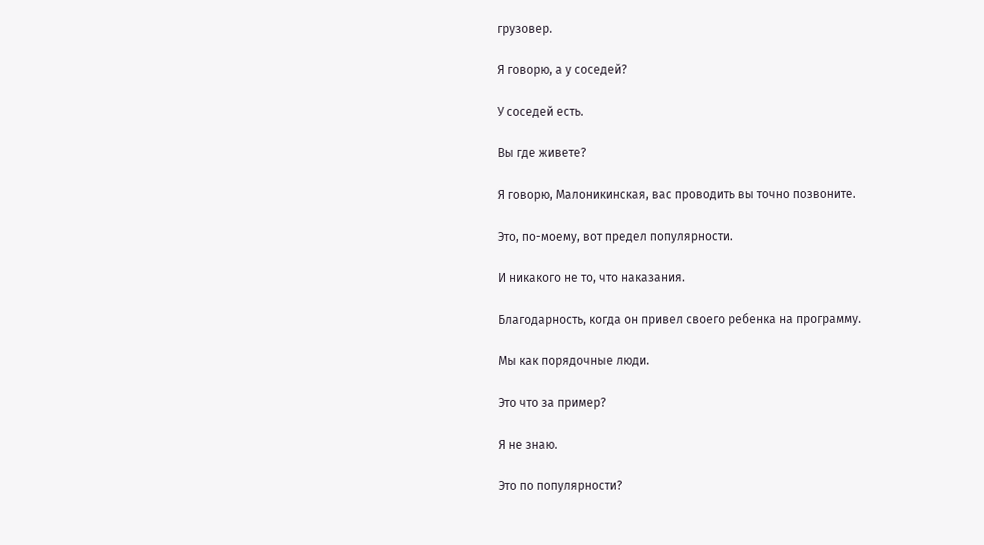грузовер.

Я говорю, а у соседей?

У соседей есть.

Вы где живете?

Я говорю, Малоникинская, вас проводить вы точно позвоните.

Это, по-моему, вот предел популярности.

И никакого не то, что наказания.

Благодарность, когда он привел своего ребенка на программу.

Мы как порядочные люди.

Это что за пример?

Я не знаю.

Это по популярности?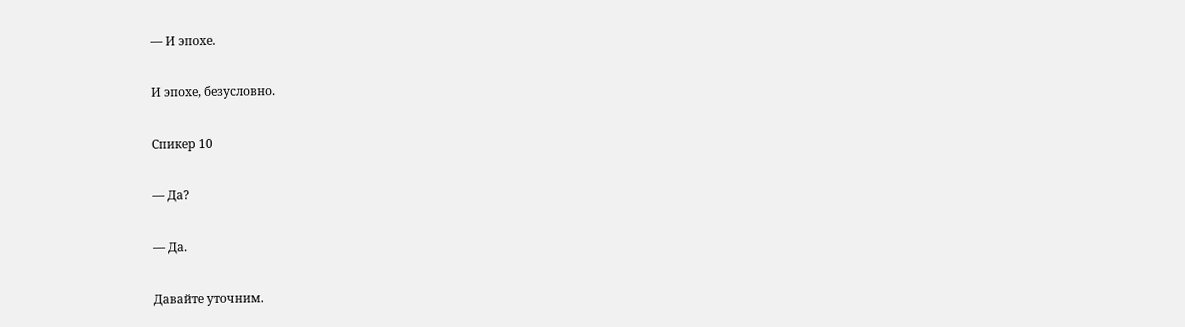— И эпохе.

И эпохе, безусловно.

Спикер 10

— Да?

— Да.

Давайте уточним.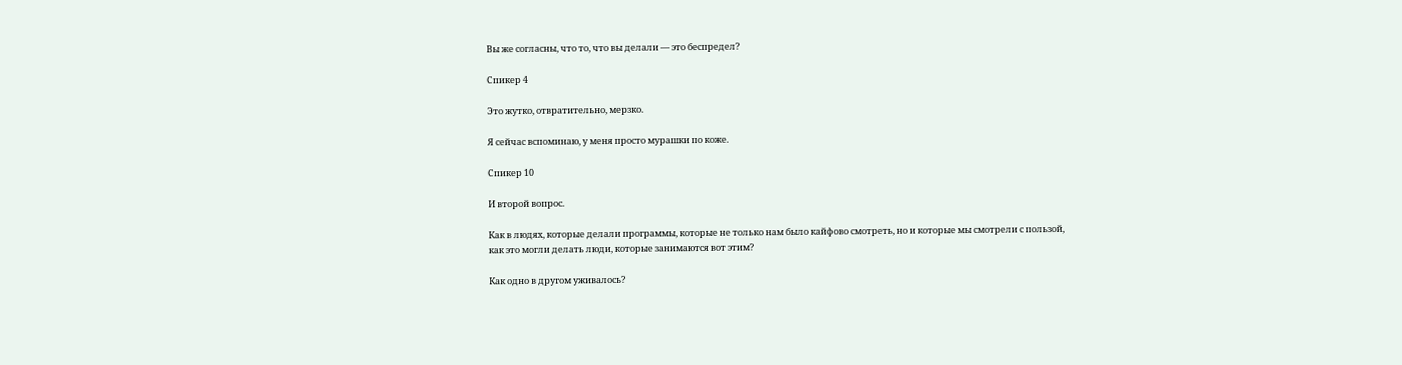Вы же согласны, что то, что вы делали — это беспредел?

Спикер 4

Это жутко, отвратительно, мерзко.

Я сейчас вспоминаю, у меня просто мурашки по коже.

Спикер 10

И второй вопрос.

Как в людях, которые делали программы, которые не только нам было кайфово смотреть, но и которые мы смотрели с пользой, как это могли делать люди, которые занимаются вот этим?

Как одно в другом уживалось?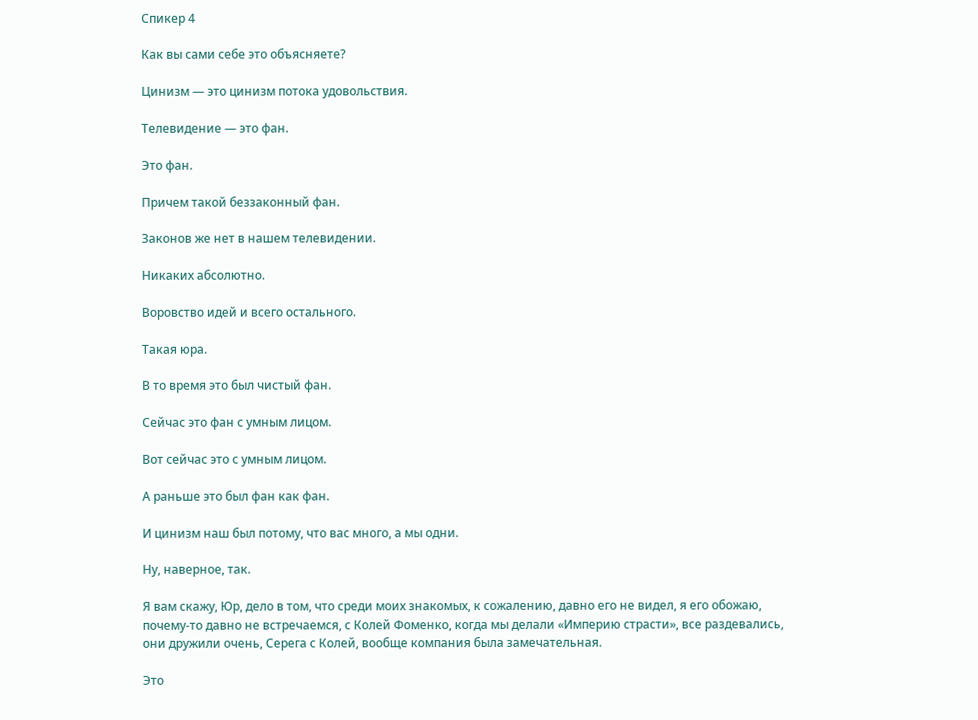Спикер 4

Как вы сами себе это объясняете?

Цинизм — это цинизм потока удовольствия.

Телевидение — это фан.

Это фан.

Причем такой беззаконный фан.

Законов же нет в нашем телевидении.

Никаких абсолютно.

Воровство идей и всего остального.

Такая юра.

В то время это был чистый фан.

Сейчас это фан с умным лицом.

Вот сейчас это с умным лицом.

А раньше это был фан как фан.

И цинизм наш был потому, что вас много, а мы одни.

Ну, наверное, так.

Я вам скажу, Юр, дело в том, что среди моих знакомых, к сожалению, давно его не видел, я его обожаю, почему-то давно не встречаемся, с Колей Фоменко, когда мы делали «Империю страсти», все раздевались, они дружили очень, Серега с Колей, вообще компания была замечательная.

Это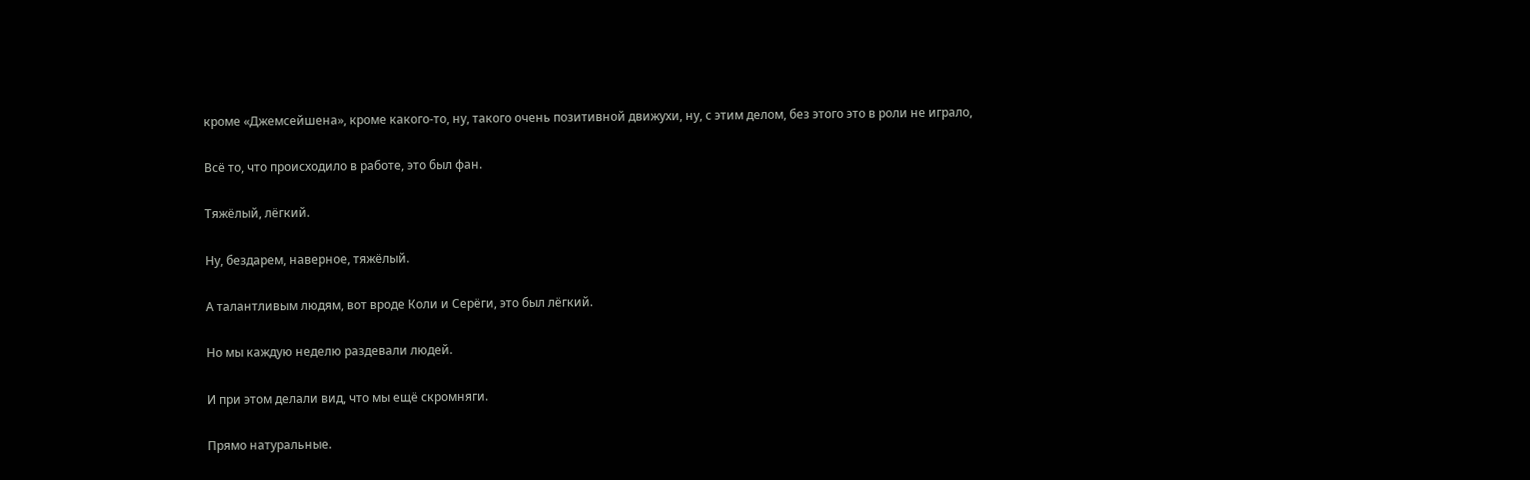кроме «Джемсейшена», кроме какого-то, ну, такого очень позитивной движухи, ну, с этим делом, без этого это в роли не играло,

Всё то, что происходило в работе, это был фан.

Тяжёлый, лёгкий.

Ну, бездарем, наверное, тяжёлый.

А талантливым людям, вот вроде Коли и Серёги, это был лёгкий.

Но мы каждую неделю раздевали людей.

И при этом делали вид, что мы ещё скромняги.

Прямо натуральные.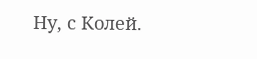Ну, с Колей.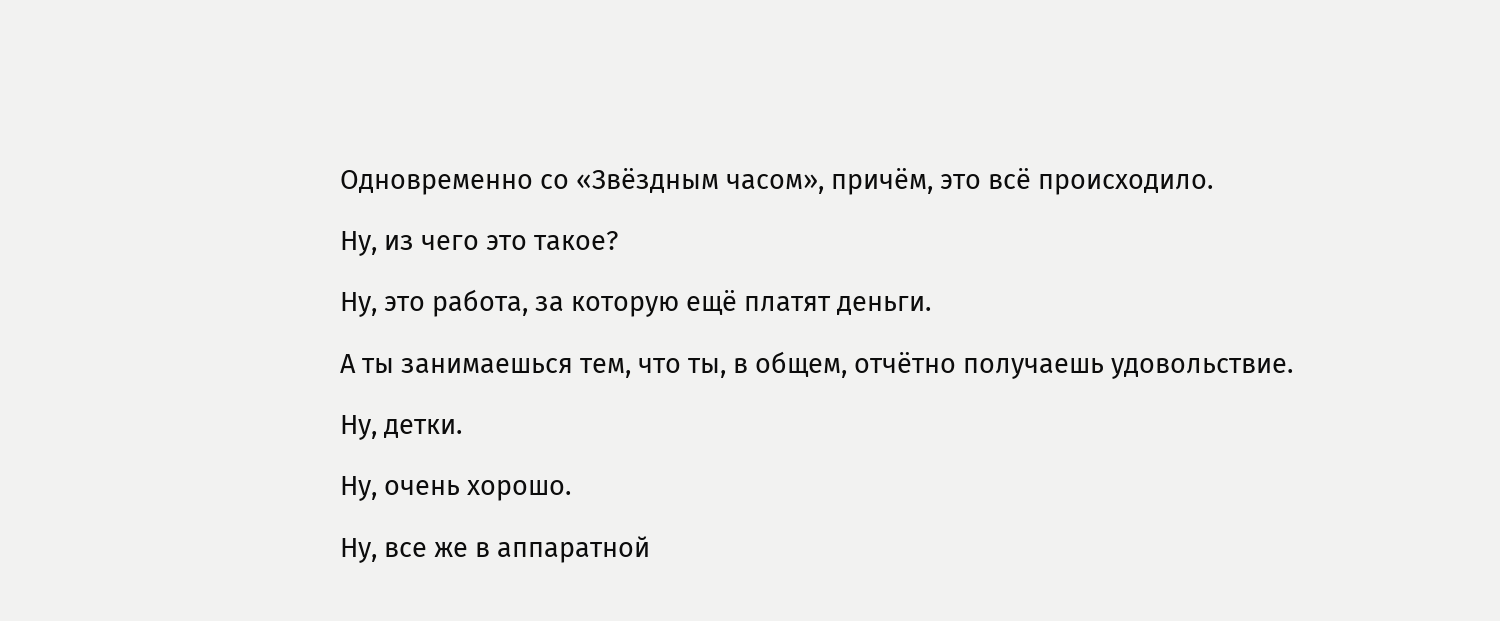Одновременно со «Звёздным часом», причём, это всё происходило.

Ну, из чего это такое?

Ну, это работа, за которую ещё платят деньги.

А ты занимаешься тем, что ты, в общем, отчётно получаешь удовольствие.

Ну, детки.

Ну, очень хорошо.

Ну, все же в аппаратной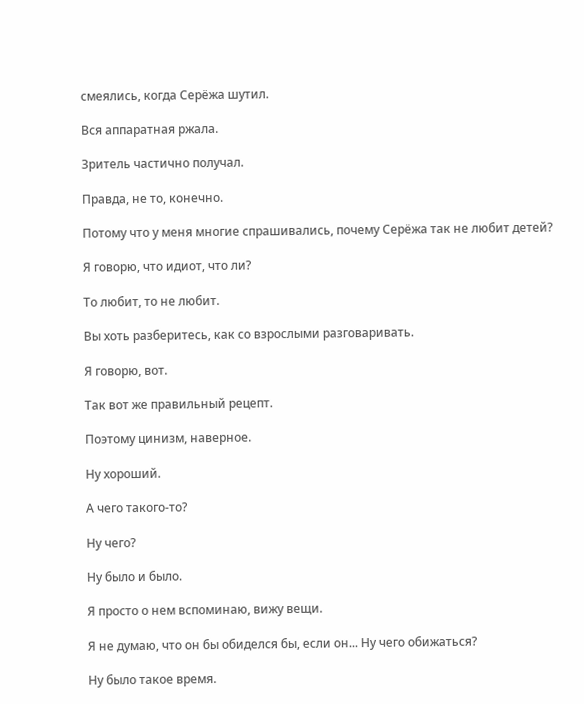смеялись, когда Серёжа шутил.

Вся аппаратная ржала.

Зритель частично получал.

Правда, не то, конечно.

Потому что у меня многие спрашивались, почему Серёжа так не любит детей?

Я говорю, что идиот, что ли?

То любит, то не любит.

Вы хоть разберитесь, как со взрослыми разговаривать.

Я говорю, вот.

Так вот же правильный рецепт.

Поэтому цинизм, наверное.

Ну хороший.

А чего такого-то?

Ну чего?

Ну было и было.

Я просто о нем вспоминаю, вижу вещи.

Я не думаю, что он бы обиделся бы, если он... Ну чего обижаться?

Ну было такое время.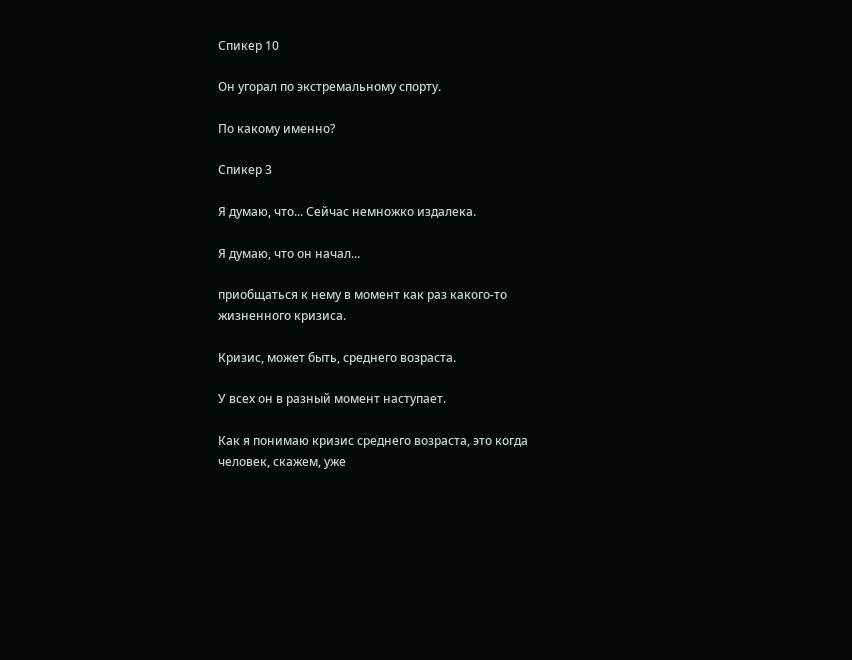Спикер 10

Он угорал по экстремальному спорту.

По какому именно?

Спикер 3

Я думаю, что... Сейчас немножко издалека.

Я думаю, что он начал...

приобщаться к нему в момент как раз какого-то жизненного кризиса.

Кризис, может быть, среднего возраста.

У всех он в разный момент наступает.

Как я понимаю кризис среднего возраста, это когда человек, скажем, уже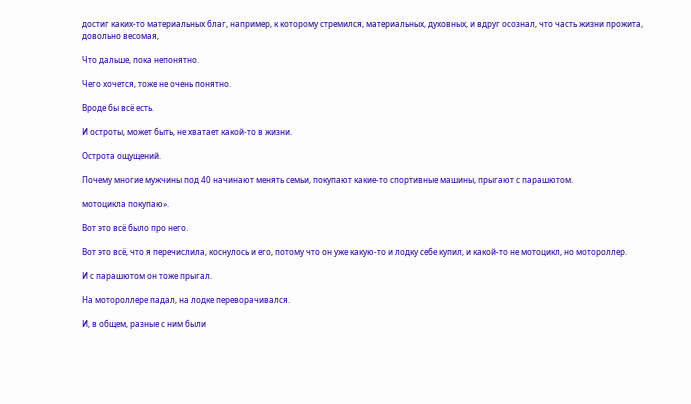достиг каких-то материальных благ, например, к которому стремился, материальных, духовных, и вдруг осознал, что часть жизни прожита, довольно весомая,

Что дальше, пока непонятно.

Чего хочется, тоже не очень понятно.

Вроде бы всё есть.

И остроты, может быть, не хватает какой-то в жизни.

Острота ощущений.

Почему многие мужчины под 40 начинают менять семьи, покупают какие-то спортивные машины, прыгают с парашютом.

мотоцикла покупаю».

Вот это всё было про него.

Вот это всё, что я перечислила, коснулось и его, потому что он уже какую-то и лодку себе купил, и какой-то не мотоцикл, но мотороллер.

И с парашютом он тоже прыгал.

На мотороллере падал, на лодке переворачивался.

И, в общем, разные с ним были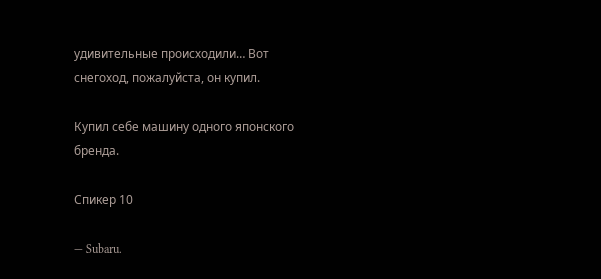удивительные происходили… Вот снегоход, пожалуйста, он купил.

Купил себе машину одного японского бренда.

Спикер 10

— Subaru.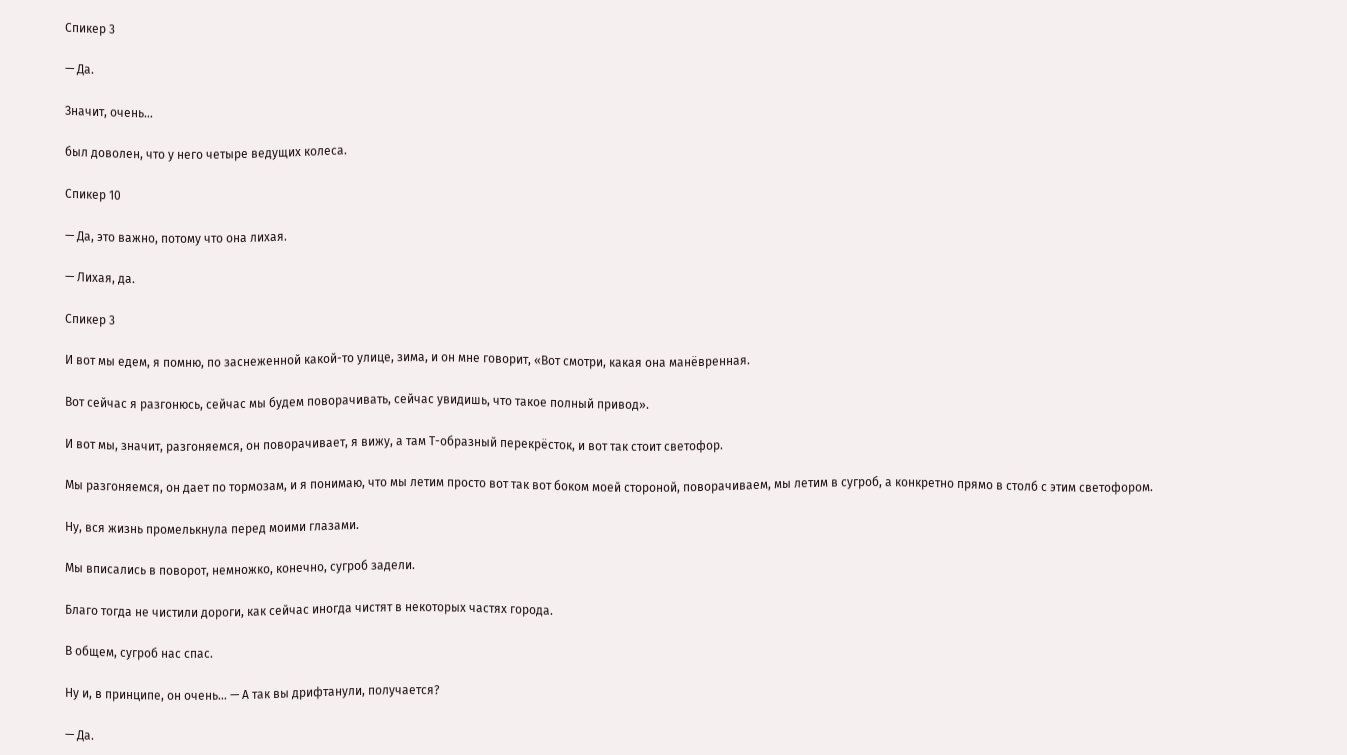Спикер 3

— Да.

Значит, очень…

был доволен, что у него четыре ведущих колеса.

Спикер 10

— Да, это важно, потому что она лихая.

— Лихая, да.

Спикер 3

И вот мы едем, я помню, по заснеженной какой-то улице, зима, и он мне говорит, «Вот смотри, какая она манёвренная.

Вот сейчас я разгонюсь, сейчас мы будем поворачивать, сейчас увидишь, что такое полный привод».

И вот мы, значит, разгоняемся, он поворачивает, я вижу, а там Т-образный перекрёсток, и вот так стоит светофор.

Мы разгоняемся, он дает по тормозам, и я понимаю, что мы летим просто вот так вот боком моей стороной, поворачиваем, мы летим в сугроб, а конкретно прямо в столб с этим светофором.

Ну, вся жизнь промелькнула перед моими глазами.

Мы вписались в поворот, немножко, конечно, сугроб задели.

Благо тогда не чистили дороги, как сейчас иногда чистят в некоторых частях города.

В общем, сугроб нас спас.

Ну и, в принципе, он очень… — А так вы дрифтанули, получается?

— Да.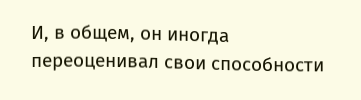И, в общем, он иногда переоценивал свои способности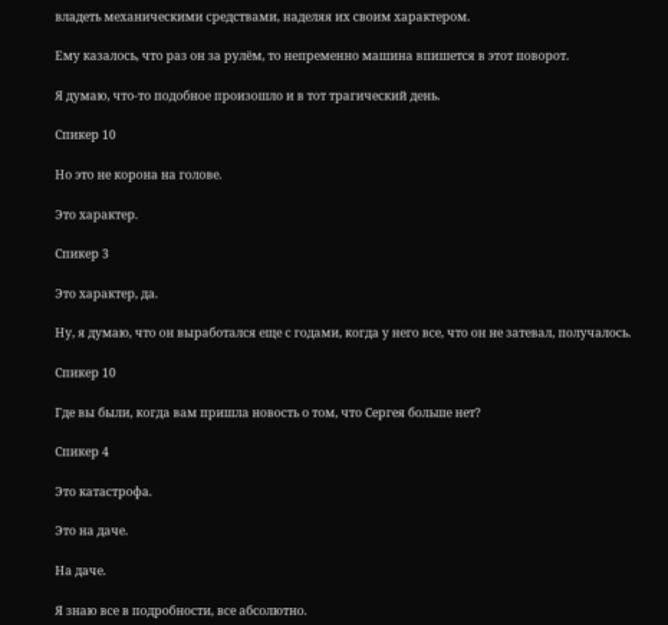владеть механическими средствами, наделяя их своим характером.

Ему казалось, что раз он за рулём, то непременно машина впишется в этот поворот.

Я думаю, что-то подобное произошло и в тот трагический день.

Спикер 10

Но это не корона на голове.

Это характер.

Спикер 3

Это характер, да.

Ну, я думаю, что он выработался еще с годами, когда у него все, что он не затевал, получалось.

Спикер 10

Где вы были, когда вам пришла новость о том, что Сергея больше нет?

Спикер 4

Это катастрофа.

Это на даче.

На даче.

Я знаю все в подробности, все абсолютно.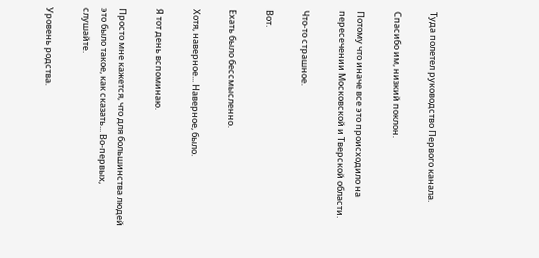Туда полетел руководство Первого канала.

Спасибо им, низкий поклон.

Потому что иначе все это происходило на пересечении Московской и Тверской области.

Что-то страшное.

Вот.

Ехать было бессмысленно.

Хотя, наверное... Наверное, было.

Я тот день вспоминаю.

Просто мне кажется, что для большинства людей это было такое, как сказать... Во-первых, слушайте.

Уровень родства.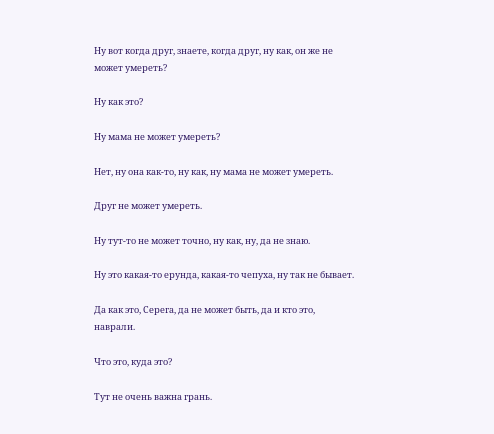Ну вот когда друг, знаете, когда друг, ну как, он же не может умереть?

Ну как это?

Ну мама не может умереть?

Нет, ну она как-то, ну как, ну мама не может умереть.

Друг не может умереть.

Ну тут-то не может точно, ну как, ну, да не знаю.

Ну это какая-то ерунда, какая-то чепуха, ну так не бывает.

Да как это, Серега, да не может быть, да и кто это, наврали.

Что это, куда это?

Тут не очень важна грань.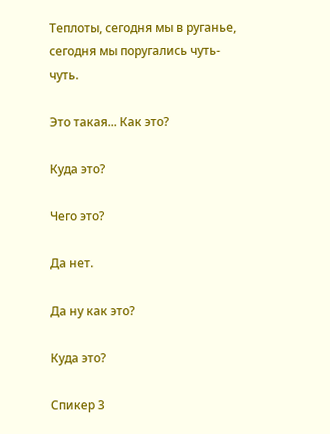Теплоты, сегодня мы в руганье, сегодня мы поругались чуть-чуть.

Это такая... Как это?

Куда это?

Чего это?

Да нет.

Да ну как это?

Куда это?

Спикер 3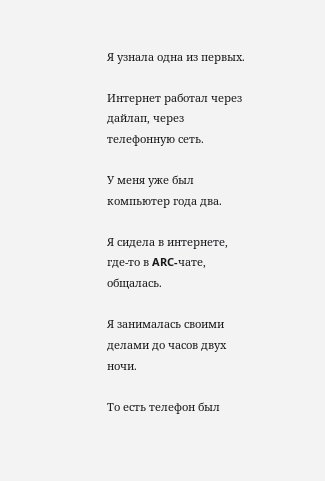Я узнала одна из первых.

Интернет работал через дайлап, через телефонную сеть.

У меня уже был компьютер года два.

Я сидела в интернете, где-то в ARC-чате, общалась.

Я занималась своими делами до часов двух ночи.

То есть телефон был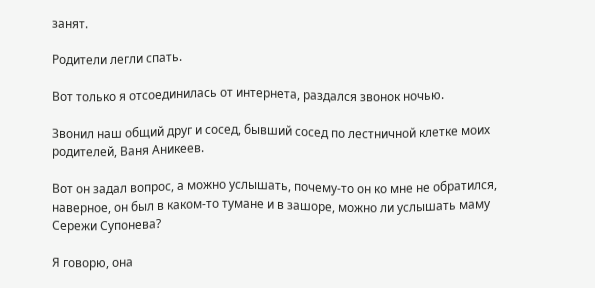занят.

Родители легли спать.

Вот только я отсоединилась от интернета, раздался звонок ночью.

Звонил наш общий друг и сосед, бывший сосед по лестничной клетке моих родителей, Ваня Аникеев.

Вот он задал вопрос, а можно услышать, почему-то он ко мне не обратился, наверное, он был в каком-то тумане и в зашоре, можно ли услышать маму Сережи Супонева?

Я говорю, она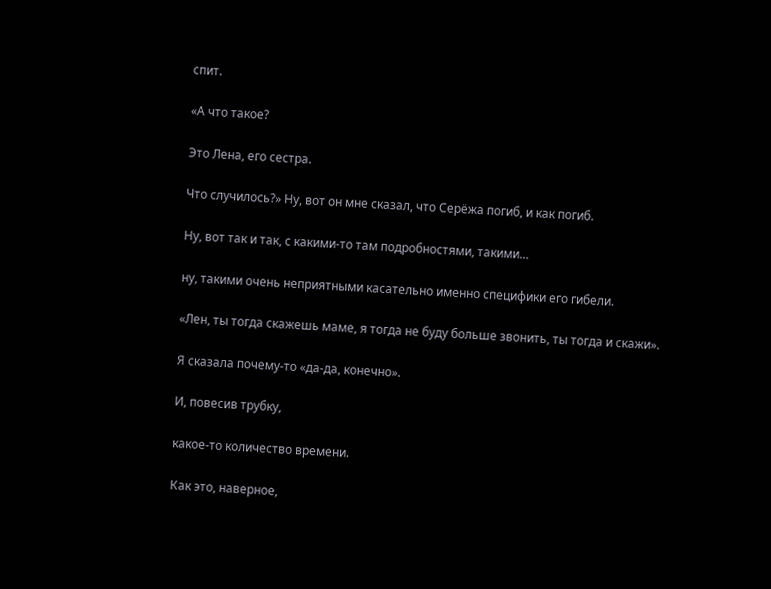спит.

«А что такое?

Это Лена, его сестра.

Что случилось?» Ну, вот он мне сказал, что Серёжа погиб, и как погиб.

Ну, вот так и так, с какими-то там подробностями, такими…

ну, такими очень неприятными касательно именно специфики его гибели.

«Лен, ты тогда скажешь маме, я тогда не буду больше звонить, ты тогда и скажи».

Я сказала почему-то «да-да, конечно».

И, повесив трубку,

какое-то количество времени.

Как это, наверное,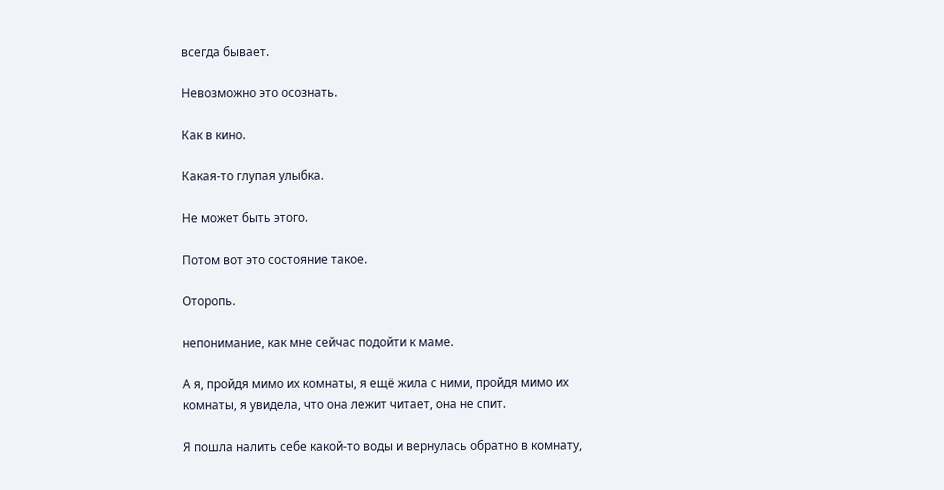всегда бывает.

Невозможно это осознать.

Как в кино.

Какая-то глупая улыбка.

Не может быть этого.

Потом вот это состояние такое.

Оторопь.

непонимание, как мне сейчас подойти к маме.

А я, пройдя мимо их комнаты, я ещё жила с ними, пройдя мимо их комнаты, я увидела, что она лежит читает, она не спит.

Я пошла налить себе какой-то воды и вернулась обратно в комнату,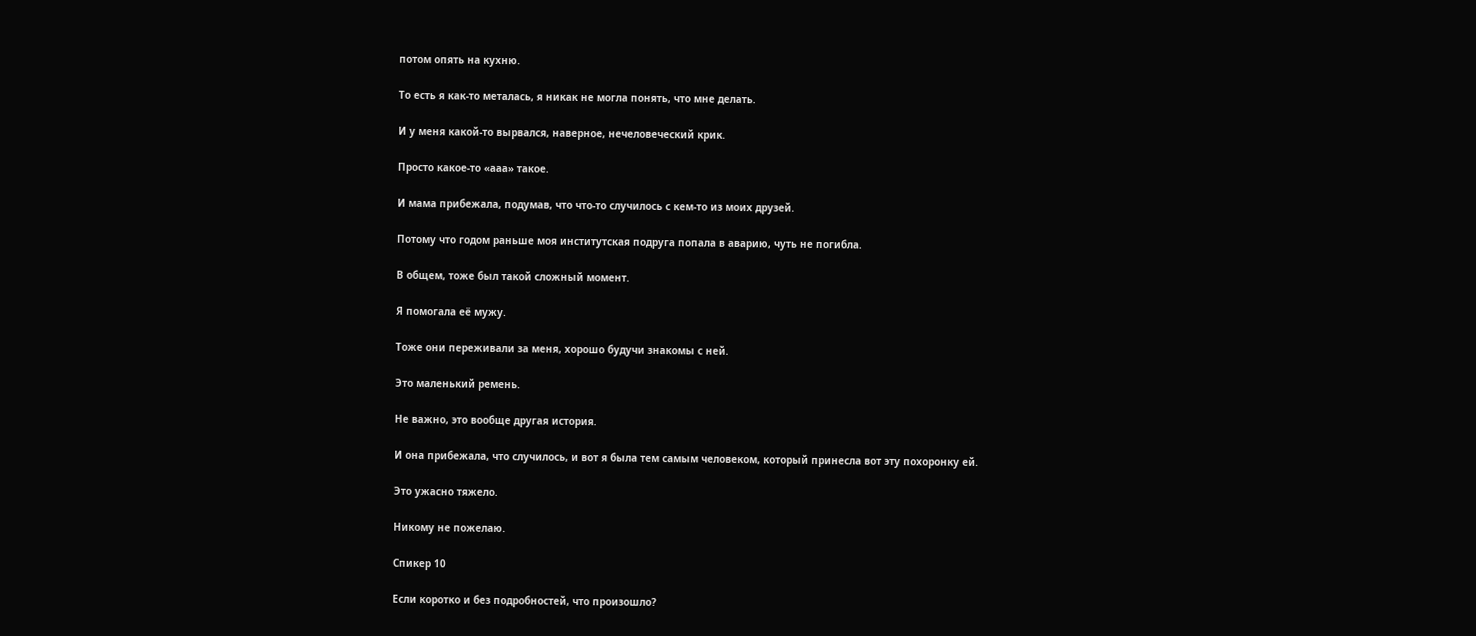потом опять на кухню.

То есть я как-то металась, я никак не могла понять, что мне делать.

И у меня какой-то вырвался, наверное, нечеловеческий крик.

Просто какое-то «ааа» такое.

И мама прибежала, подумав, что что-то случилось с кем-то из моих друзей.

Потому что годом раньше моя институтская подруга попала в аварию, чуть не погибла.

В общем, тоже был такой сложный момент.

Я помогала её мужу.

Тоже они переживали за меня, хорошо будучи знакомы с ней.

Это маленький ремень.

Не важно, это вообще другая история.

И она прибежала, что случилось, и вот я была тем самым человеком, который принесла вот эту похоронку ей.

Это ужасно тяжело.

Никому не пожелаю.

Спикер 10

Если коротко и без подробностей, что произошло?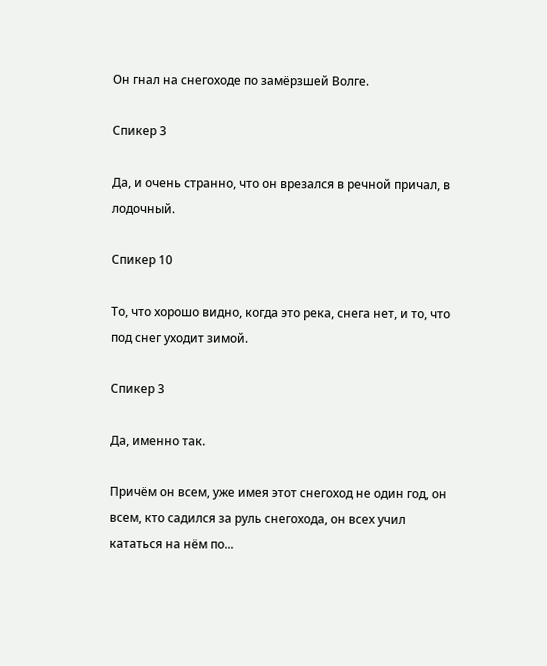Он гнал на снегоходе по замёрзшей Волге.

Спикер 3

Да, и очень странно, что он врезался в речной причал, в лодочный.

Спикер 10

То, что хорошо видно, когда это река, снега нет, и то, что под снег уходит зимой.

Спикер 3

Да, именно так.

Причём он всем, уже имея этот снегоход не один год, он всем, кто садился за руль снегохода, он всех учил кататься на нём по...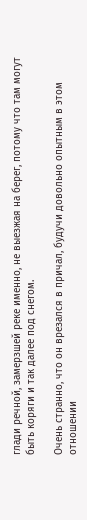глади речной, замерзшей реке именно, не выезжая на берег, потому что там могут быть коряги и так далее под снегом.

Очень странно, что он врезался в причал, будучи довольно опытным в этом отношении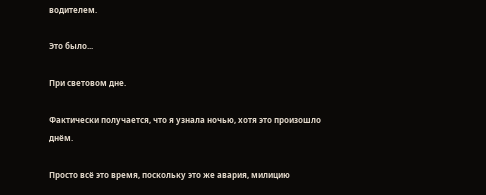водителем.

Это было...

При световом дне.

Фактически получается, что я узнала ночью, хотя это произошло днём.

Просто всё это время, поскольку это же авария, милицию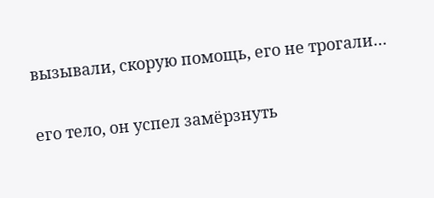вызывали, скорую помощь, его не трогали…

его тело, он успел замёрзнуть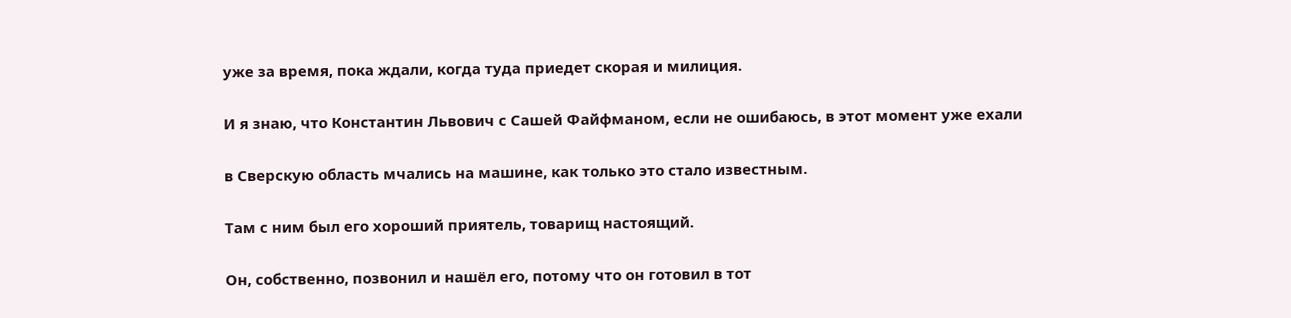уже за время, пока ждали, когда туда приедет скорая и милиция.

И я знаю, что Константин Львович с Сашей Файфманом, если не ошибаюсь, в этот момент уже ехали

в Сверскую область мчались на машине, как только это стало известным.

Там с ним был его хороший приятель, товарищ настоящий.

Он, собственно, позвонил и нашёл его, потому что он готовил в тот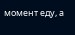момент еду, а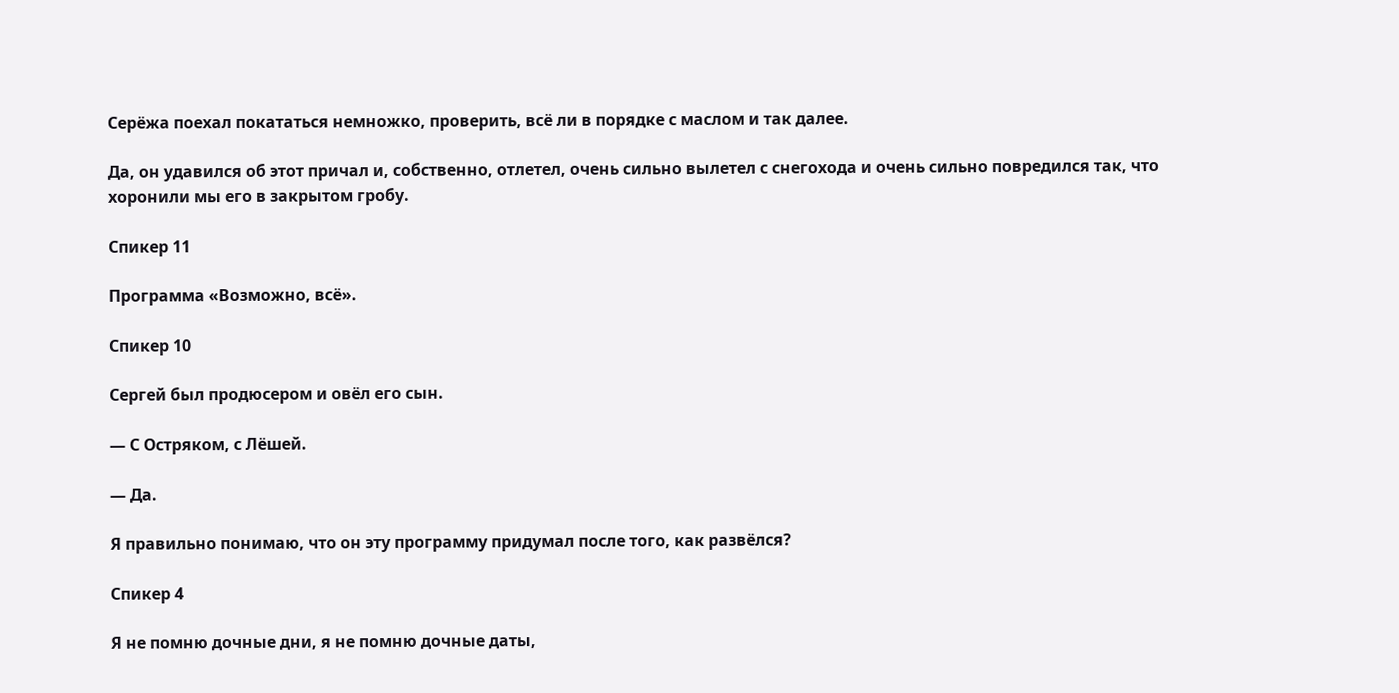Серёжа поехал покататься немножко, проверить, всё ли в порядке с маслом и так далее.

Да, он удавился об этот причал и, собственно, отлетел, очень сильно вылетел с снегохода и очень сильно повредился так, что хоронили мы его в закрытом гробу.

Спикер 11

Программа «Возможно, всё».

Спикер 10

Сергей был продюсером и овёл его сын.

— С Остряком, с Лёшей.

— Да.

Я правильно понимаю, что он эту программу придумал после того, как развёлся?

Спикер 4

Я не помню дочные дни, я не помню дочные даты,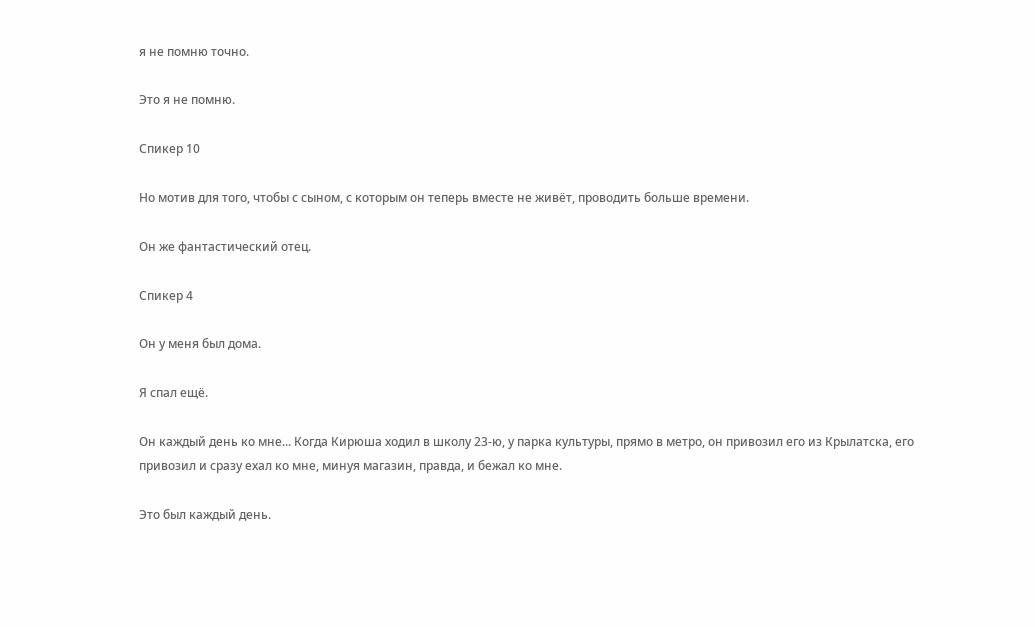я не помню точно.

Это я не помню.

Спикер 10

Но мотив для того, чтобы с сыном, с которым он теперь вместе не живёт, проводить больше времени.

Он же фантастический отец.

Спикер 4

Он у меня был дома.

Я спал ещё.

Он каждый день ко мне... Когда Кирюша ходил в школу 23-ю, у парка культуры, прямо в метро, он привозил его из Крылатска, его привозил и сразу ехал ко мне, минуя магазин, правда, и бежал ко мне.

Это был каждый день.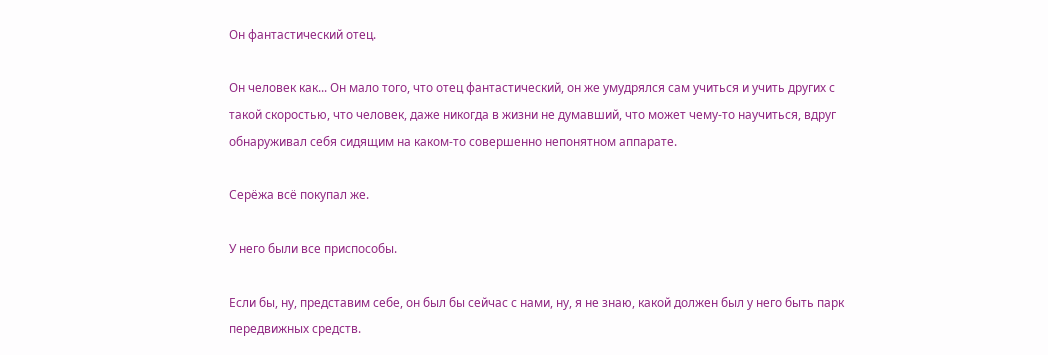Он фантастический отец.

Он человек как... Он мало того, что отец фантастический, он же умудрялся сам учиться и учить других с такой скоростью, что человек, даже никогда в жизни не думавший, что может чему-то научиться, вдруг обнаруживал себя сидящим на каком-то совершенно непонятном аппарате.

Серёжа всё покупал же.

У него были все приспособы.

Если бы, ну, представим себе, он был бы сейчас с нами, ну, я не знаю, какой должен был у него быть парк передвижных средств.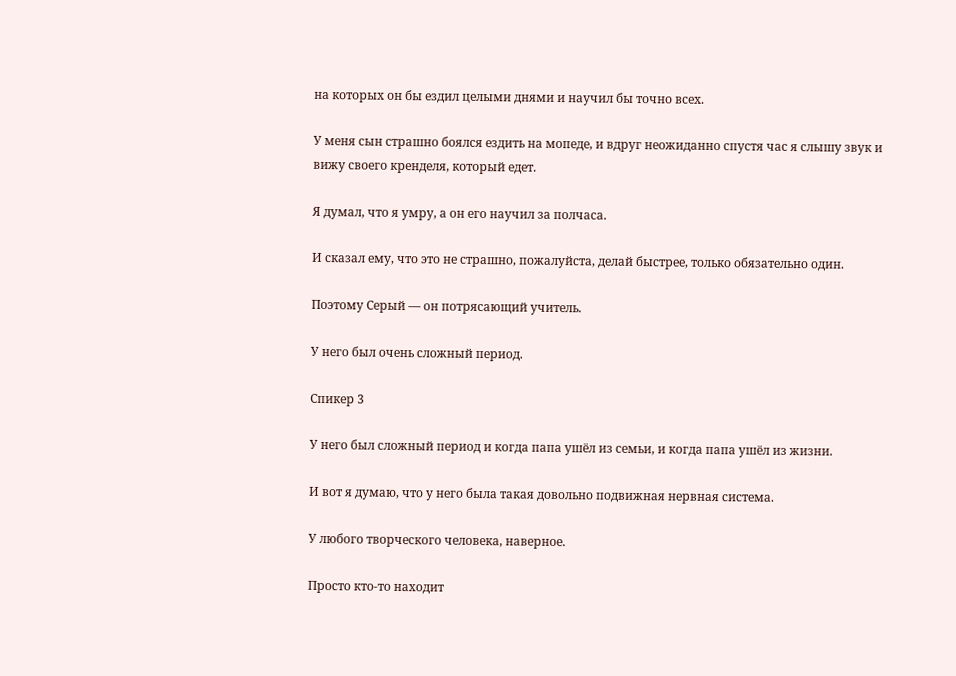на которых он бы ездил целыми днями и научил бы точно всех.

У меня сын страшно боялся ездить на мопеде, и вдруг неожиданно спустя час я слышу звук и вижу своего кренделя, который едет.

Я думал, что я умру, а он его научил за полчаса.

И сказал ему, что это не страшно, пожалуйста, делай быстрее, только обязательно один.

Поэтому Серый — он потрясающий учитель.

У него был очень сложный период.

Спикер 3

У него был сложный период и когда папа ушёл из семьи, и когда папа ушёл из жизни.

И вот я думаю, что у него была такая довольно подвижная нервная система.

У любого творческого человека, наверное.

Просто кто-то находит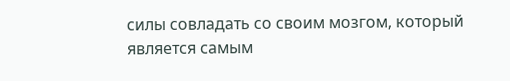силы совладать со своим мозгом, который является самым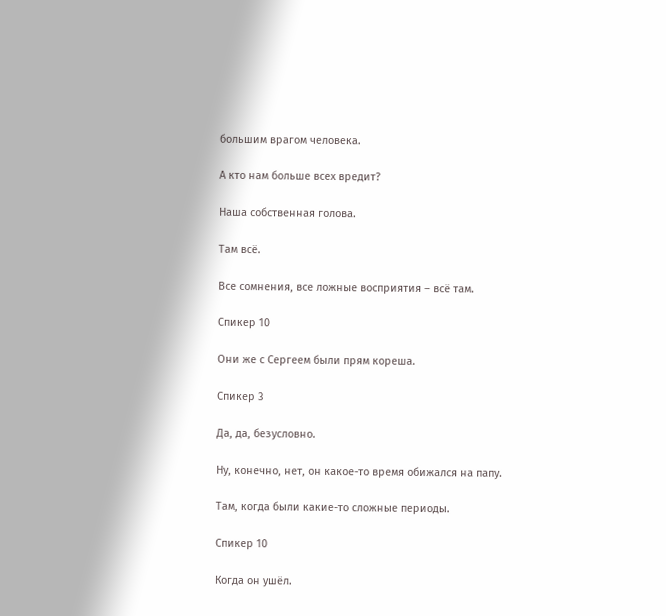большим врагом человека.

А кто нам больше всех вредит?

Наша собственная голова.

Там всё.

Все сомнения, все ложные восприятия – всё там.

Спикер 10

Они же с Сергеем были прям кореша.

Спикер 3

Да, да, безусловно.

Ну, конечно, нет, он какое-то время обижался на папу.

Там, когда были какие-то сложные периоды.

Спикер 10

Когда он ушёл.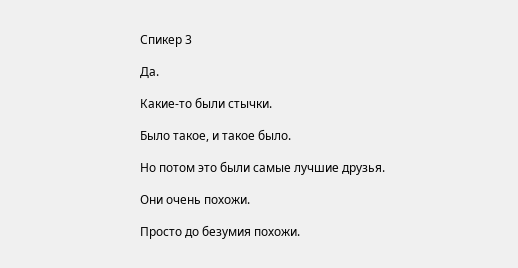Спикер 3

Да.

Какие-то были стычки.

Было такое, и такое было.

Но потом это были самые лучшие друзья.

Они очень похожи.

Просто до безумия похожи.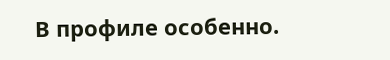В профиле особенно.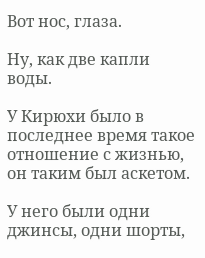Вот нос, глаза.

Ну, как две капли воды.

У Кирюхи было в последнее время такое отношение с жизнью, он таким был аскетом.

У него были одни джинсы, одни шорты,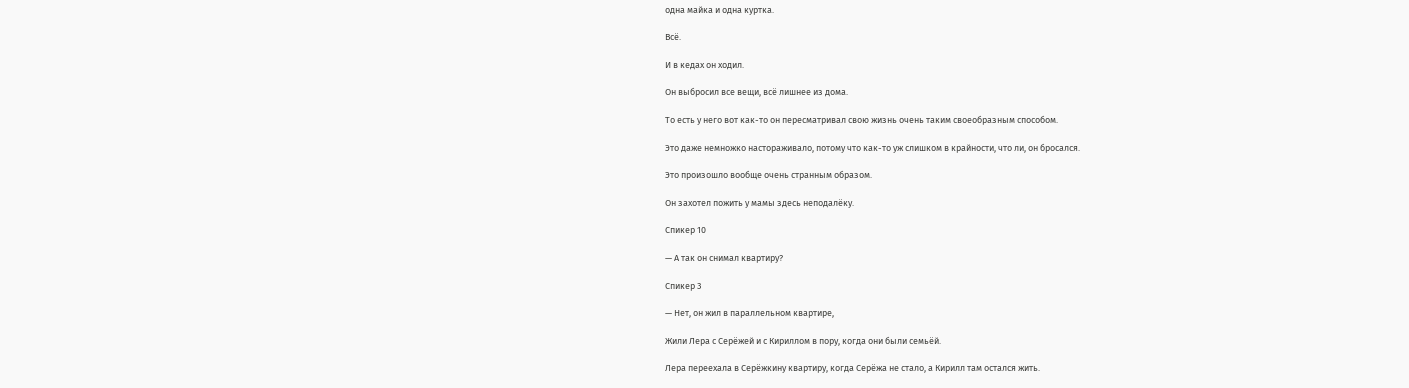одна майка и одна куртка.

Всё.

И в кедах он ходил.

Он выбросил все вещи, всё лишнее из дома.

То есть у него вот как-то он пересматривал свою жизнь очень таким своеобразным способом.

Это даже немножко настораживало, потому что как-то уж слишком в крайности, что ли, он бросался.

Это произошло вообще очень странным образом.

Он захотел пожить у мамы здесь неподалёку.

Спикер 10

— А так он снимал квартиру?

Спикер 3

— Нет, он жил в параллельном квартире,

Жили Лера с Серёжей и с Кириллом в пору, когда они были семьёй.

Лера переехала в Серёжкину квартиру, когда Серёжа не стало, а Кирилл там остался жить.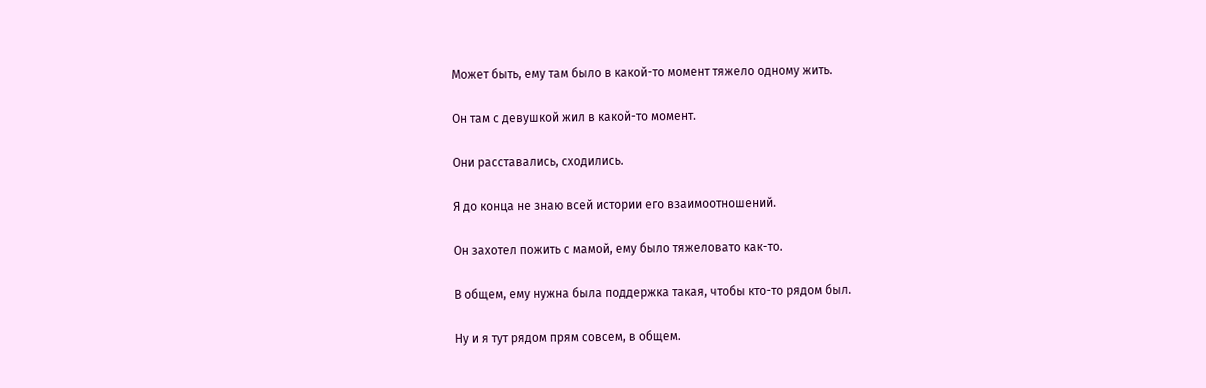Может быть, ему там было в какой-то момент тяжело одному жить.

Он там с девушкой жил в какой-то момент.

Они расставались, сходились.

Я до конца не знаю всей истории его взаимоотношений.

Он захотел пожить с мамой, ему было тяжеловато как-то.

В общем, ему нужна была поддержка такая, чтобы кто-то рядом был.

Ну и я тут рядом прям совсем, в общем.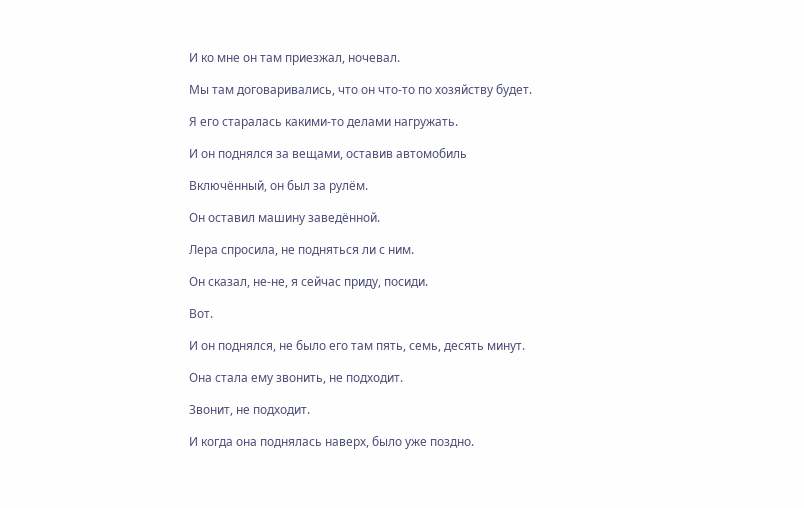И ко мне он там приезжал, ночевал.

Мы там договаривались, что он что-то по хозяйству будет.

Я его старалась какими-то делами нагружать.

И он поднялся за вещами, оставив автомобиль

Включённый, он был за рулём.

Он оставил машину заведённой.

Лера спросила, не подняться ли с ним.

Он сказал, не-не, я сейчас приду, посиди.

Вот.

И он поднялся, не было его там пять, семь, десять минут.

Она стала ему звонить, не подходит.

Звонит, не подходит.

И когда она поднялась наверх, было уже поздно.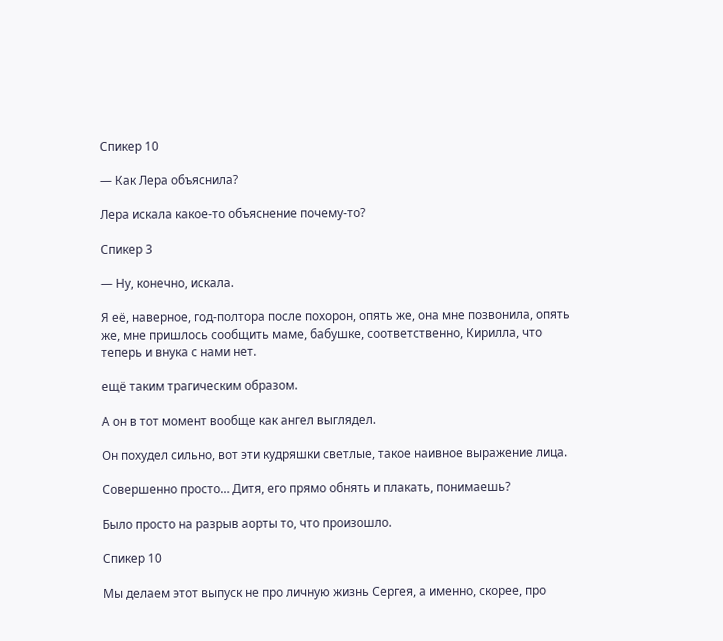Спикер 10

— Как Лера объяснила?

Лера искала какое-то объяснение почему-то?

Спикер 3

— Ну, конечно, искала.

Я её, наверное, год-полтора после похорон, опять же, она мне позвонила, опять же, мне пришлось сообщить маме, бабушке, соответственно, Кирилла, что теперь и внука с нами нет.

ещё таким трагическим образом.

А он в тот момент вообще как ангел выглядел.

Он похудел сильно, вот эти кудряшки светлые, такое наивное выражение лица.

Совершенно просто… Дитя, его прямо обнять и плакать, понимаешь?

Было просто на разрыв аорты то, что произошло.

Спикер 10

Мы делаем этот выпуск не про личную жизнь Сергея, а именно, скорее, про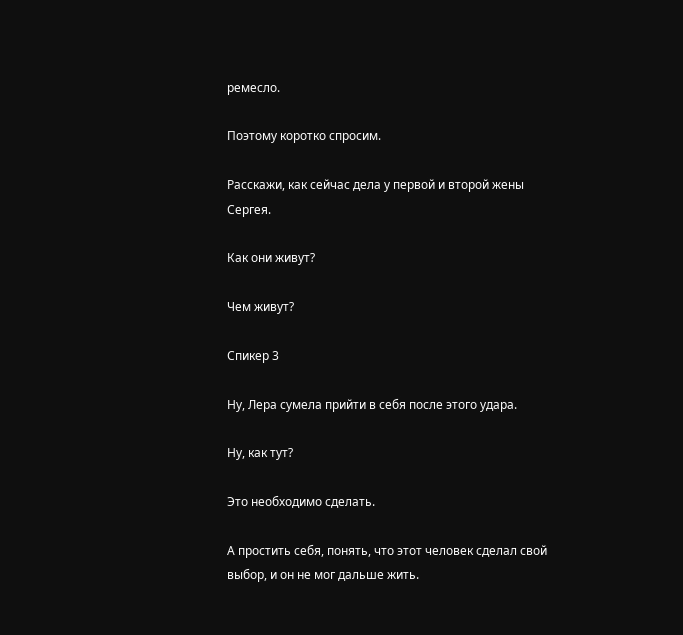ремесло.

Поэтому коротко спросим.

Расскажи, как сейчас дела у первой и второй жены Сергея.

Как они живут?

Чем живут?

Спикер 3

Ну, Лера сумела прийти в себя после этого удара.

Ну, как тут?

Это необходимо сделать.

А простить себя, понять, что этот человек сделал свой выбор, и он не мог дальше жить.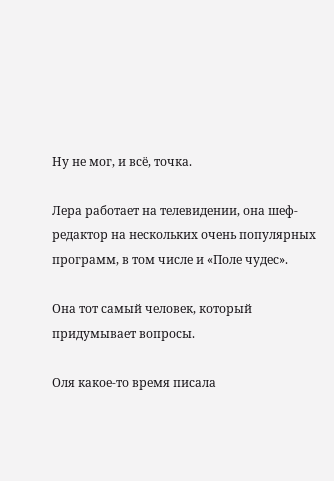Ну не мог, и всё, точка.

Лера работает на телевидении, она шеф-редактор на нескольких очень популярных программ, в том числе и «Поле чудес».

Она тот самый человек, который придумывает вопросы.

Оля какое-то время писала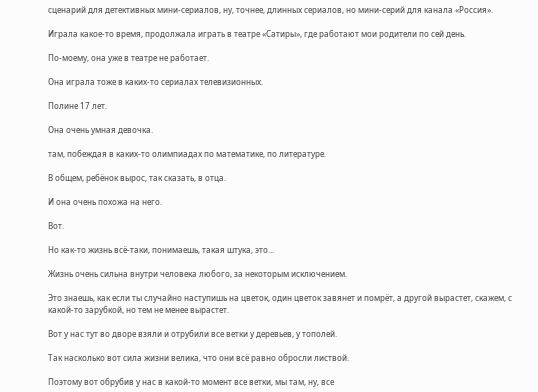сценарий для детективных мини-сериалов, ну, точнее, длинных сериалов, но мини-серий для канала «Россия».

Играла какое-то время, продолжала играть в театре «Сатиры», где работают мои родители по сей день.

По-моему, она уже в театре не работает.

Она играла тоже в каких-то сериалах телевизионных.

Полине 17 лет.

Она очень умная девочка.

там, побеждая в каких-то олимпиадах по математике, по литературе.

В общем, ребёнок вырос, так сказать, в отца.

И она очень похожа на него.

Вот.

Но как-то жизнь всё-таки, понимаешь, такая штука, это...

Жизнь очень сильна внутри человека любого, за некоторым исключением.

Это знаешь, как если ты случайно наступишь на цветок, один цветок завянет и помрёт, а другой вырастет, скажем, с какой-то зарубкой, но тем не менее вырастет.

Вот у нас тут во дворе взяли и отрубили все ветки у деревьев, у тополей.

Так насколько вот сила жизни велика, что они всё равно обросли листвой.

Поэтому вот обрубив у нас в какой-то момент все ветки, мы там, ну, все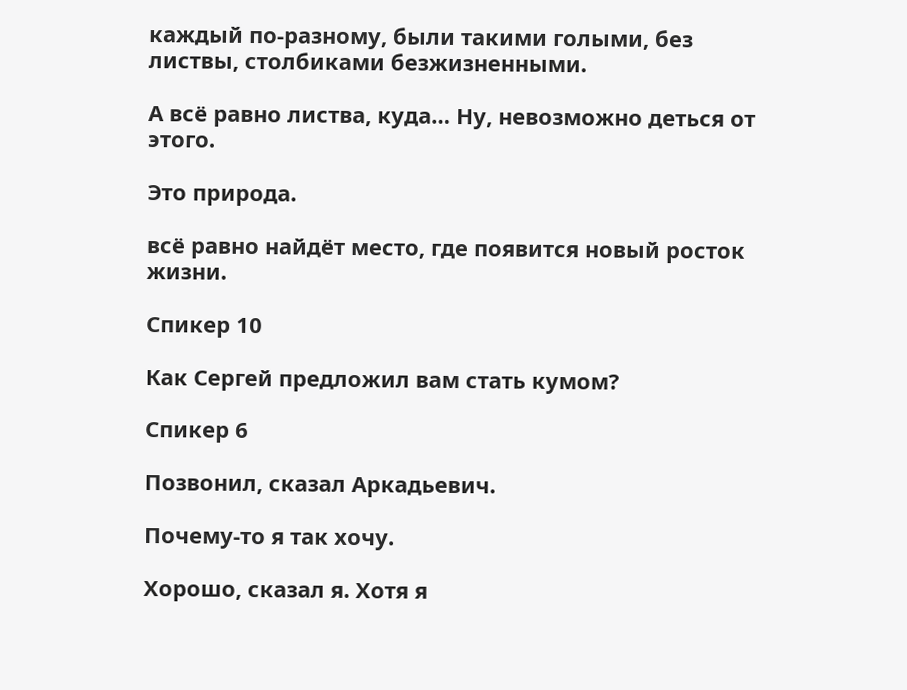каждый по-разному, были такими голыми, без листвы, столбиками безжизненными.

А всё равно листва, куда… Ну, невозможно деться от этого.

Это природа.

всё равно найдёт место, где появится новый росток жизни.

Спикер 10

Как Сергей предложил вам стать кумом?

Спикер 6

Позвонил, сказал Аркадьевич.

Почему-то я так хочу.

Хорошо, сказал я. Хотя я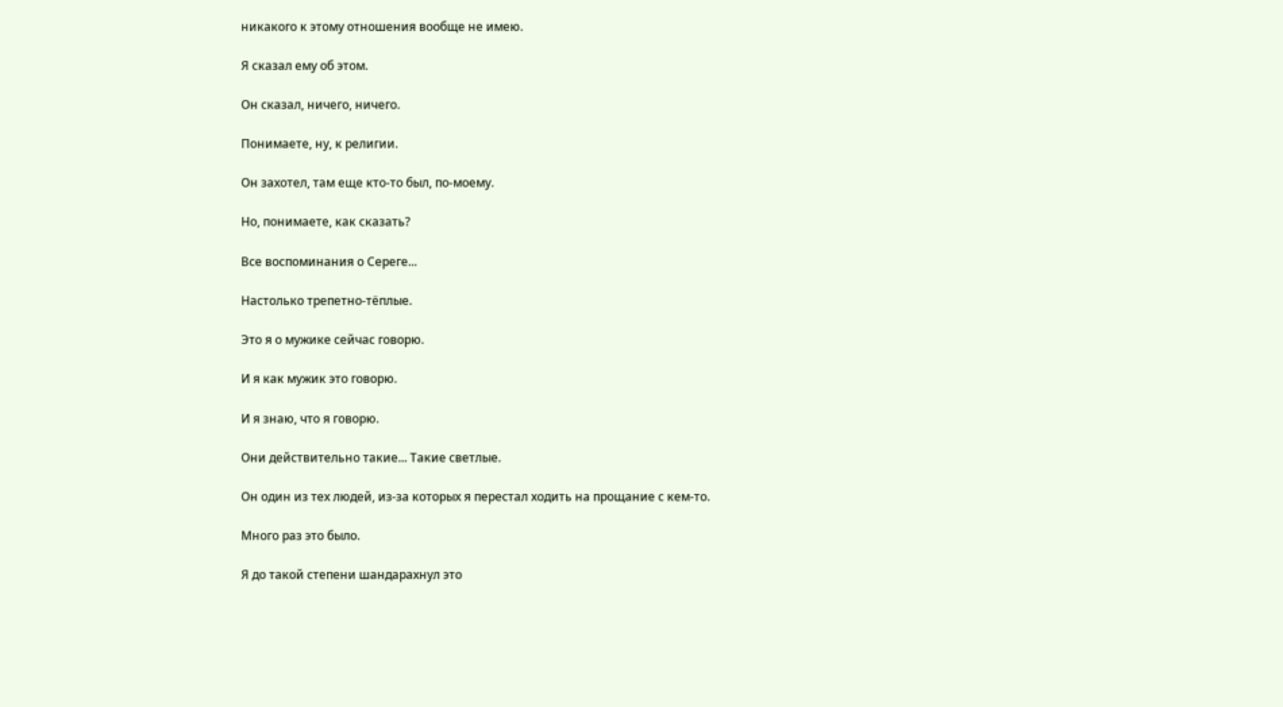никакого к этому отношения вообще не имею.

Я сказал ему об этом.

Он сказал, ничего, ничего.

Понимаете, ну, к религии.

Он захотел, там еще кто-то был, по-моему.

Но, понимаете, как сказать?

Все воспоминания о Сереге...

Настолько трепетно-тёплые.

Это я о мужике сейчас говорю.

И я как мужик это говорю.

И я знаю, что я говорю.

Они действительно такие... Такие светлые.

Он один из тех людей, из-за которых я перестал ходить на прощание с кем-то.

Много раз это было.

Я до такой степени шандарахнул это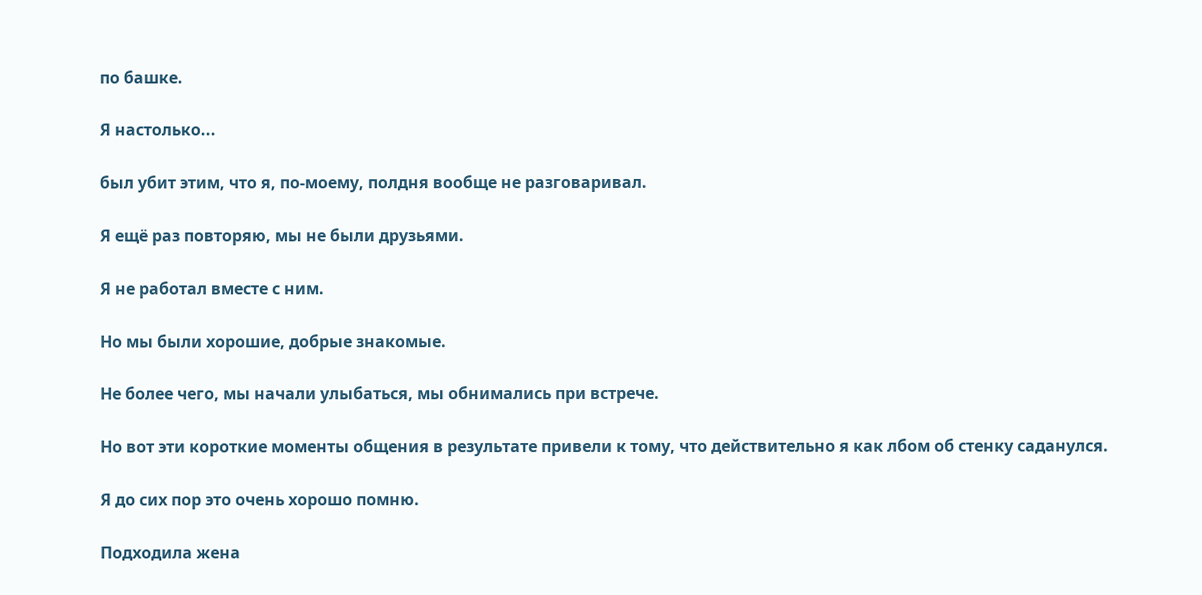по башке.

Я настолько...

был убит этим, что я, по-моему, полдня вообще не разговаривал.

Я ещё раз повторяю, мы не были друзьями.

Я не работал вместе с ним.

Но мы были хорошие, добрые знакомые.

Не более чего, мы начали улыбаться, мы обнимались при встрече.

Но вот эти короткие моменты общения в результате привели к тому, что действительно я как лбом об стенку саданулся.

Я до сих пор это очень хорошо помню.

Подходила жена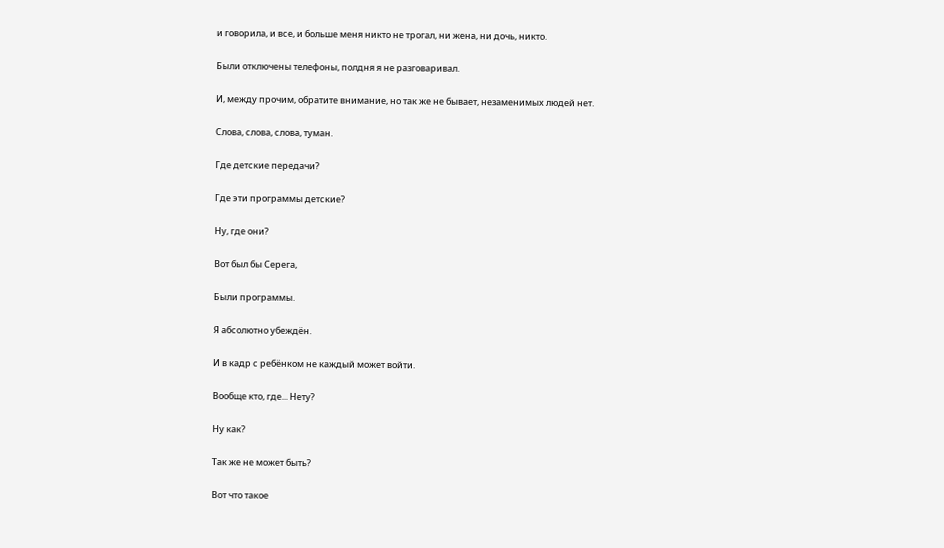и говорила, и все, и больше меня никто не трогал, ни жена, ни дочь, никто.

Были отключены телефоны, полдня я не разговаривал.

И, между прочим, обратите внимание, но так же не бывает, незаменимых людей нет.

Слова, слова, слова, туман.

Где детские передачи?

Где эти программы детские?

Ну, где они?

Вот был бы Серега,

Были программы.

Я абсолютно убеждён.

И в кадр с ребёнком не каждый может войти.

Вообще кто, где... Нету?

Ну как?

Так же не может быть?

Вот что такое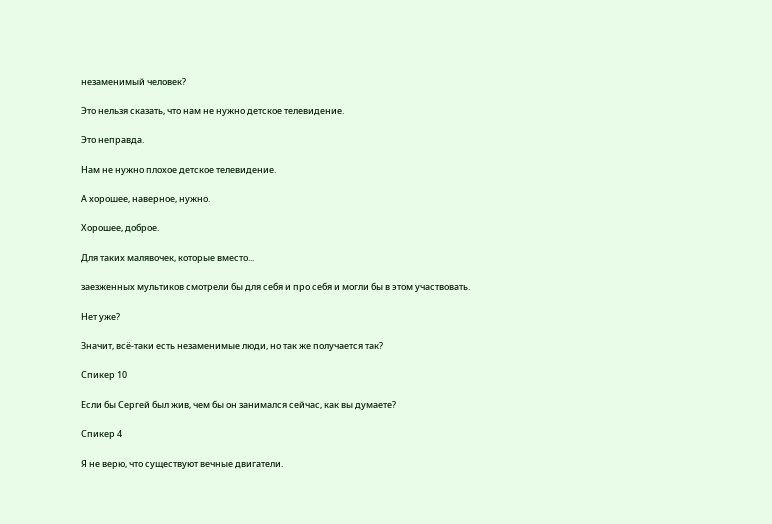незаменимый человек?

Это нельзя сказать, что нам не нужно детское телевидение.

Это неправда.

Нам не нужно плохое детское телевидение.

А хорошее, наверное, нужно.

Хорошее, доброе.

Для таких малявочек, которые вместо...

заезженных мультиков смотрели бы для себя и про себя и могли бы в этом участвовать.

Нет уже?

Значит, всё-таки есть незаменимые люди, но так же получается так?

Спикер 10

Если бы Сергей был жив, чем бы он занимался сейчас, как вы думаете?

Спикер 4

Я не верю, что существуют вечные двигатели.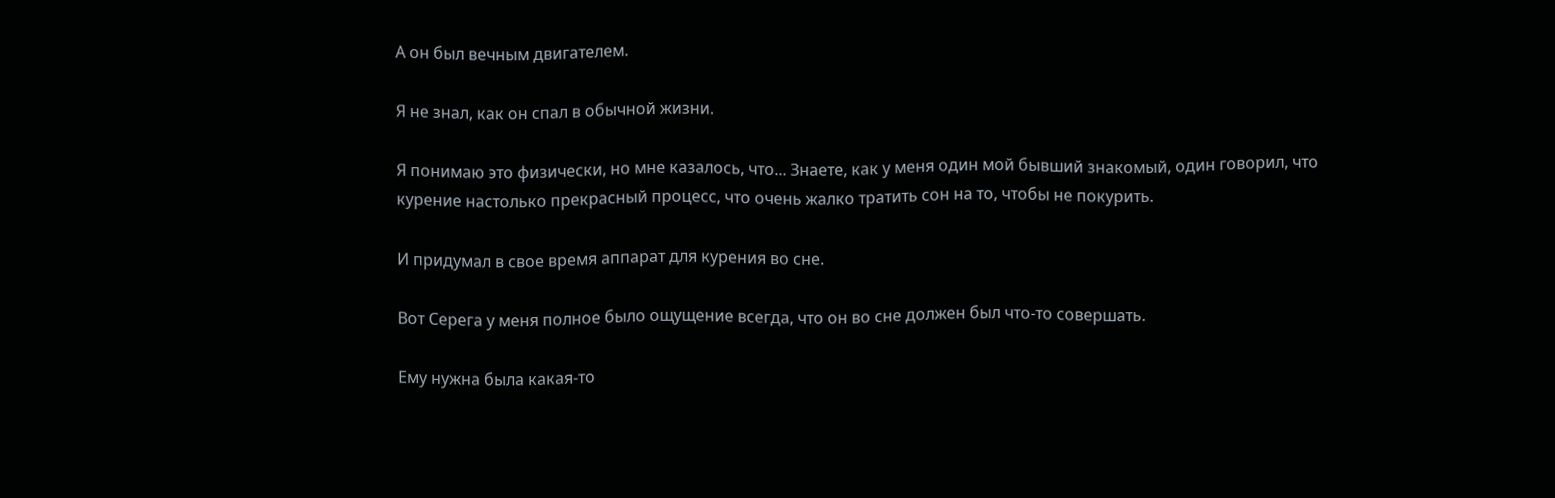А он был вечным двигателем.

Я не знал, как он спал в обычной жизни.

Я понимаю это физически, но мне казалось, что... Знаете, как у меня один мой бывший знакомый, один говорил, что курение настолько прекрасный процесс, что очень жалко тратить сон на то, чтобы не покурить.

И придумал в свое время аппарат для курения во сне.

Вот Серега у меня полное было ощущение всегда, что он во сне должен был что-то совершать.

Ему нужна была какая-то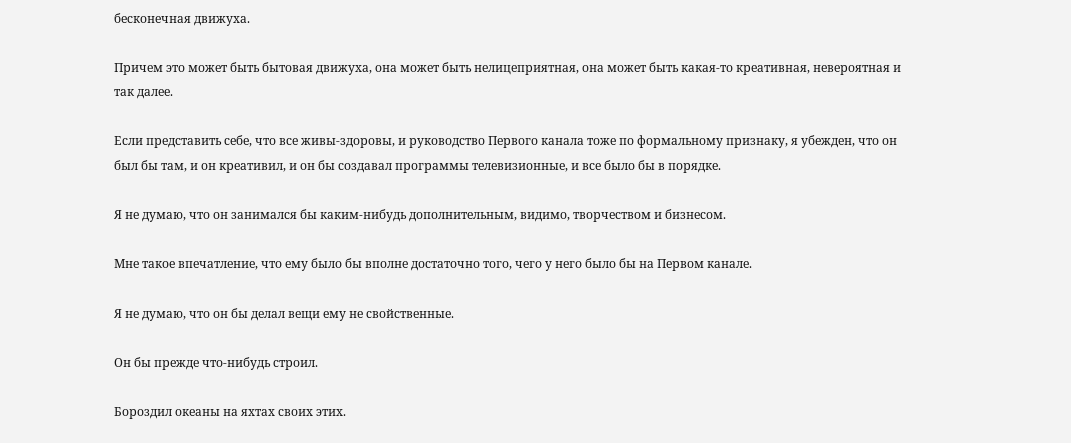бесконечная движуха.

Причем это может быть бытовая движуха, она может быть нелицеприятная, она может быть какая-то креативная, невероятная и так далее.

Если представить себе, что все живы-здоровы, и руководство Первого канала тоже по формальному признаку, я убежден, что он был бы там, и он креативил, и он бы создавал программы телевизионные, и все было бы в порядке.

Я не думаю, что он занимался бы каким-нибудь дополнительным, видимо, творчеством и бизнесом.

Мне такое впечатление, что ему было бы вполне достаточно того, чего у него было бы на Первом канале.

Я не думаю, что он бы делал вещи ему не свойственные.

Он бы прежде что-нибудь строил.

Бороздил океаны на яхтах своих этих.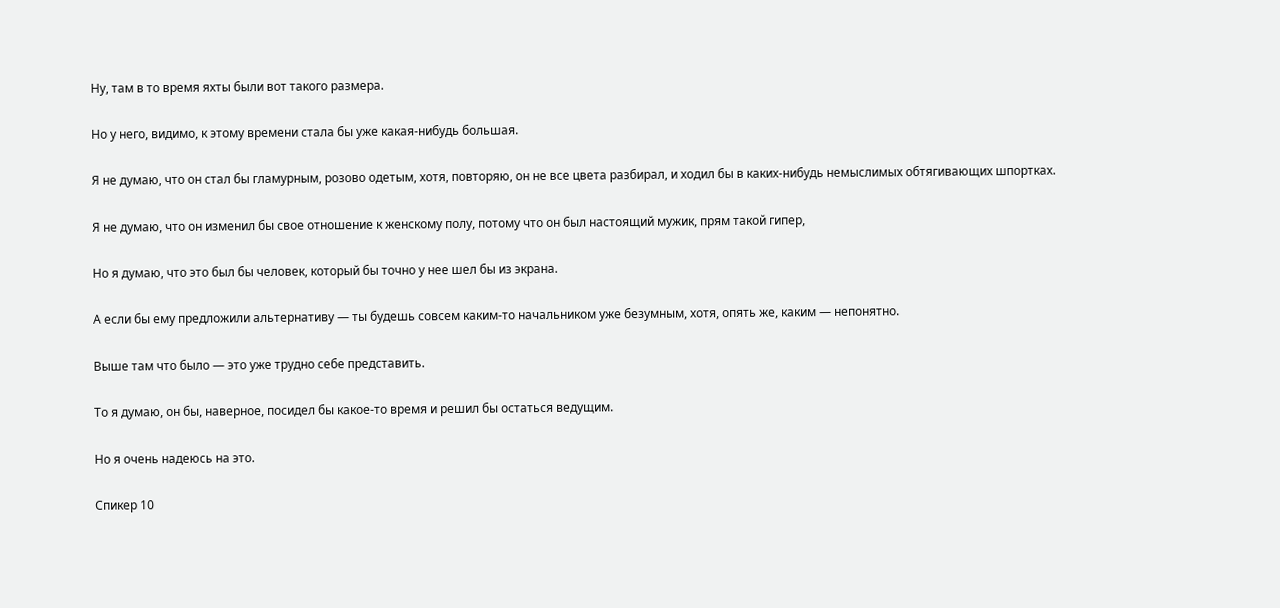Ну, там в то время яхты были вот такого размера.

Но у него, видимо, к этому времени стала бы уже какая-нибудь большая.

Я не думаю, что он стал бы гламурным, розово одетым, хотя, повторяю, он не все цвета разбирал, и ходил бы в каких-нибудь немыслимых обтягивающих шпортках.

Я не думаю, что он изменил бы свое отношение к женскому полу, потому что он был настоящий мужик, прям такой гипер,

Но я думаю, что это был бы человек, который бы точно у нее шел бы из экрана.

А если бы ему предложили альтернативу — ты будешь совсем каким-то начальником уже безумным, хотя, опять же, каким — непонятно.

Выше там что было — это уже трудно себе представить.

То я думаю, он бы, наверное, посидел бы какое-то время и решил бы остаться ведущим.

Но я очень надеюсь на это.

Спикер 10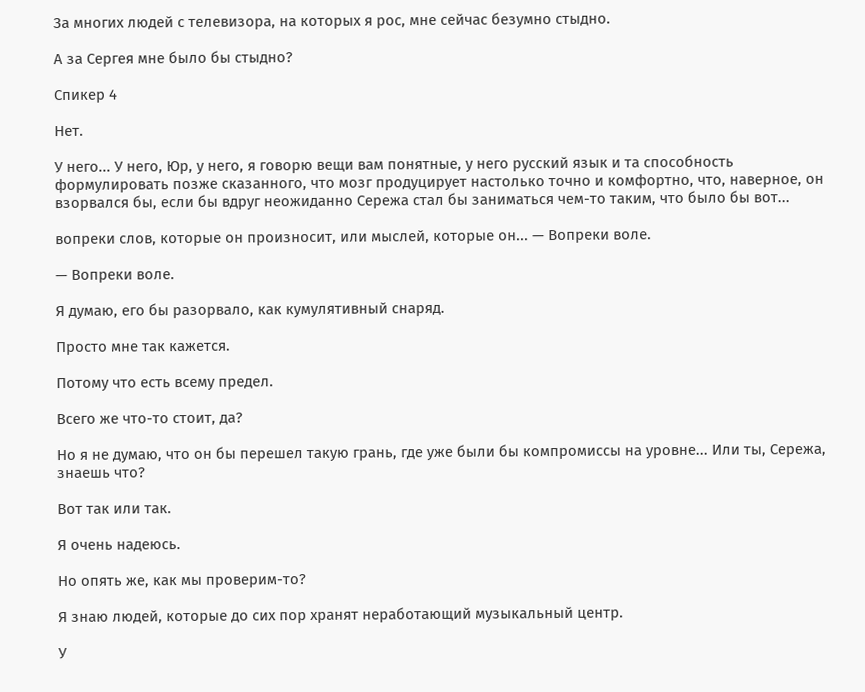За многих людей с телевизора, на которых я рос, мне сейчас безумно стыдно.

А за Сергея мне было бы стыдно?

Спикер 4

Нет.

У него... У него, Юр, у него, я говорю вещи вам понятные, у него русский язык и та способность формулировать позже сказанного, что мозг продуцирует настолько точно и комфортно, что, наверное, он взорвался бы, если бы вдруг неожиданно Сережа стал бы заниматься чем-то таким, что было бы вот...

вопреки слов, которые он произносит, или мыслей, которые он... — Вопреки воле.

— Вопреки воле.

Я думаю, его бы разорвало, как кумулятивный снаряд.

Просто мне так кажется.

Потому что есть всему предел.

Всего же что-то стоит, да?

Но я не думаю, что он бы перешел такую грань, где уже были бы компромиссы на уровне... Или ты, Сережа, знаешь что?

Вот так или так.

Я очень надеюсь.

Но опять же, как мы проверим-то?

Я знаю людей, которые до сих пор хранят неработающий музыкальный центр.

У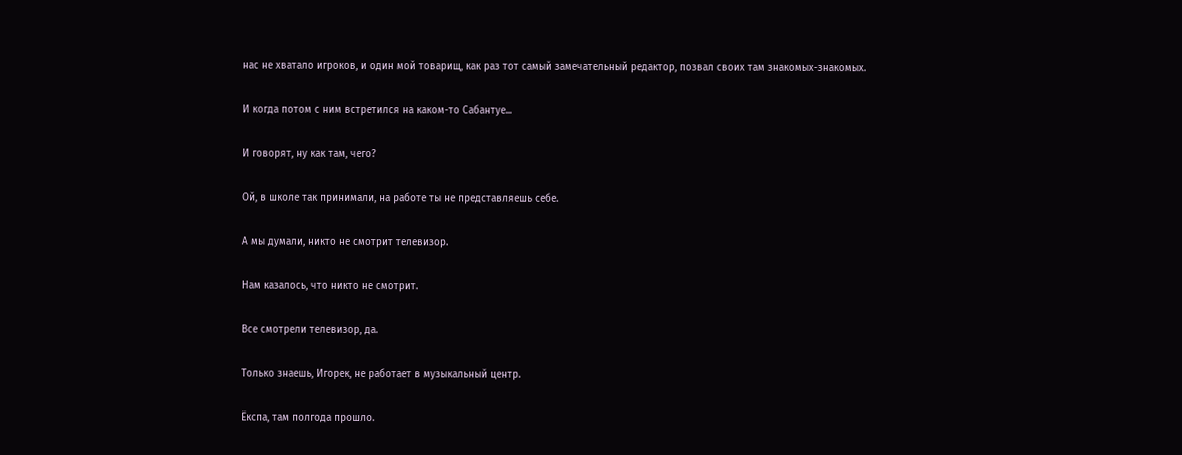нас не хватало игроков, и один мой товарищ, как раз тот самый замечательный редактор, позвал своих там знакомых-знакомых.

И когда потом с ним встретился на каком-то Сабантуе...

И говорят, ну как там, чего?

Ой, в школе так принимали, на работе ты не представляешь себе.

А мы думали, никто не смотрит телевизор.

Нам казалось, что никто не смотрит.

Все смотрели телевизор, да.

Только знаешь, Игорек, не работает в музыкальный центр.

Ёкспа, там полгода прошло.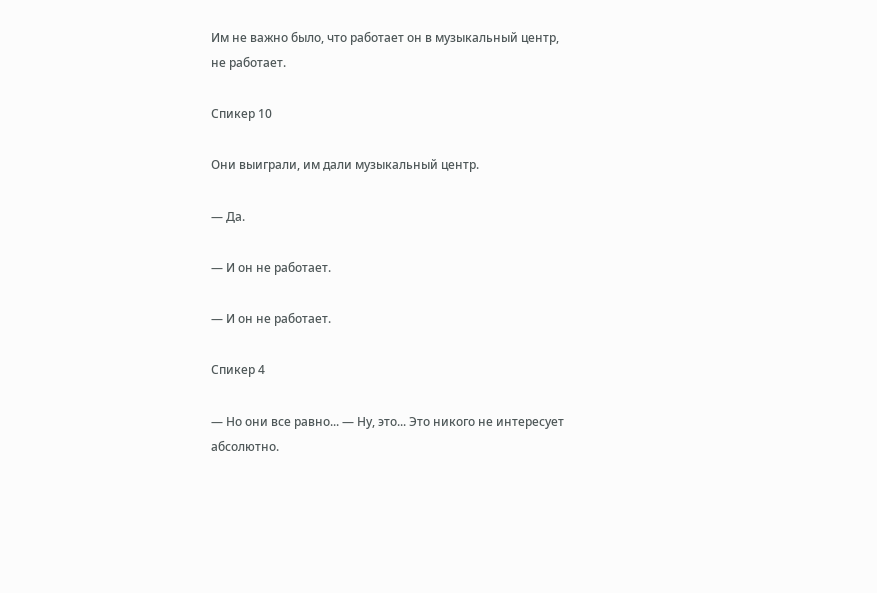Им не важно было, что работает он в музыкальный центр, не работает.

Спикер 10

Они выиграли, им дали музыкальный центр.

— Да.

— И он не работает.

— И он не работает.

Спикер 4

— Но они все равно... — Ну, это... Это никого не интересует абсолютно.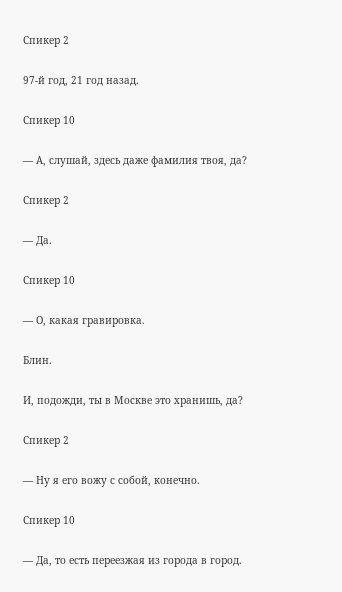Спикер 2

97-й год, 21 год назад.

Спикер 10

— А, слушай, здесь даже фамилия твоя, да?

Спикер 2

— Да.

Спикер 10

— О, какая гравировка.

Блин.

И, подожди, ты в Москве это хранишь, да?

Спикер 2

— Ну я его вожу с собой, конечно.

Спикер 10

— Да, то есть переезжая из города в город.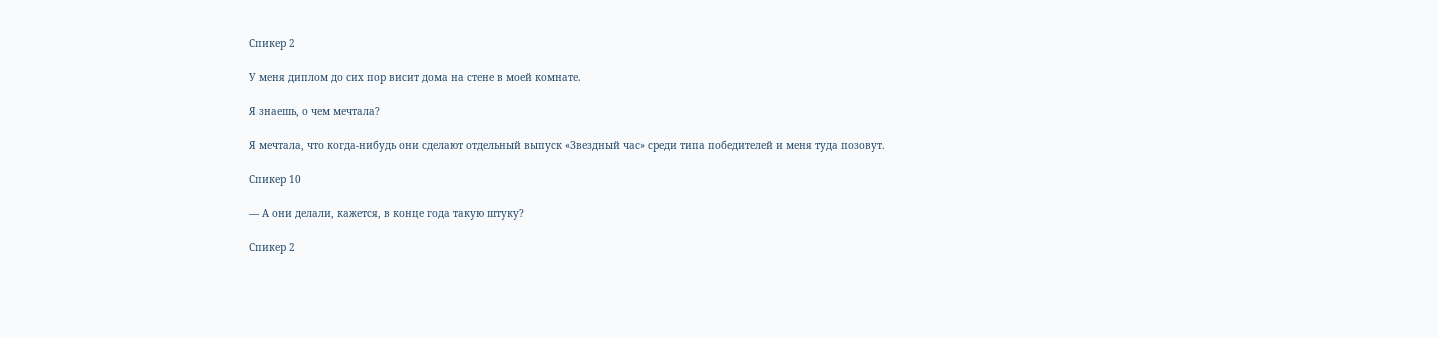Спикер 2

У меня диплом до сих пор висит дома на стене в моей комнате.

Я знаешь, о чем мечтала?

Я мечтала, что когда-нибудь они сделают отдельный выпуск «Звездный час» среди типа победителей и меня туда позовут.

Спикер 10

— А они делали, кажется, в конце года такую штуку?

Спикер 2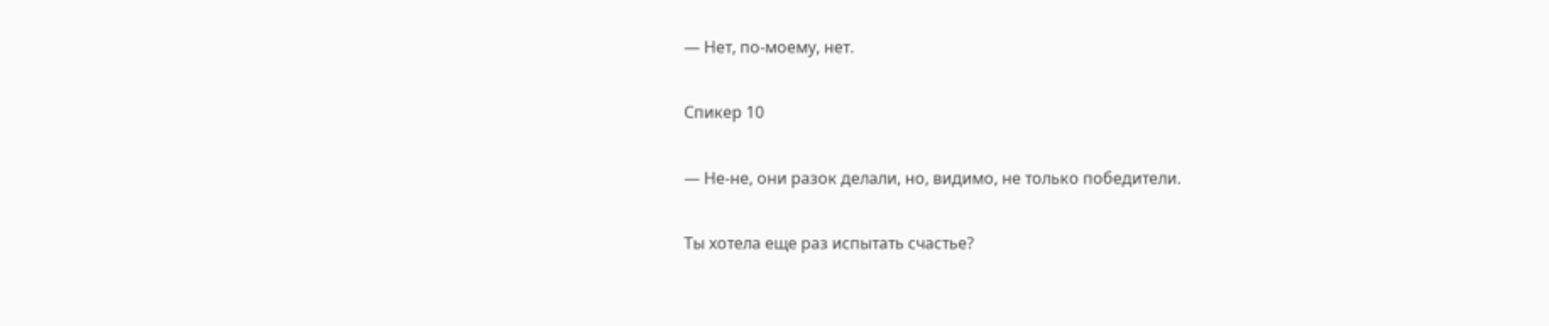— Нет, по-моему, нет.

Спикер 10

— Не-не, они разок делали, но, видимо, не только победители.

Ты хотела еще раз испытать счастье?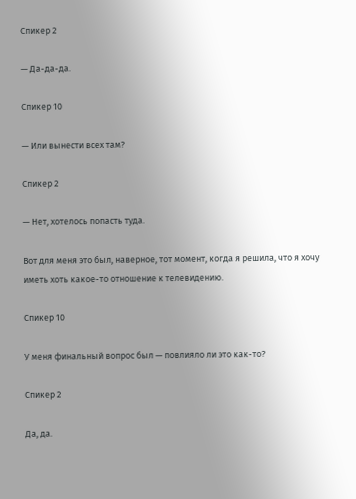Спикер 2

— Да-да-да.

Спикер 10

— Или вынести всех там?

Спикер 2

— Нет, хотелось попасть туда.

Вот для меня это был, наверное, тот момент, когда я решила, что я хочу иметь хоть какое-то отношение к телевидению.

Спикер 10

У меня финальный вопрос был — повлияло ли это как-то?

Спикер 2

Да, да.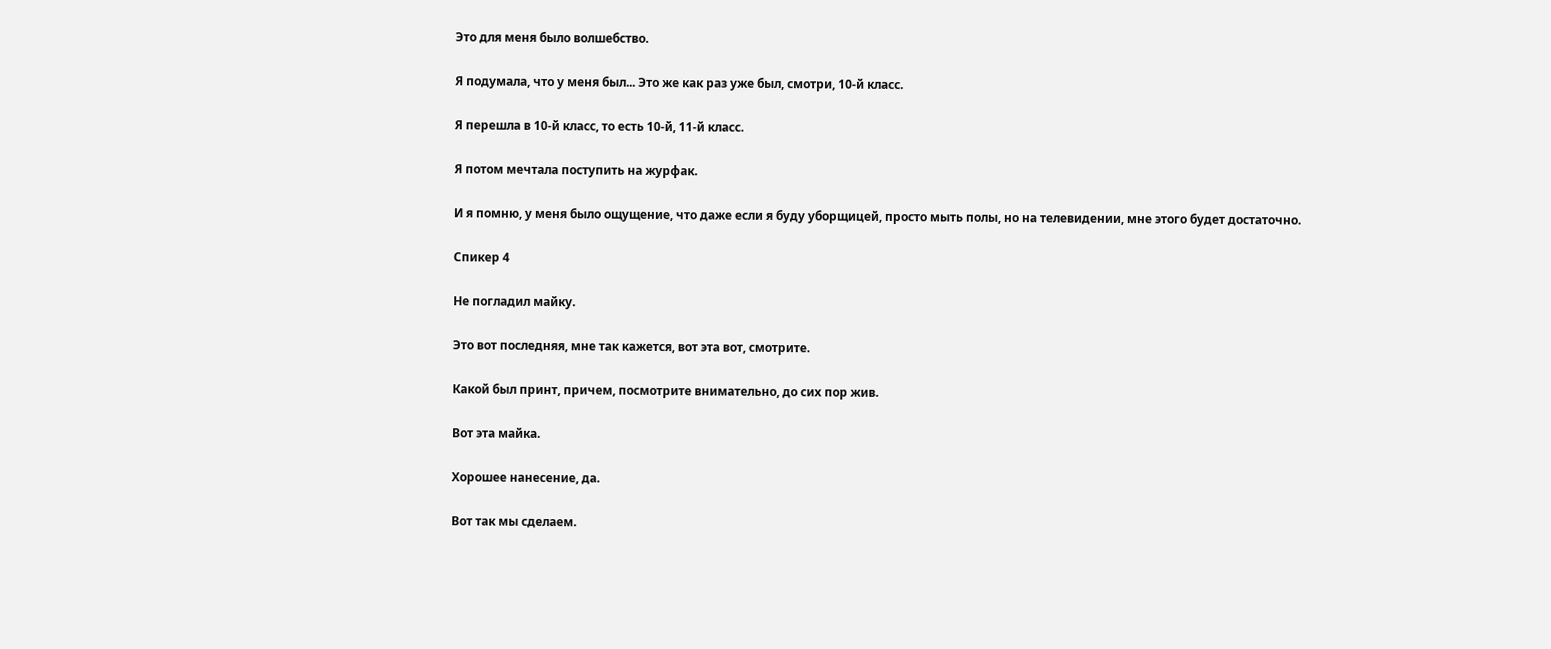Это для меня было волшебство.

Я подумала, что у меня был... Это же как раз уже был, смотри, 10-й класс.

Я перешла в 10-й класс, то есть 10-й, 11-й класс.

Я потом мечтала поступить на журфак.

И я помню, у меня было ощущение, что даже если я буду уборщицей, просто мыть полы, но на телевидении, мне этого будет достаточно.

Спикер 4

Не погладил майку.

Это вот последняя, мне так кажется, вот эта вот, смотрите.

Какой был принт, причем, посмотрите внимательно, до сих пор жив.

Вот эта майка.

Хорошее нанесение, да.

Вот так мы сделаем.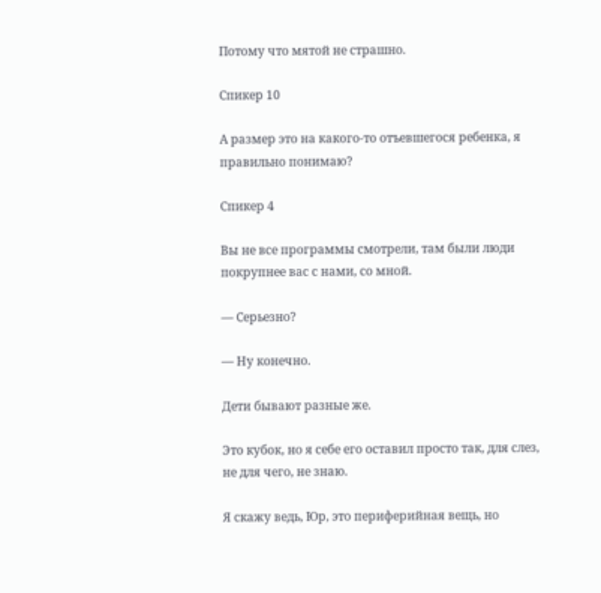Потому что мятой не страшно.

Спикер 10

А размер это на какого-то отъевшегося ребенка, я правильно понимаю?

Спикер 4

Вы не все программы смотрели, там были люди покрупнее вас с нами, со мной.

— Серьезно?

— Ну конечно.

Дети бывают разные же.

Это кубок, но я себе его оставил просто так, для слез, не для чего, не знаю.

Я скажу ведь, Юр, это периферийная вещь, но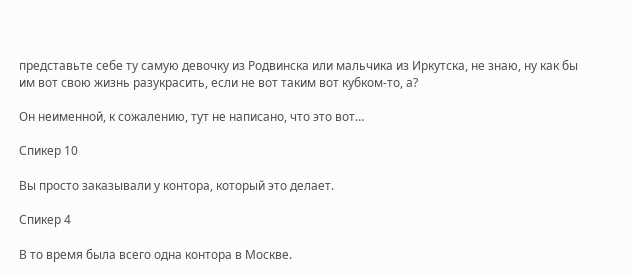представьте себе ту самую девочку из Родвинска или мальчика из Иркутска, не знаю, ну как бы им вот свою жизнь разукрасить, если не вот таким вот кубком-то, а?

Он неименной, к сожалению, тут не написано, что это вот…

Спикер 10

Вы просто заказывали у контора, который это делает.

Спикер 4

В то время была всего одна контора в Москве.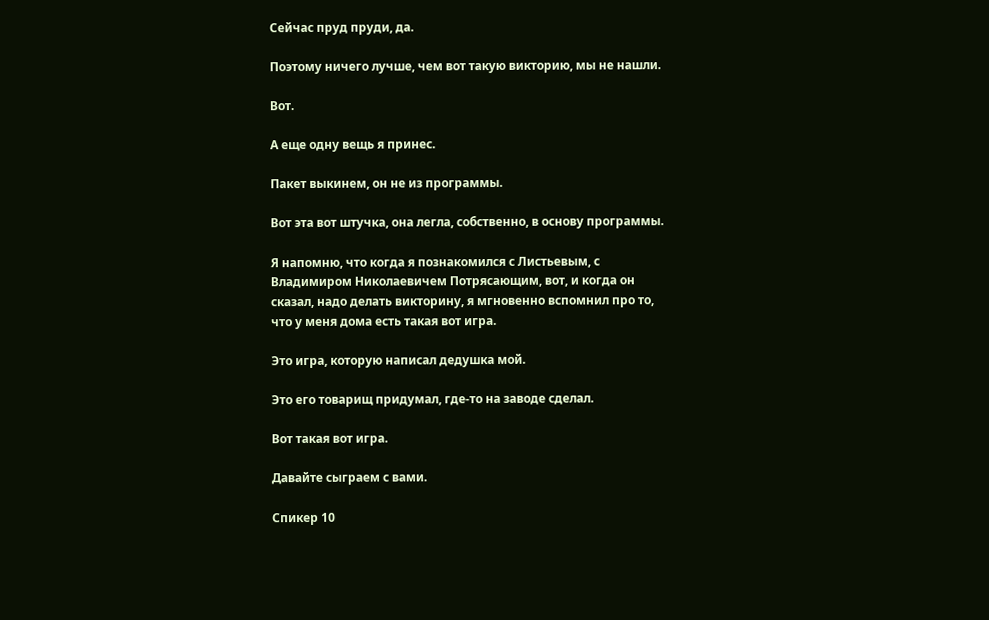Сейчас пруд пруди, да.

Поэтому ничего лучше, чем вот такую викторию, мы не нашли.

Вот.

А еще одну вещь я принес.

Пакет выкинем, он не из программы.

Вот эта вот штучка, она легла, собственно, в основу программы.

Я напомню, что когда я познакомился с Листьевым, с Владимиром Николаевичем Потрясающим, вот, и когда он сказал, надо делать викторину, я мгновенно вспомнил про то, что у меня дома есть такая вот игра.

Это игра, которую написал дедушка мой.

Это его товарищ придумал, где-то на заводе сделал.

Вот такая вот игра.

Давайте сыграем с вами.

Спикер 10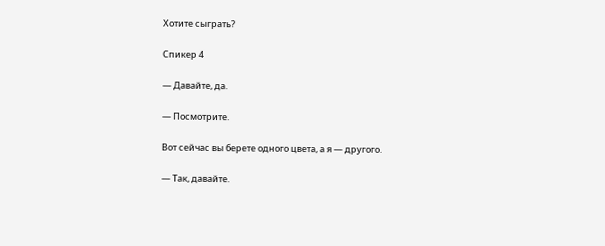Хотите сыграть?

Спикер 4

— Давайте, да.

— Посмотрите.

Вот сейчас вы берете одного цвета, а я — другого.

— Так, давайте.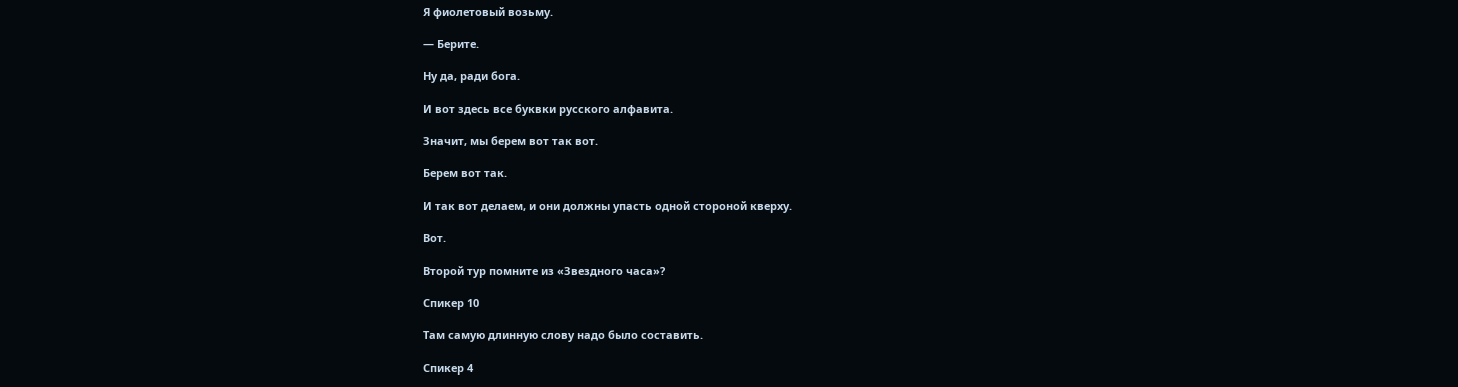Я фиолетовый возьму.

— Берите.

Ну да, ради бога.

И вот здесь все буквки русского алфавита.

Значит, мы берем вот так вот.

Берем вот так.

И так вот делаем, и они должны упасть одной стороной кверху.

Вот.

Второй тур помните из «Звездного часа»?

Спикер 10

Там самую длинную слову надо было составить.

Спикер 4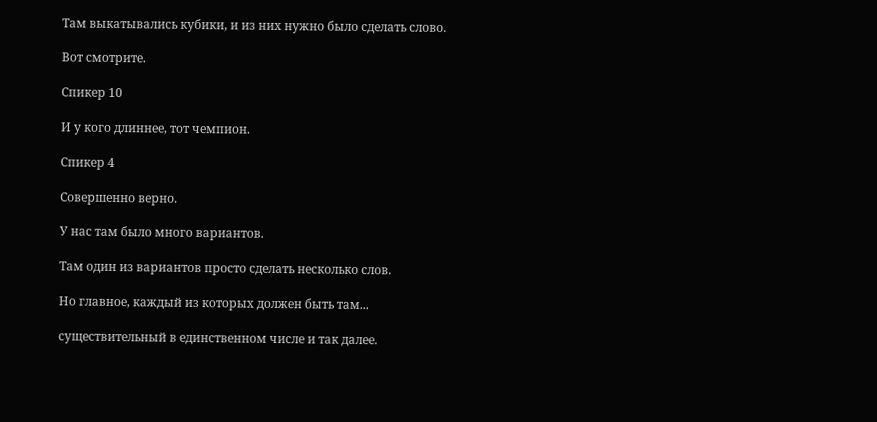Там выкатывались кубики, и из них нужно было сделать слово.

Вот смотрите.

Спикер 10

И у кого длиннее, тот чемпион.

Спикер 4

Совершенно верно.

У нас там было много вариантов.

Там один из вариантов просто сделать несколько слов.

Но главное, каждый из которых должен быть там...

существительный в единственном числе и так далее.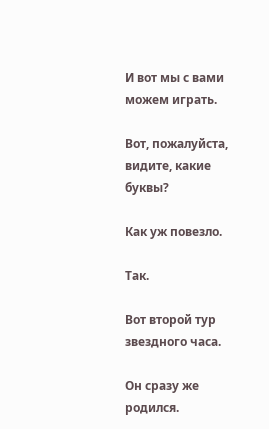И вот мы с вами можем играть.

Вот, пожалуйста, видите, какие буквы?

Как уж повезло.

Так.

Вот второй тур звездного часа.

Он сразу же родился.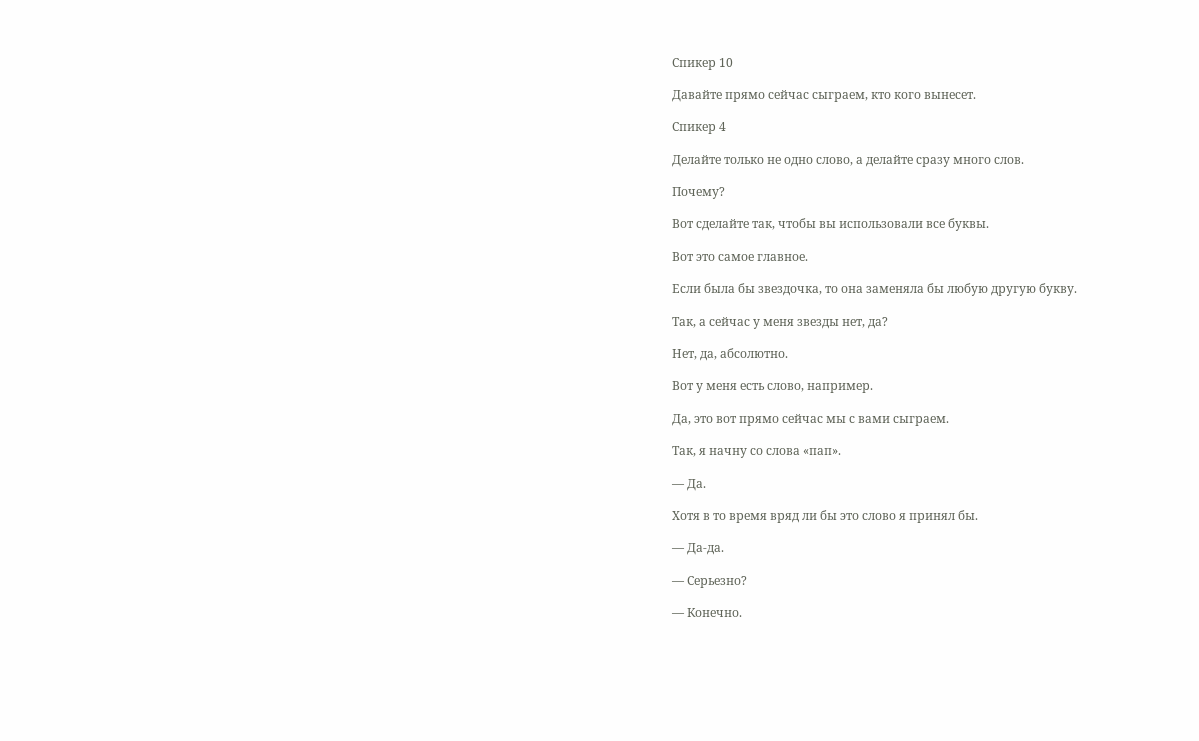Спикер 10

Давайте прямо сейчас сыграем, кто кого вынесет.

Спикер 4

Делайте только не одно слово, а делайте сразу много слов.

Почему?

Вот сделайте так, чтобы вы использовали все буквы.

Вот это самое главное.

Если была бы звездочка, то она заменяла бы любую другую букву.

Так, а сейчас у меня звезды нет, да?

Нет, да, абсолютно.

Вот у меня есть слово, например.

Да, это вот прямо сейчас мы с вами сыграем.

Так, я начну со слова «пап».

— Да.

Хотя в то время вряд ли бы это слово я принял бы.

— Да-да.

— Серьезно?

— Конечно.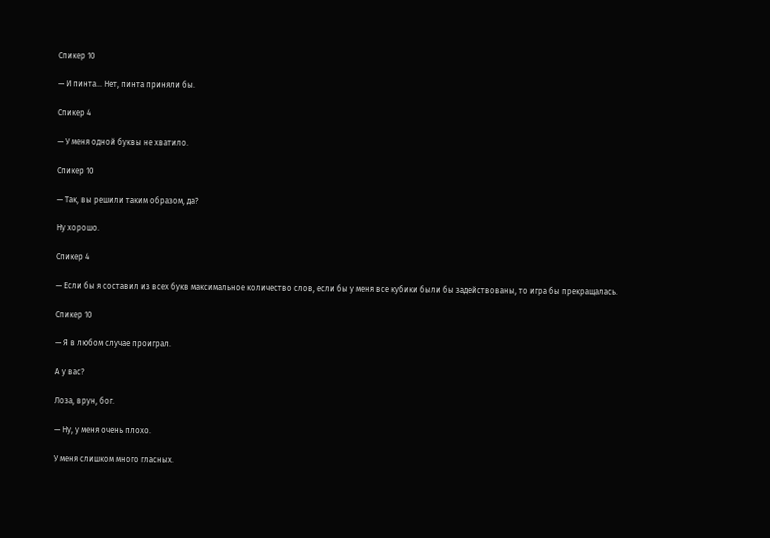Спикер 10

— И пинта… Нет, пинта приняли бы.

Спикер 4

— У меня одной буквы не хватило.

Спикер 10

— Так, вы решили таким образом, да?

Ну хорошо.

Спикер 4

— Если бы я составил из всех букв максимальное количество слов, если бы у меня все кубики были бы задействованы, то игра бы прекращалась.

Спикер 10

— Я в любом случае проиграл.

А у вас?

Лоза, врун, бог.

— Ну, у меня очень плохо.

У меня слишком много гласных.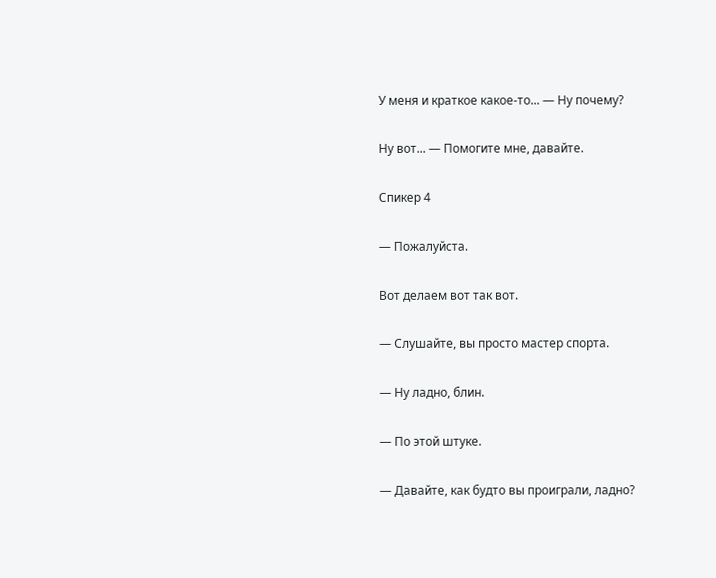У меня и краткое какое-то... — Ну почему?

Ну вот... — Помогите мне, давайте.

Спикер 4

— Пожалуйста.

Вот делаем вот так вот.

— Слушайте, вы просто мастер спорта.

— Ну ладно, блин.

— По этой штуке.

— Давайте, как будто вы проиграли, ладно?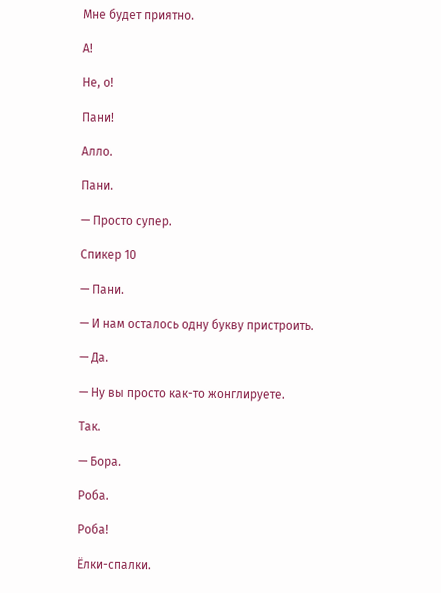Мне будет приятно.

А!

Не, о!

Пани!

Алло.

Пани.

— Просто супер.

Спикер 10

— Пани.

— И нам осталось одну букву пристроить.

— Да.

— Ну вы просто как-то жонглируете.

Так.

— Бора.

Роба.

Роба!

Ёлки-спалки.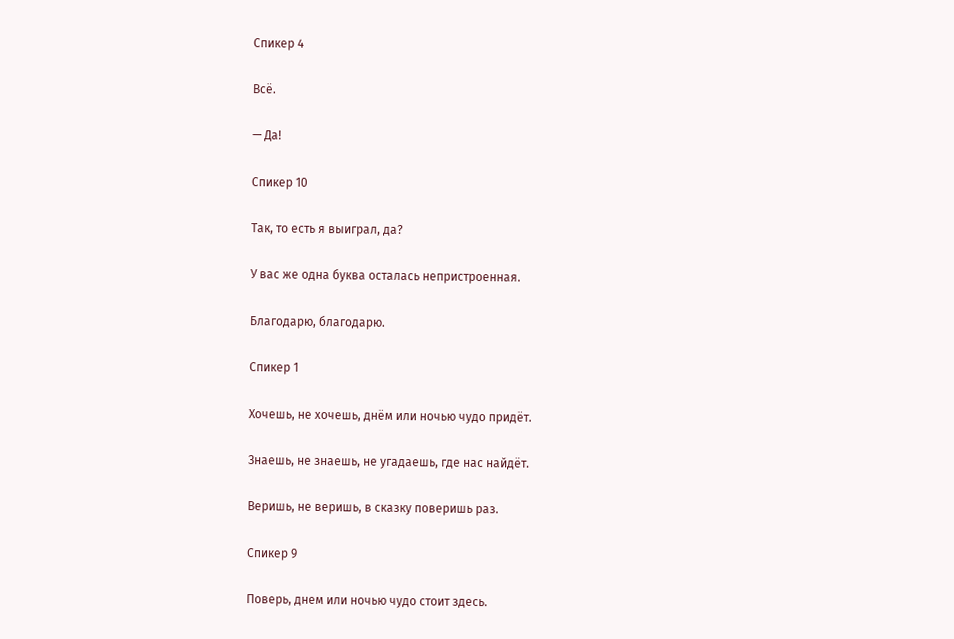Спикер 4

Всё.

— Да!

Спикер 10

Так, то есть я выиграл, да?

У вас же одна буква осталась непристроенная.

Благодарю, благодарю.

Спикер 1

Хочешь, не хочешь, днём или ночью чудо придёт.

Знаешь, не знаешь, не угадаешь, где нас найдёт.

Веришь, не веришь, в сказку поверишь раз.

Спикер 9

Поверь, днем или ночью чудо стоит здесь.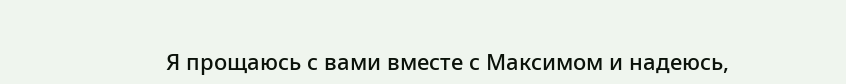Я прощаюсь с вами вместе с Максимом и надеюсь,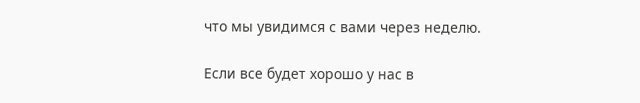что мы увидимся с вами через неделю.

Если все будет хорошо у нас в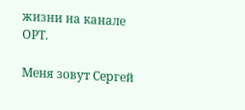жизни на канале ОРТ.

Меня зовут Сергей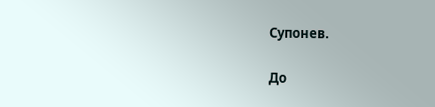Супонев.

До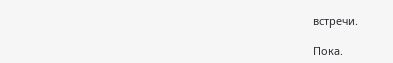встречи.

Пока.